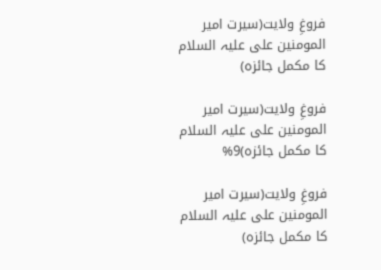فروغِ ولایت(سیرت امیر المومنین علی علیہ السلام کا مکمل جائزہ)

فروغِ ولایت(سیرت امیر المومنین علی علیہ السلام کا مکمل جائزہ)9%

فروغِ ولایت(سیرت امیر المومنین علی علیہ السلام کا مکمل جائزہ)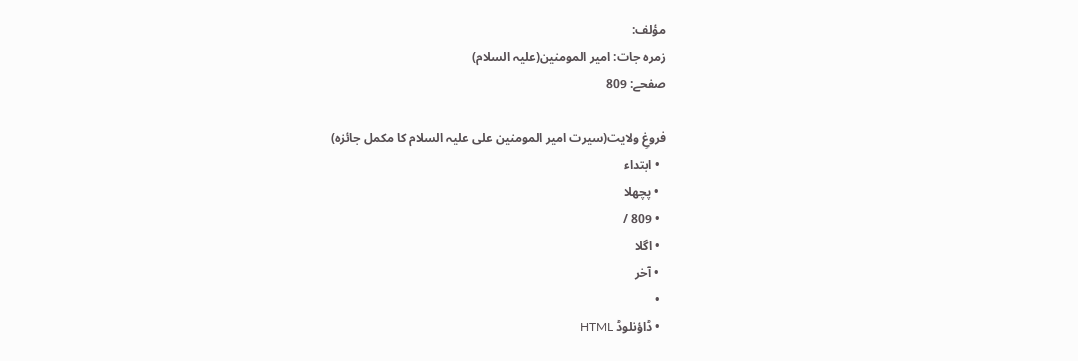مؤلف:
زمرہ جات: امیر المومنین(علیہ السلام)
صفحے: 809

فروغِ ولایت(سیرت امیر المومنین علی علیہ السلام کا مکمل جائزہ)
  • ابتداء
  • پچھلا
  • 809 /
  • اگلا
  • آخر
  •
  • ڈاؤنلوڈ HTML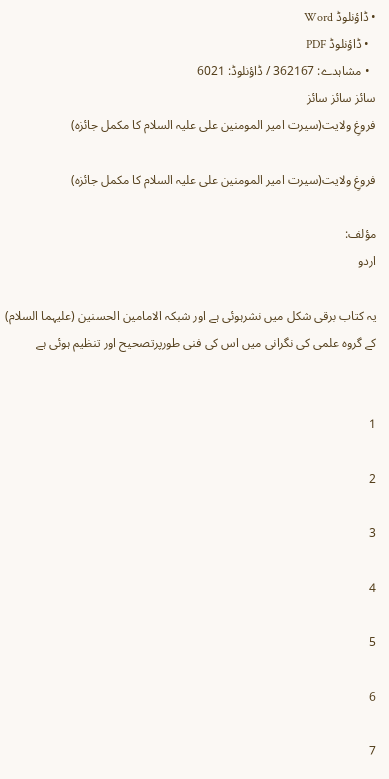• ڈاؤنلوڈ Word
  • ڈاؤنلوڈ PDF
  • مشاہدے: 362167 / ڈاؤنلوڈ: 6021
سائز سائز سائز
فروغِ ولایت(سیرت امیر المومنین علی علیہ السلام کا مکمل جائزہ)

فروغِ ولایت(سیرت امیر المومنین علی علیہ السلام کا مکمل جائزہ)

مؤلف:
اردو

یہ کتاب برقی شکل میں نشرہوئی ہے اور شبکہ الامامین الحسنین (علیہما السلام) کے گروہ علمی کی نگرانی میں اس کی فنی طورپرتصحیح اور تنظیم ہوئی ہے


1

2

3

4

5

6

7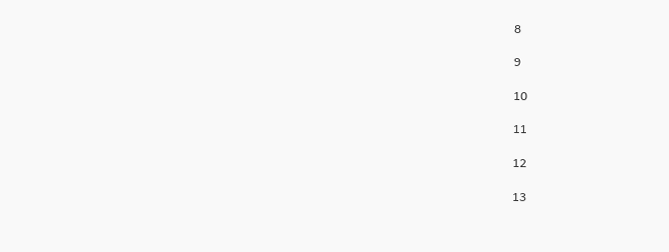8

9

10

11

12

13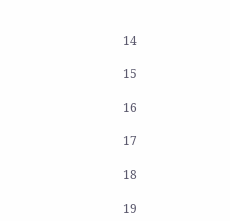14

15

16

17

18

19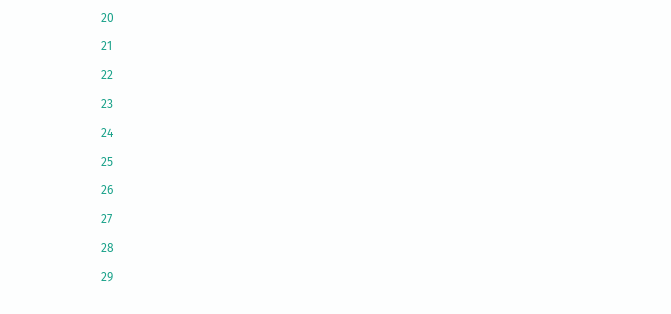20

21

22

23

24

25

26

27

28

29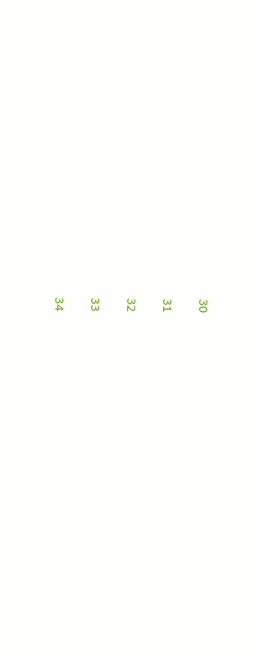30

31

32

33

34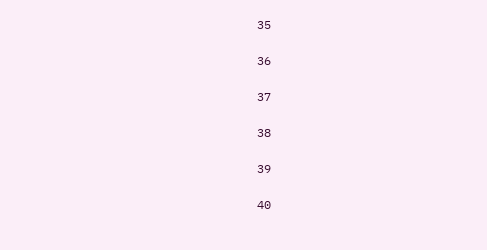35

36

37

38

39

40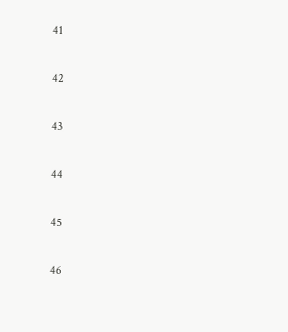41

42

43

44

45

46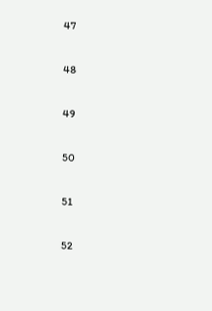47

48

49

50

51

52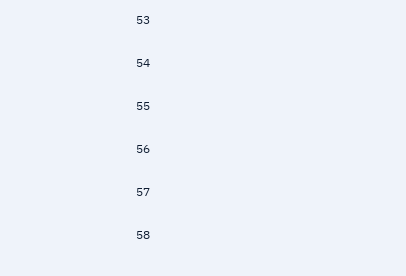53

54

55

56

57

58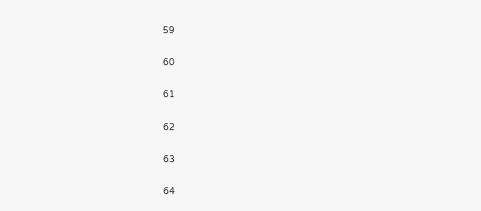59

60

61

62

63

64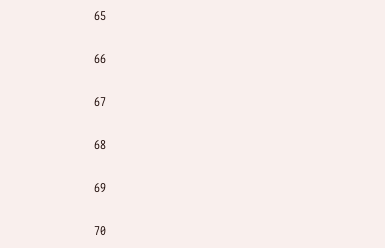65

66

67

68

69

70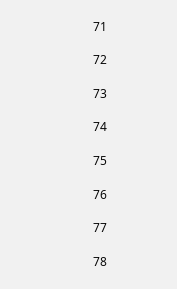71

72

73

74

75

76

77

78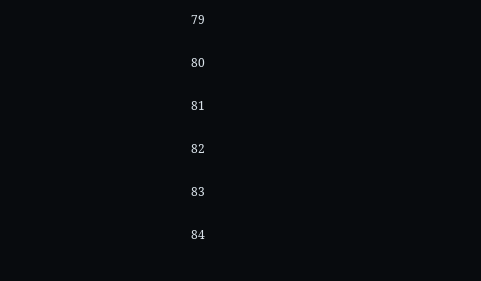79

80

81

82

83

84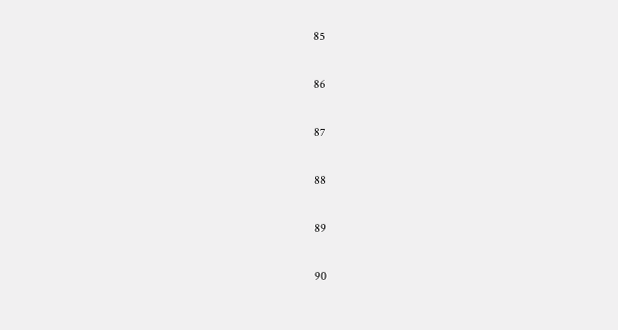85

86

87

88

89

90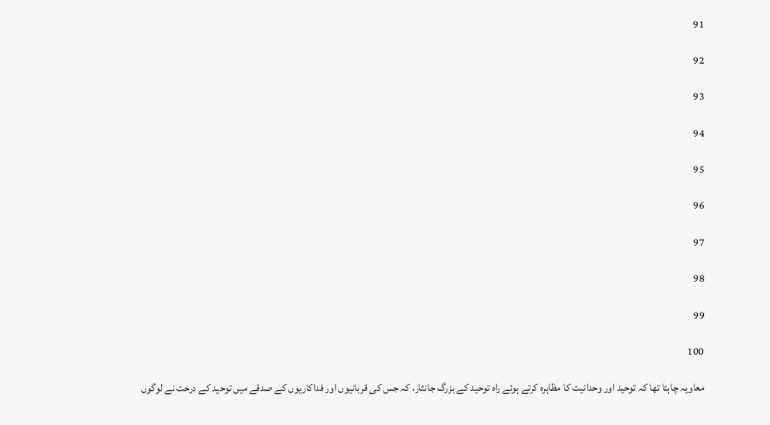91

92

93

94

95

96

97

98

99

100

معاویہ چاہتا تھا کہ توحید اور وحدانیت کا مظاہرہ کرتے ہوئے راہ توحید کے بزرگ جانثار، کہ جس کی قربانیوں اور فداکاریوں کے صدقے میں توحید کے درخت نے لوگوں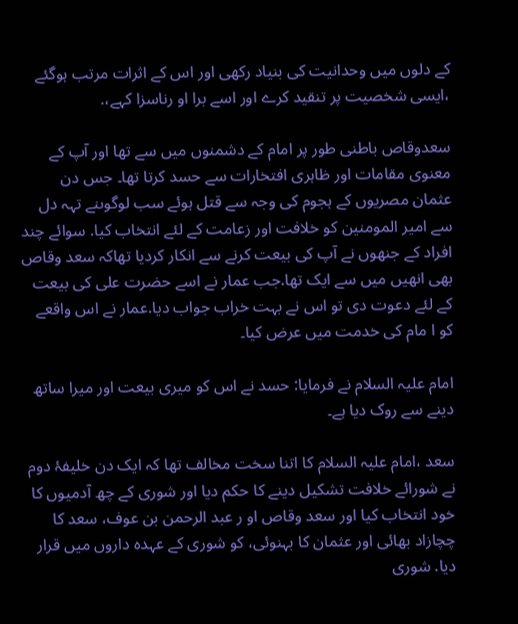کے دلوں میں وحدانیت کی بنیاد رکھی اور اس کے اثرات مرتب ہوگئے ،ایسی شخصیت پر تنقید کرے اور اسے برا او رناسزا کہے،.

سعدوقاص باطنی طور پر امام کے دشمنوں میں سے تھا اور آپ کے معنوی مقامات اور ظاہری افتخارات سے حسد کرتا تھا۔ جس دن عثمان مصریوں کے ہجوم کی وجہ سے قتل ہوئے سب لوگوںنے تہہ دل سے امیر المومنین کو خلافت اور زعامت کے لئے انتخاب کیا. سوائے چند افراد کے جنھوں نے آپ کی بیعت کرنے سے انکار کردیا تھاکہ سعد وقاص بھی انھیں میں سے ایک تھا.جب عمار نے اسے حضرت علی کی بیعت کے لئے دعوت دی تو اس نے بہت خراب جواب دیا.عمار نے اس واقعے کو ا مام کی خدمت میں عرض کیا۔

امام علیہ السلام نے فرمایا: حسد نے اس کو میری بیعت اور میرا ساتھ دینے سے روک دیا ہے۔

سعد ،امام علیہ السلام کا اتنا سخت مخالف تھا کہ ایک دن خلیفۂ دوم نے شورائے خلافت تشکیل دینے کا حکم دیا اور شوری کے چھ آدمیوں کا خود انتخاب کیا اور سعد وقاص او ر عبد الرحمن بن عوف، سعد کا چچازاد بھائی اور عثمان کا بہنوئی، کو شوری کے عہدہ داروں میں قرار دیا. شوری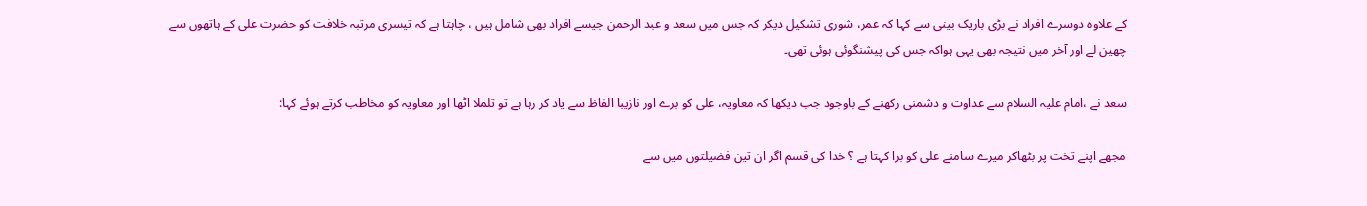کے علاوہ دوسرے افراد نے بڑی باریک بینی سے کہا کہ عمر، شوری تشکیل دیکر کہ جس میں سعد و عبد الرحمن جیسے افراد بھی شامل ہیں ، چاہتا ہے کہ تیسری مرتبہ خلافت کو حضرت علی کے ہاتھوں سے چھین لے اور آخر میں نتیجہ بھی یہی ہواکہ جس کی پیشنگوئی ہوئی تھی۔

سعد نے ،امام علیہ السلام سے عداوت و دشمنی رکھنے کے باوجود جب دیکھا کہ معاویہ، علی کو برے اور نازیبا الفاظ سے یاد کر رہا ہے تو تلملا اٹھا اور معاویہ کو مخاطب کرتے ہوئے کہا:

مجھے اپنے تخت پر بٹھاکر میرے سامنے علی کو برا کہتا ہے ؟ خدا کی قسم اگر ان تین فضیلتوں میں سے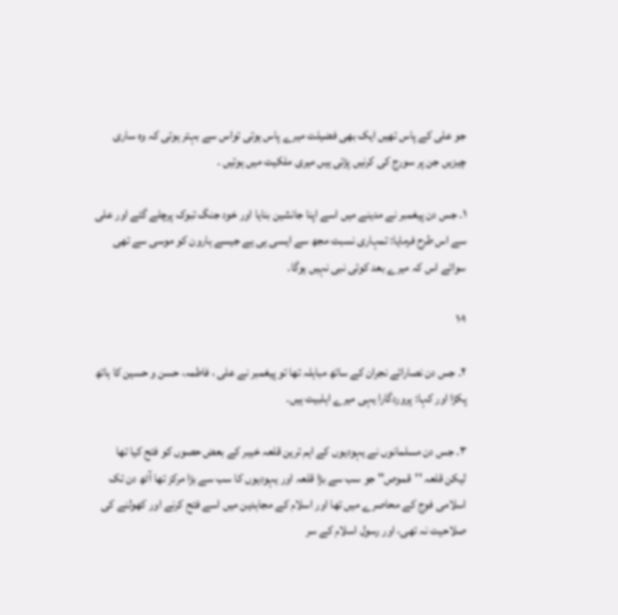جو علی کے پاس تھیں ایک بھی فضیلت میرے پاس ہوتی تواس سے بہتر ہوتی کہ وہ ساری چیزیں جن پر سورج کی کرنیں پڑتی ہیں میری ملکیت میں ہوتیں ۔

۱۔ جس دن پیغمبر نے مدینے میں اسے اپنا جانشین بنایا اور خود جنگ تبوک پرچلے گئے اور علی سے اس طرح فرمایا: تمہاری نسبت مجھ سے ایسی ہی ہے جیسے ہارون کو موسی سے تھی سوائے اس کہ میرے بعد کوئی نبی نہیں ہوگا۔

۱۰۱

۲۔ جس دن نصارائے نجران کے ساتھ مباہلہ تھا تو پیغمبر نے علی ، فاطمہ، حسن و حسین کا ہاتھ پکڑا اور کہا: پروردگارا یہی میرے اہلبیت ہیں۔

۳۔ جس دن مسلمانوں نے یہودیوں کے اہم ترین قلعہ خیبر کے بعض حصوں کو فتح کیا تھا لیکن قلعہ ''قموص'' جو سب سے بڑا قلعہ اور یہودیوں کا سب سے بڑا مرکز تھا آٹھ دن تک اسلامی فوج کے محاصرے میں تھا اور اسلام کے مجاہدین میں اسے فتح کرنے اور کھولنے کی صلاحیت نہ تھی، اور رسول اسلام کے سر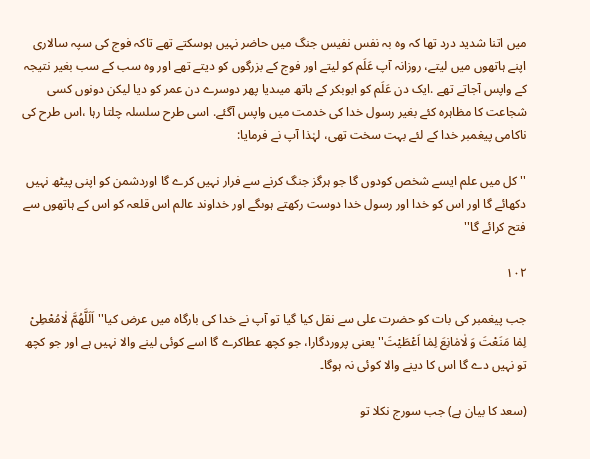میں اتنا شدید درد تھا کہ وہ بہ نفس نفیس جنگ میں حاضر نہیں ہوسکتے تھے تاکہ فوج کی سپہ سالاری اپنے ہاتھوں میں لیتے، روزانہ آپ عَلَم کو لیتے اور فوج کے بزرگوں کو دیتے تھے اور وہ سب کے سب بغیر نتیجہ کے واپس آجاتے تھے .ایک دن عَلَم کو ابوبکر کے ہاتھ میںدیا پھر دوسرے دن عمر کو دیا لیکن دونوں کسی شجاعت کا مظاہرہ کئے بغیر رسول خدا کی خدمت میں واپس آگئے. اسی طرح سلسلہ چلتا رہا ،اس طرح کی ناکامی پیغمبر خدا کے لئے بہت سخت تھی، لہٰذا آپ نے فرمایا:

''کل میں علم ایسے شخص کودوں گا جو ہرگز جنگ کرنے سے فرار نہیں کرے گا اوردشمن کو اپنی پیٹھ نہیں دکھائے گا اور اس کو خدا اور رسول خدا دوست رکھتے ہوںگے اور خداوند عالم اس قلعہ کو اس کے ہاتھوں سے فتح کرائے گا''

۱۰۲

جب پیغمبر کی بات کو حضرت علی سے نقل کیا گیا تو آپ نے خدا کی بارگاہ میں عرض کیا''اَلَلَّهُمَّ لٰامُعْطِیْ لِمٰا مَنَعْتَ وَ لٰامٰانِعَ لِمٰا اَعْطَیْتَ'' یعنی پروردگارا، جو کچھ عطاکرے گا اسے کوئی لینے والا نہیں ہے اور جو کچھ تو نہیں دے گا اس کا دینے والا کوئی نہ ہوگا۔

(سعد کا بیان ہے) جب سورج نکلا تو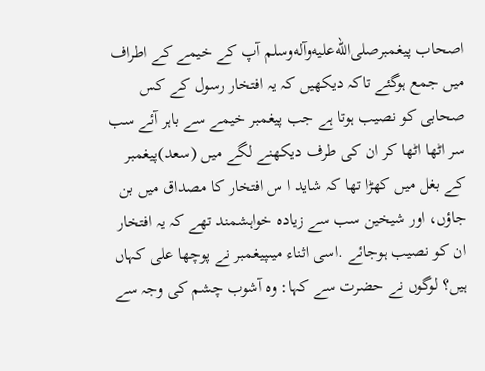اصحاب پیغمبرصلى‌الله‌عليه‌وآله‌وسلم آپ کے خیمے کے اطراف میں جمع ہوگئے تاکہ دیکھیں کہ یہ افتخار رسول کے کس صحابی کو نصیب ہوتا ہے جب پیغمبر خیمے سے باہر آئے سب سر اٹھا اٹھا کر ان کی طرف دیکھنے لگے میں (سعد)پیغمبر کے بغل میں کھڑا تھا کہ شاید ا س افتخار کا مصداق میں بن جاؤں، اور شیخین سب سے زیادہ خواہشمند تھے کہ یہ افتخار ان کو نصیب ہوجائے .اسی اثناء میںپیغمبر نے پوچھا علی کہاں ہیں؟ لوگوں نے حضرت سے کہا: وہ آشوب چشم کی وجہ سے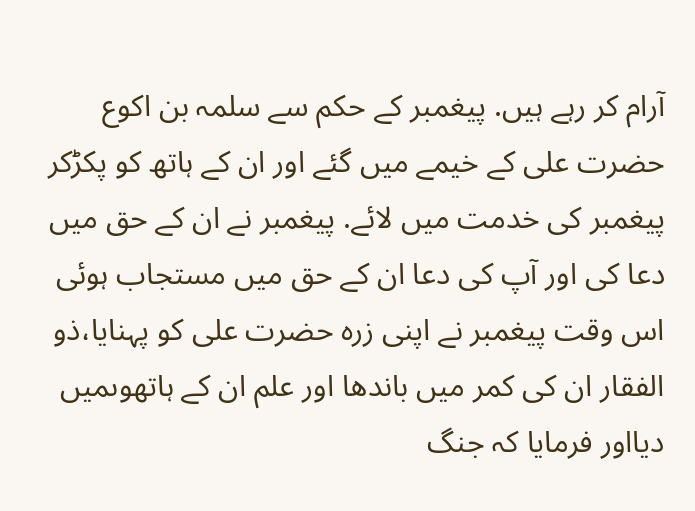آرام کر رہے ہیں. پیغمبر کے حکم سے سلمہ بن اکوع حضرت علی کے خیمے میں گئے اور ان کے ہاتھ کو پکڑکر پیغمبر کی خدمت میں لائے. پیغمبر نے ان کے حق میں دعا کی اور آپ کی دعا ان کے حق میں مستجاب ہوئی اس وقت پیغمبر نے اپنی زرہ حضرت علی کو پہنایا،ذو الفقار ان کی کمر میں باندھا اور علم ان کے ہاتھوںمیں دیااور فرمایا کہ جنگ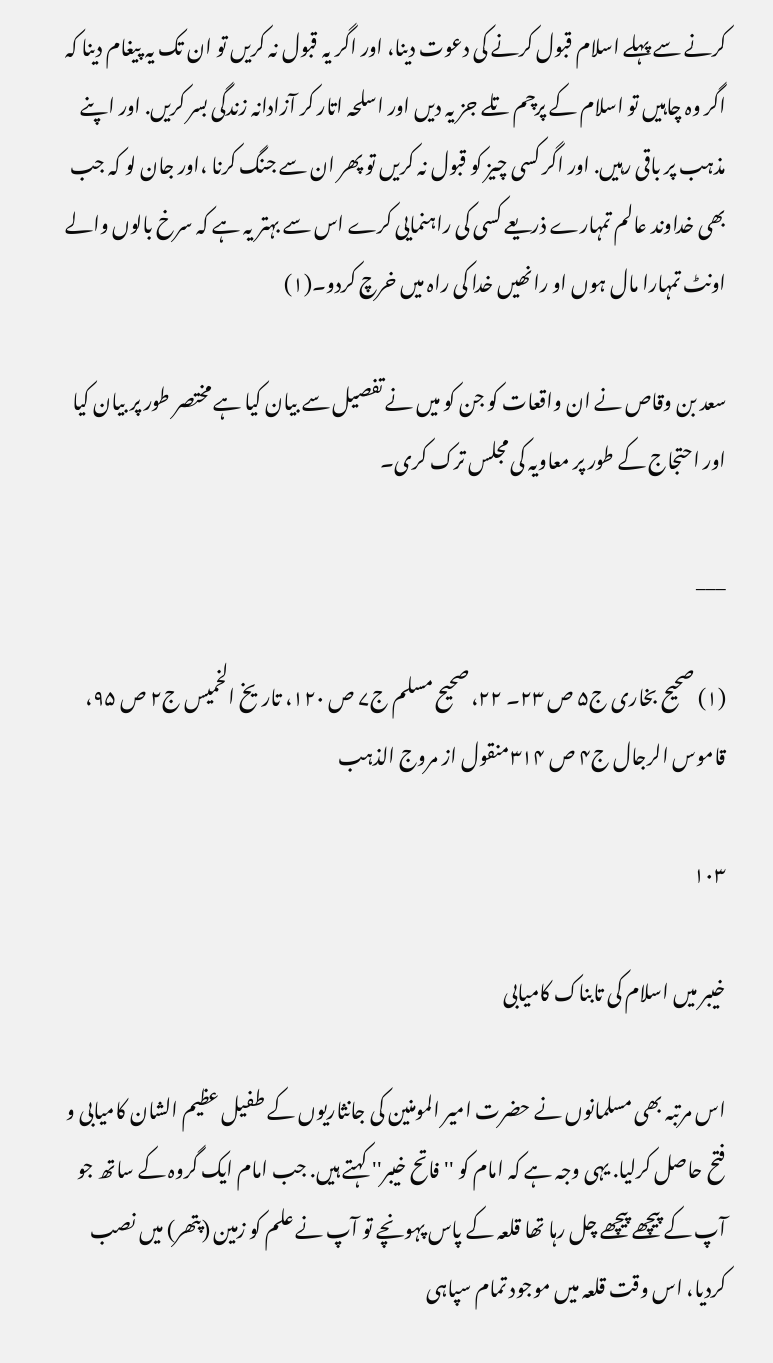کرنے سے پہلے اسلام قبول کرنے کی دعوت دینا، اور اگر یہ قبول نہ کریں تو ان تک یہ پیغام دینا کہ اگر وہ چاہیں تو اسلام کے پرچم تلے جز یہ دیں اور اسلحہ اتار کر آزادانہ زندگی بسر کریں. اور اپنے مذہب پر باقی رہیں. اور اگر کسی چیز کو قبول نہ کریں تو پھر ان سے جنگ کرنا ،اور جان لو کہ جب بھی خداوند عالم تمہارے ذریعے کسی کی راہنمایی کرے اس سے بہتر یہ ہے کہ سرخ بالوں والے اونٹ تمہارا مال ہوں او رانھیں خدا کی راہ میں خرچ کردو۔(۱)

سعد بن وقاص نے ان واقعات کو جن کو میں نے تفصیل سے بیان کیا ہے مختصر طور پر بیان کیا اور احتجاج کے طور پر معاویہ کی مجلس ترک کری۔

___

(۱) صحیح بخاری ج۵ ص ۲۳۔ ۲۲، صحیح مسلم ج۷ ص ۱۲۰، تاریخ الخمیس ج۲ ص ۹۵، قاموس الرجال ج۴ ص ۳۱۴منقول از مروج الذہب

۱۰۳

خیبر میں اسلام کی تابناک کامیابی

اس مرتبہ بھی مسلمانوں نے حضرت امیر المومنین کی جانثاریوں کے طفیل عظیم الشان کامیابی و فتح حاصل کرلیا. یہی وجہ ہے کہ امام کو ''فاتح خیبر'' کہتے ہیں. جب امام ایک گروہ کے ساتھ جو آپ کے پیچھے پیچھے چل رہا تھا قلعہ کے پاس پہونچے تو آپ نے علم کو زمین (پتھر) میں نصب کردیا، اس وقت قلعہ میں موجود تمام سپاہی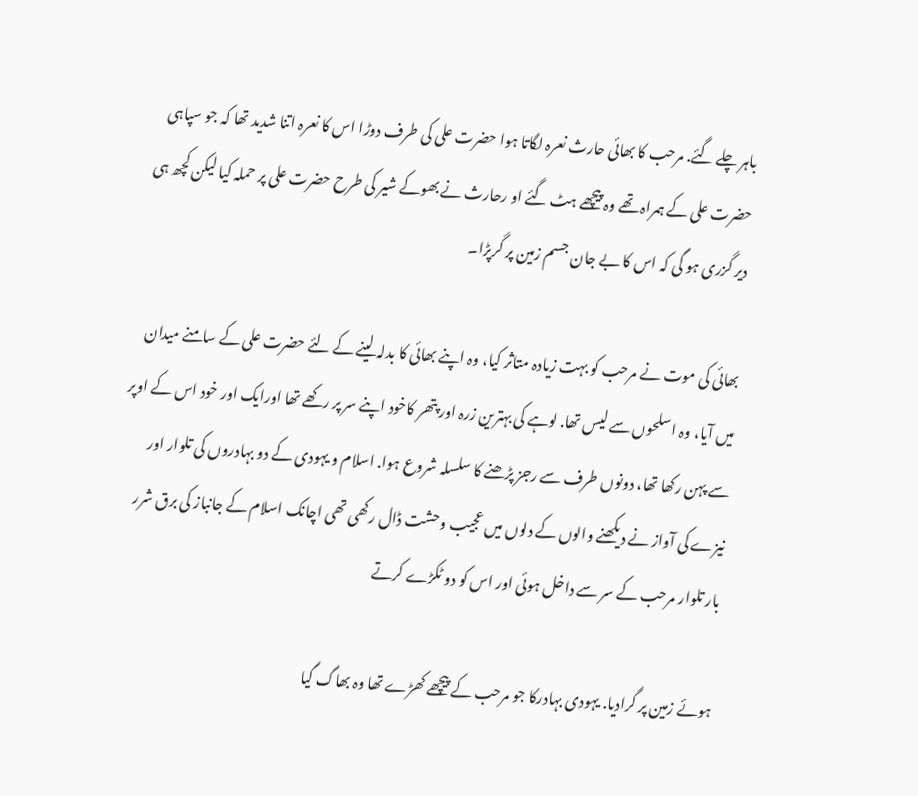باہر چلے گئے. مرحب کا بھائی حارث نعرہ لگاتا ہوا حضرت علی کی طرف دوڑا اس کا نعرہ اتنا شدید تھا کہ جو سپاہی حضرت علی کے ہمراہ تھے وہ پیچھے ہٹ گئے او رحارث نے بھوکے شیر کی طرح حضرت علی پر حملہ کیا لیکن کچھ ہی دیر گزری ہو گی کہ اس کا بے جان جسم زمین پر گرپڑا۔

بھائی کی موت نے مرحب کو بہت زیادہ متاثر کیا، وہ اپنے بھائی کا بدلہ لینے کے لئے حضرت علی کے سامنے میدان میں آیا، وہ اسلحوں سے لیس تھا. لوہے کی بہترین زرہ اور پتھر کاخود اپنے سر پر رکھے تھا اورایک اور خود اس کے اوپر سے پہن رکھا تھا، دونوں طرف سے رجز پڑھنے کا سلسلہ شروع ہوا. اسلام و یہودی کے دو بہادروں کی تلوار اور نیزے کی آواز نے دیکھنے والوں کے دلوں میں عجیب وحشت ڈال رکھی تھی اچانک اسلام کے جانباز کی برق شرر بار تلوار مرحب کے سر سے داخل ہوئی اور اس کو دو ٹکڑے کرتے

ہوئے زمین پر گرادیا. یہودی بہادرکا جو مرحب کے پیچھے کھڑے تھا وہ بھاگ گیا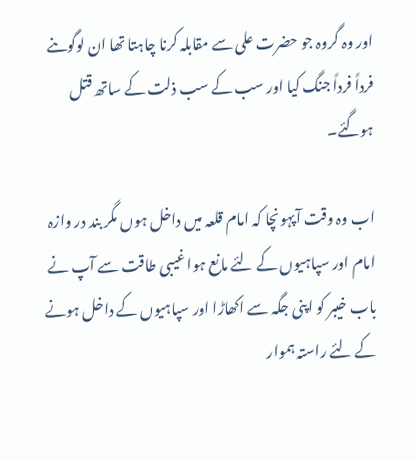اور وہ گروہ جو حضرت علی سے مقابلہ کرنا چاہتا تھا ان لوگوںنے فرداً فرداً جنگ کیا اور سب کے سب ذلت کے ساتھ قتل ہوگئے۔

اب وہ وقت آپہونچا کہ امام قلعہ میں داخل ہوں مگر بند در وازہ امام اور سپاہیوں کے لئے مانع ہوا غیبی طاقت سے آپ نے باب خیبر کو اپنی جگہ سے اکھاڑا اور سپاہیوں کے داخل ہونے کے لئے راستہ ہموار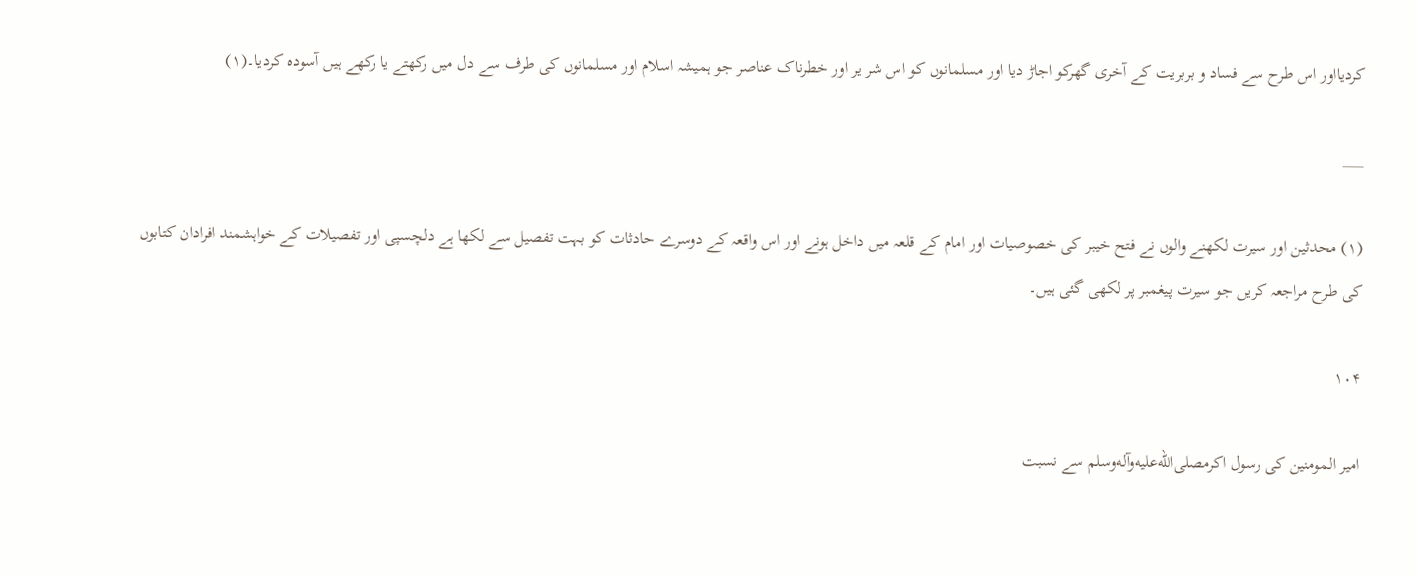کردیااور اس طرح سے فساد و بربریت کے آخری گھرکو اجاڑ دیا اور مسلمانوں کو اس شر یر اور خطرناک عناصر جو ہمیشہ اسلام اور مسلمانوں کی طرف سے دل میں رکھتے یا رکھے ہیں آسودہ کردیا۔(۱)

___

(۱) محدثین اور سیرت لکھنے والوں نے فتح خیبر کی خصوصیات اور امام کے قلعہ میں داخل ہونے اور اس واقعہ کے دوسرے حادثات کو بہت تفصیل سے لکھا ہے دلچسپی اور تفصیلات کے خواہشمند افرادان کتابوں کی طرح مراجعہ کریں جو سیرت پیغمبر پر لکھی گئی ہیں۔

۱۰۴

امیر المومنین کی رسول اکرمصلى‌الله‌عليه‌وآله‌وسلم سے نسبت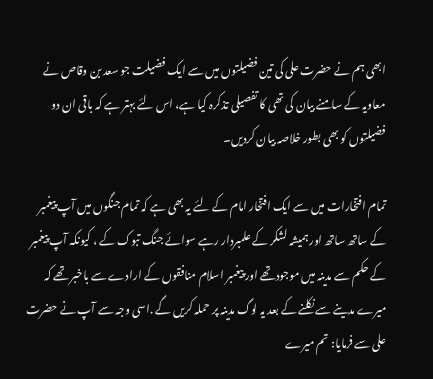ابھی ہم نے حضرت علی کی تین فضیلتوں میں سے ایک فضیلت جو سعد بن وقاص نے معاویہ کے سامنے بیان کی تھی کا تفصیلی تذکرہ کیا ہے، اس لئے بہتر ہے کہ باقی ان دو فضیلتوں کو بھی بطور خلاصہ بیان کردیں۔

تمام افتخارات میں سے ایک افتخار امام کے لئے یہ بھی ہے کہ تمام جنگوں میں آپ پیغمبر کے ساتھ ساتھ اور ہمیشہ لشکر کے علمبردار رہے سوائے جنگ تبوک کے ، کیونکہ آپ پیغمبر کے حکم سے مدینہ میں موجودتھے اور پیغمبر اسلام منافقوں کے ارادے سے باخبر تھے کہ میرے مدینے سے نکلنے کے بعد یہ لوگ مدینہ پر حملہ کریں گے .اسی وجہ سے آپ نے حضرت علی سے فرمایا: تم میرے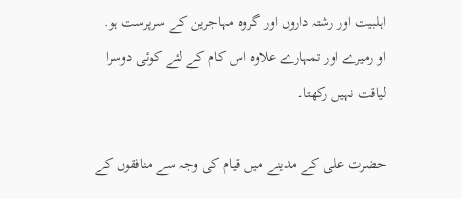اہلبیت اور رشتہ داروں اور گروہ مہاجرین کے سرپرست ہو. او رمیرے اور تمہارے علاوہ اس کام کے لئے کوئی دوسرا لیاقت نہیں رکھتا۔

حضرت علی کے مدینے میں قیام کی وجہ سے منافقوں کے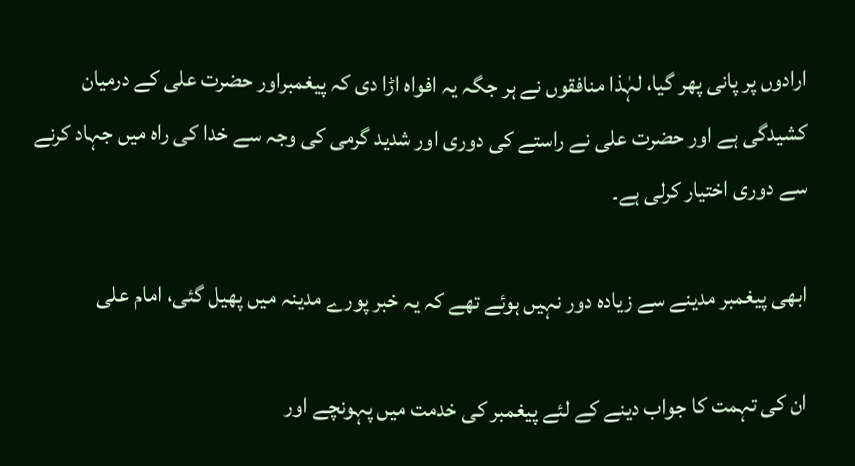ارادوں پر پانی پھر گیا، لہٰذا منافقوں نے ہر جگہ یہ افواہ اڑا دی کہ پیغمبراور حضرت علی کے درمیان کشیدگی ہے اور حضرت علی نے راستے کی دوری اور شدید گرمی کی وجہ سے خدا کی راہ میں جہاد کرنے سے دوری اختیار کرلی ہے۔

ابھی پیغمبر مدینے سے زیادہ دور نہیں ہوئے تھے کہ یہ خبر پورے مدینہ میں پھیل گئی، امام علی

ان کی تہمت کا جواب دینے کے لئے پیغمبر کی خدمت میں پہونچے اور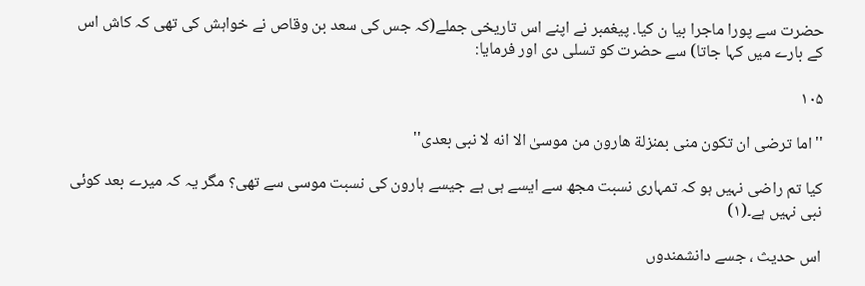حضرت سے پورا ماجرا بیا ن کیا. پیغمبر نے اپنے اس تاریخی جملے(کہ جس کی سعد بن وقاص نے خواہش کی تھی کہ کاش اس کے بارے میں کہا جاتا) سے حضرت کو تسلی دی اور فرمایا:

۱۰۵

''اما ترضی ان تکون منی بمنزلة هارون من موسیٰ الا انه لا نبی بعدی''

کیا تم راضی نہیں ہو کہ تمہاری نسبت مجھ سے ایسے ہی ہے جیسے ہارون کی نسبت موسی سے تھی؟ مگر یہ کہ میرے بعد کوئی نبی نہیں ہے۔(۱)

اس حدیث ، جسے دانشمندوں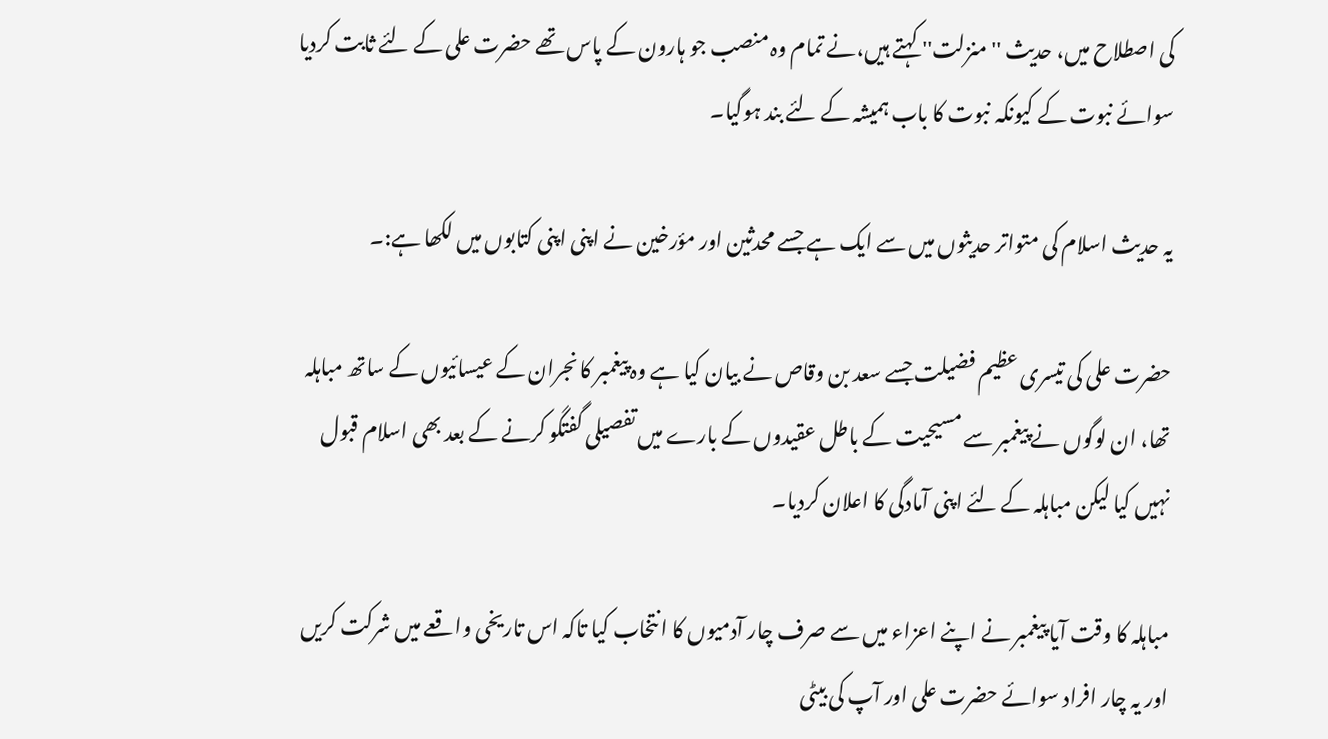کی اصطلاح میں، حدیث ''منزلت'' کہتے ہیں،نے تمام وہ منصب جو ہارون کے پاس تھے حضرت علی کے لئے ثابت کردیا سوائے نبوت کے کیونکہ نبوت کا باب ہمیشہ کے لئے بند ہوگیا۔

یہ حدیث اسلام کی متواتر حدیثوں میں سے ایک ہے جسے محدثین اور مؤرخین نے اپنی اپنی کتابوں میں لکھا ہے:۔

حضرت علی کی تیسری عظیم فضیلت جسے سعد بن وقاص نے بیان کیا ہے وہ پیغمبر کا نجران کے عیسائیوں کے ساتھ مباہلہ تھا، ان لوگوں نے پیغمبر سے مسیحیت کے باطل عقیدوں کے بارے میں تفصیلی گفتگو کرنے کے بعد بھی اسلام قبول نہیں کیا لیکن مباہلہ کے لئے اپنی آمادگی کا اعلان کردیا۔

مباہلہ کا وقت آیا پیغمبر نے اپنے اعزاء میں سے صرف چار آدمیوں کا انتخاب کیا تاکہ اس تاریخی واقعے میں شرکت کریں اور یہ چار افراد سوائے حضرت علی اور آپ کی بیٹی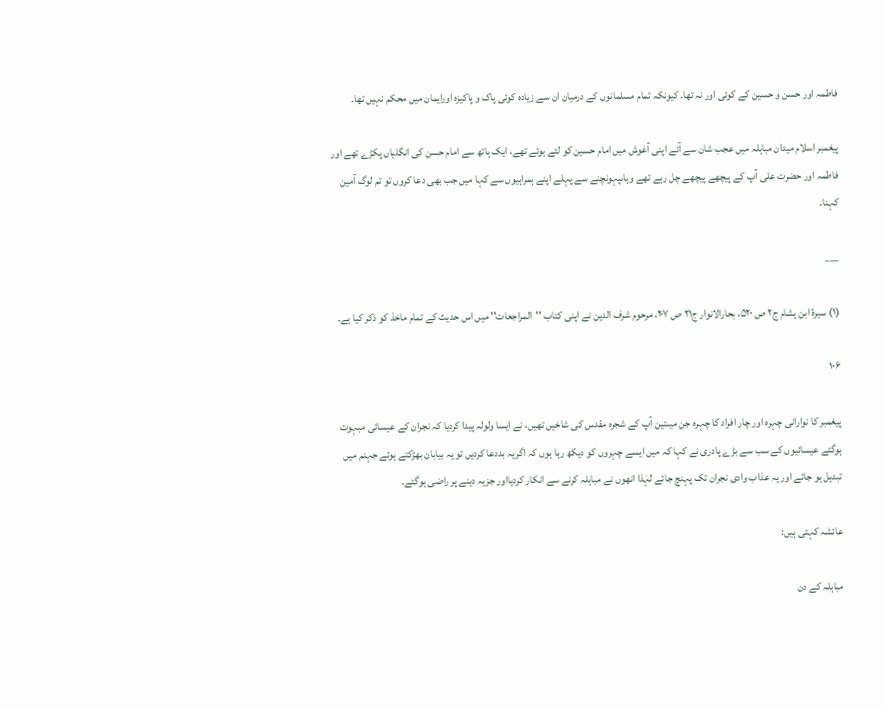فاطمہ اور حسن و حسین کے کوئی اور نہ تھا. کیونکہ تمام مسلمانوں کے درمیان ان سے زیادہ کوئی پاک و پاکیزہ اورایمان میں محکم نہیں تھا۔

پیغمبر اسلام میدان مباہلہ میں عجب شان سے آئے اپنی آغوش میں امام حسین کو لئے ہوئے تھے، ایک ہاتھ سے امام حسن کی انگلیاں پکڑے تھے اور فاطمہ اور حضرت علی آپ کے پیچھے پیچھے چل رہے تھے وہاںپہونچنے سے پہلے اپنے ہمراہیوں سے کہا میں جب بھی دعا کروں تو تم لوگ آمین کہنا۔

___

(۱) سیرۂ ابن ہشام ج۲ ص ۵۲۰، بحارالانوار ج۲۱ ص ۲۰۷، مرحوم شرف الدین نے اپنی کتاب ''المراجعات'' میں اس حدیث کے تمام ماخذ کو ذکر کیا ہے۔

۱۰۶

پیغمبر کا نوارانی چہرہ اور چار افراد کا چہرہ جن میںتین آپ کے شجرہ مقدس کی شاخیں تھیں، نے ایسا ولولہ پیدا کردیا کہ نجران کے عیسائی مبہوت ہوگئے عیسائیوں کے سب سے بڑے پادری نے کہا کہ میں ایسے چہروں کو دیکھ رہا ہوں کہ اگریہ بددعا کردیں تو یہ بیابان بھڑکتے ہوئے جہنم میں تبدیل ہو جائے اور یہ عذاب وادی نجران تک پہنچ جائے لہٰذا انھوں نے مباہلہ کرنے سے انکار کردیااور جزیہ دینے پر راضی ہوگئے۔

عائشہ کہتی ہیں:

مباہلہ کے دن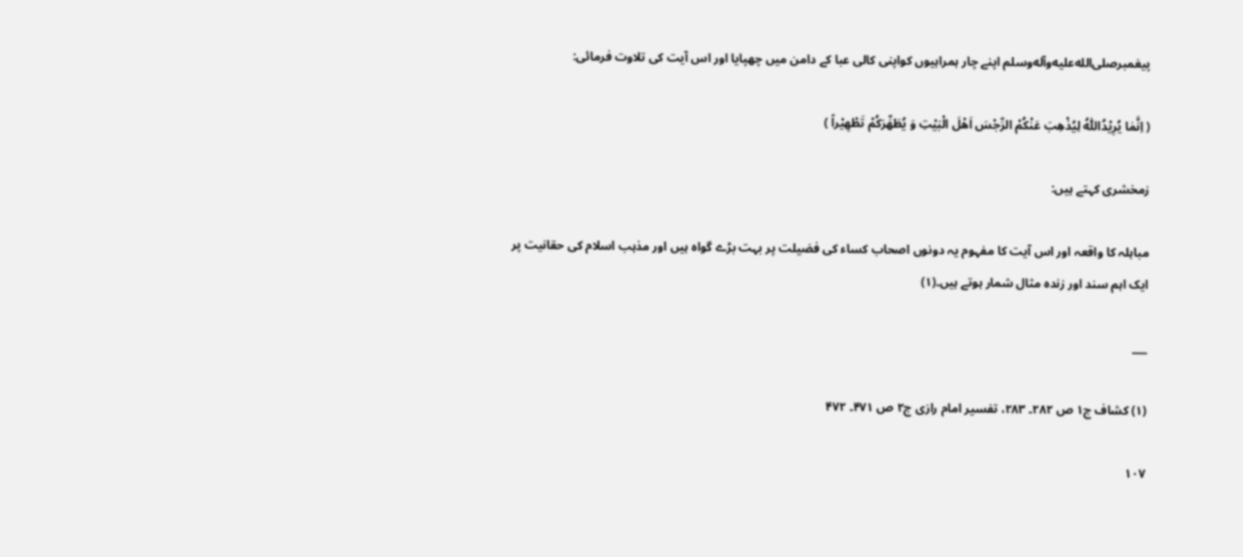پیغمبرصلى‌الله‌عليه‌وآله‌وسلم اپنے چار ہمراہیوں کواپنی کالی عبا کے دامن میں چھپایا اور اس آیت کی تلاوت فرمائی:

( اِنَّمٰا یُرِیْدُاللّٰهُ لِیُذْهِبَ عَنْکُمْ الرِّجْسَ اَهْلَ الْبَیْتِ وَ یُطَهِّرَکُمْ تَطْهِیْراً )

زمخشری کہتے ہیں:

مباہلہ کا واقعہ اور اس آیت کا مفہوم یہ دونوں اصحاب کساء کی فضیلت پر بہت بڑے گواہ ہیں اور مذہب اسلام کی حقانیت پر ایک اہم سند اور زندہ مثال شمار ہوتے ہیں۔(۱)

___

(۱) کشاف ج۱ ص ۲۸۲۔ ۲۸۳، تفسیر امام رازی ج۲ ص ۴۷۱۔ ۴۷۲

۱۰۷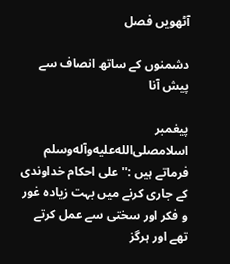آٹھویں فصل

دشمنوں کے ساتھ انصاف سے پیش آنا

پیغمبر اسلامصلى‌الله‌عليه‌وآله‌وسلم فرماتے ہیں :'' علی احکام خداوندی کے جاری کرنے میں بہت زیادہ غور و فکر اور سختی سے عمل کرتے تھے اور ہرگز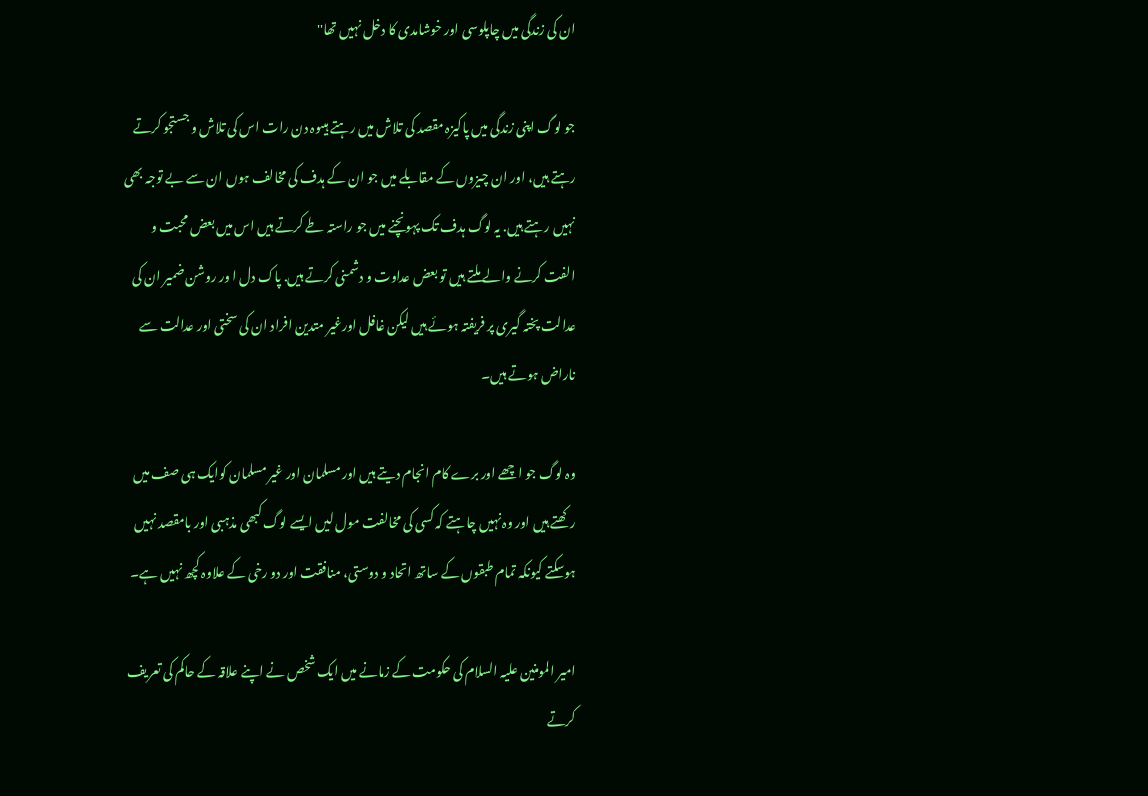ان کی زندگی میں چاپلوسی اور خوشامدی کا دخل نہیں تھا''

جو لوگ اپنی زندگی میں پاکیزہ مقصد کی تلاش میں رہتے ہیںوہ دن رات اس کی تلاش و جستجو کرتے رہتے ہیں، اور ان چیزوں کے مقابلے میں جو ان کے ہدف کی مخالف ہوں ان سے بے توجہ بھی نہیں رہتے ہیں. یہ لوگ ہدف تک پہونچنے میں جو راستہ طے کرتے ہیں اس میں بعض محبت و الفت کرنے والے ملتے ہیں تو بعض عداوت و دشمنی کرتے ہیں. پاک دل ا ور روشن ضمیر ان کی عدالت پختہ گیری پر فریفتہ ہوئے ہیں لیکن غافل اورغیر متدین افراد ان کی سختی اور عدالت سے ناراض ہوتے ہیں۔

وہ لوگ جو اچھے اور برے کام انجام دیتے ہیں اور مسلمان اور غیر مسلمان کوایک ہی صف میں رکھتے ہیں اور وہ نہیں چاہتے کہ کسی کی مخالفت مول لیں ایسے لوگ کبھی مذہبی اور بامقصد نہیں ہوسکتے کیونکہ تمام طبقوں کے ساتھ اتحاد و دوستی، منافقت اور دو رخی کے علاوہ کچھ نہیں ہے۔

امیر المومنین علیہ السلام کی حکومت کے زمانے میں ایک شخص نے اپنے علاقہ کے حاکم کی تعریف کرتے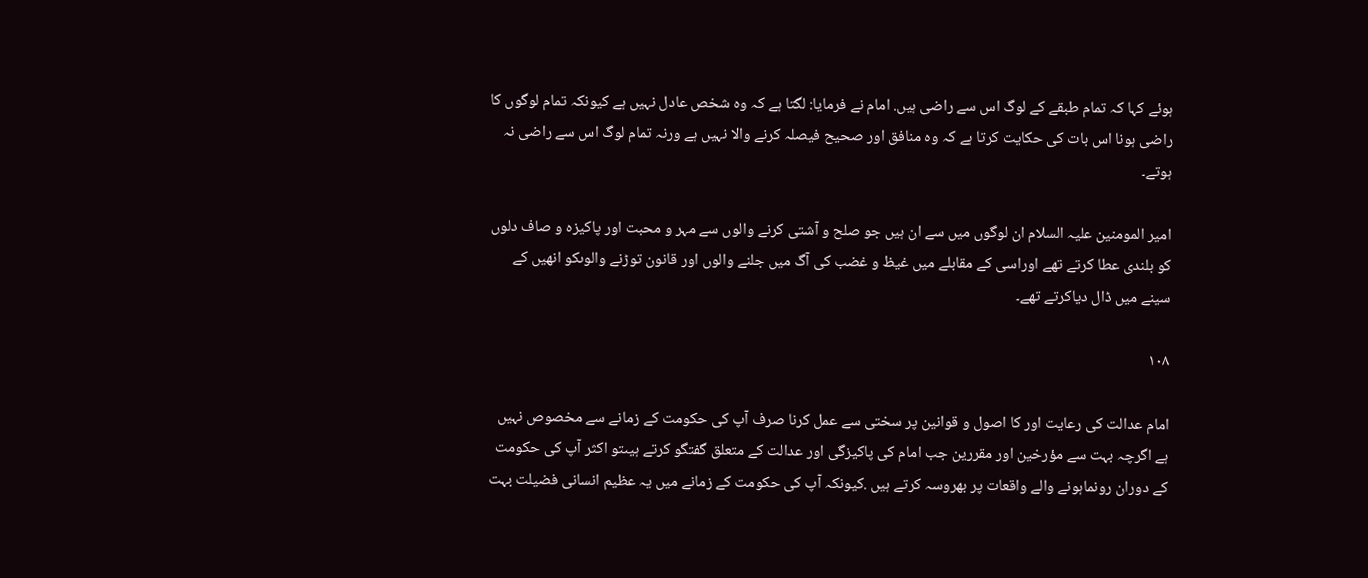ہوئے کہا کہ تمام طبقے کے لوگ اس سے راضی ہیں. امام نے فرمایا: لگتا ہے کہ وہ شخص عادل نہیں ہے کیونکہ تمام لوگوں کا راضی ہونا اس بات کی حکایت کرتا ہے کہ وہ منافق اور صحیح فیصلہ کرنے والا نہیں ہے ورنہ تمام لوگ اس سے راضی نہ ہوتے۔

امیر المومنین علیہ السلام ان لوگوں میں سے ان ہیں جو صلح و آشتی کرنے والوں سے مہر و محبت اور پاکیزہ و صاف دلوں کو بلندی عطا کرتے تھے اوراسی کے مقابلے میں غیظ و غضب کی آگ میں جلنے والوں اور قانون توڑنے والوںکو انھیں کے سینے میں ڈال دیاکرتے تھے۔

۱۰۸

امام عدالت کی رعایت اور کا اصول و قوانین پر سختی سے عمل کرنا صرف آپ کی حکومت کے زمانے سے مخصوص نہیں ہے اگرچہ بہت سے مؤرخین اور مقررین جب امام کی پاکیزگی اور عدالت کے متعلق گفتگو کرتے ہیںتو اکثر آپ کی حکومت کے دوران رونماہونے والے واقعات پر بھروسہ کرتے ہیں .کیونکہ آپ کی حکومت کے زمانے میں یہ عظیم انسانی فضیلت بہت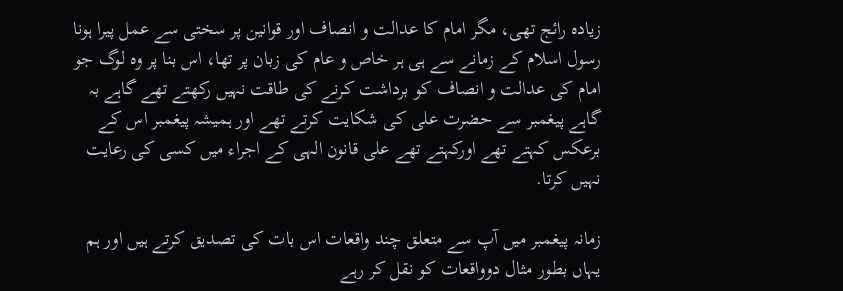زیادہ رائج تھی، مگر امام کا عدالت و انصاف اور قوانین پر سختی سے عمل پیرا ہونا رسول اسلام کے زمانے سے ہی ہر خاص و عام کی زبان پر تھا، اس بنا پر وہ لوگ جو امام کی عدالت و انصاف کو برداشت کرنے کی طاقت نہیں رکھتے تھے گاہے بہ گاہے پیغمبر سے حضرت علی کی شکایت کرتے تھے اور ہمیشہ پیغمبر اس کے برعکس کہتے تھے اورکہتے تھے علی قانون الہی کے اجراء میں کسی کی رعایت نہیں کرتا.

زمانہ پیغمبر میں آپ سے متعلق چند واقعات اس بات کی تصدیق کرتے ہیں اور ہم یہاں بطور مثال دوواقعات کو نقل کر رہے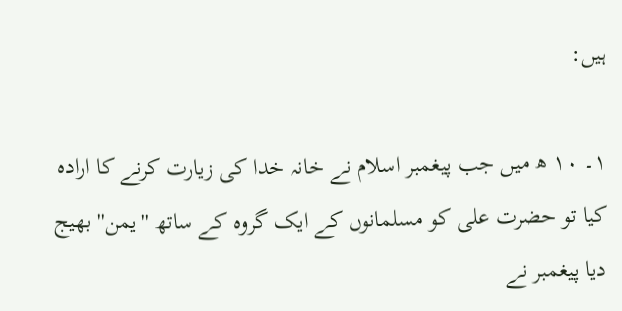ہیں:

۱۔ ۱۰ ھ میں جب پیغمبر اسلام نے خانہ خدا کی زیارت کرنے کا ارادہ کیا تو حضرت علی کو مسلمانوں کے ایک گروہ کے ساتھ ''یمن'' بھیج دیا پیغمبر نے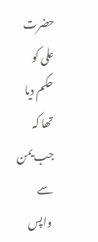حضرت علی کو حکم دیا تھا کہ جب یمن سے واپس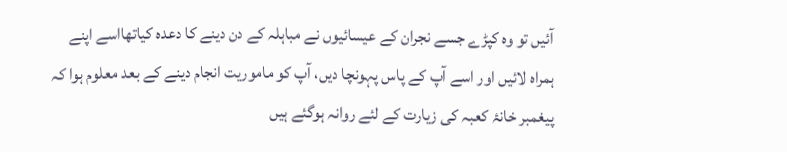آئیں تو وہ کپڑے جسے نجران کے عیسائیوں نے مباہلہ کے دن دینے کا دعدہ کیاتھااسے اپنے ہمراہ لائیں اور اسے آپ کے پاس پہونچا دیں، آپ کو ماموریت انجام دینے کے بعد معلوم ہوا کہ پیغمبر خانۂ کعبہ کی زیارت کے لئے روانہ ہوگئے ہیں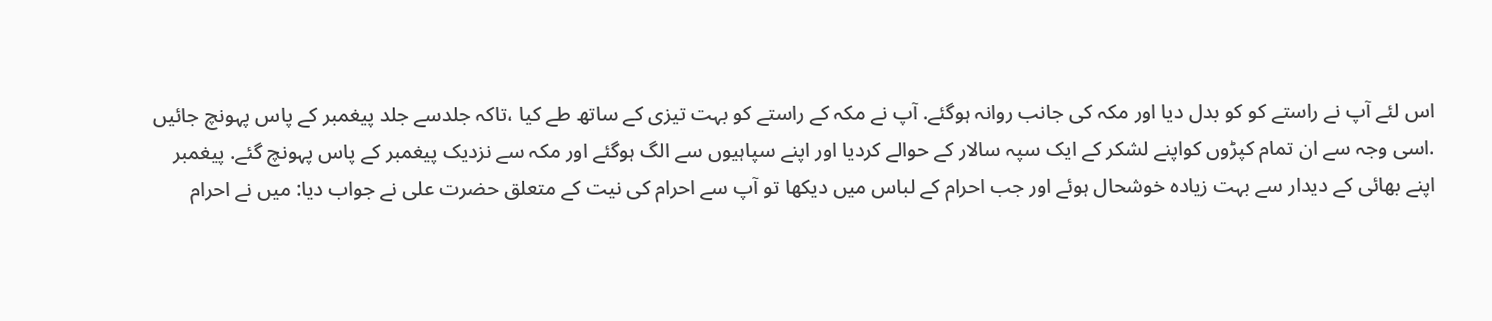اس لئے آپ نے راستے کو کو بدل دیا اور مکہ کی جانب روانہ ہوگئے. آپ نے مکہ کے راستے کو بہت تیزی کے ساتھ طے کیا ،تاکہ جلدسے جلد پیغمبر کے پاس پہونچ جائیں .اسی وجہ سے ان تمام کپڑوں کواپنے لشکر کے ایک سپہ سالار کے حوالے کردیا اور اپنے سپاہیوں سے الگ ہوگئے اور مکہ سے نزدیک پیغمبر کے پاس پہونچ گئے. پیغمبر اپنے بھائی کے دیدار سے بہت زیادہ خوشحال ہوئے اور جب احرام کے لباس میں دیکھا تو آپ سے احرام کی نیت کے متعلق حضرت علی نے جواب دیا: میں نے احرام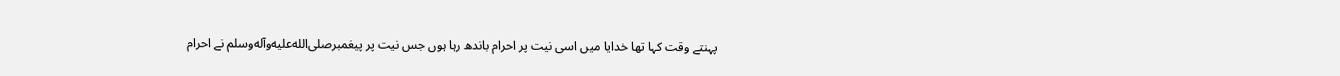پہنتے وقت کہا تھا خدایا میں اسی نیت پر احرام باندھ رہا ہوں جس نیت پر پیغمبرصلى‌الله‌عليه‌وآله‌وسلم نے احرام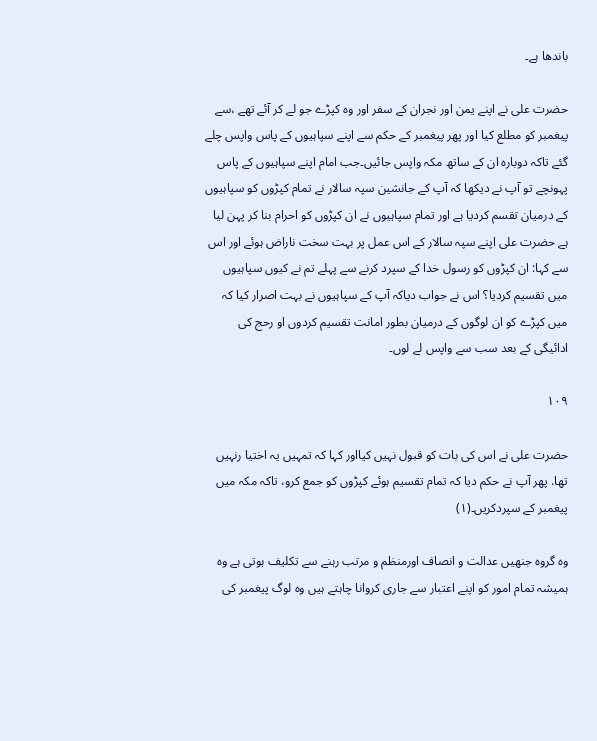باندھا ہے۔

حضرت علی نے اپنے یمن اور نجران کے سفر اور وہ کپڑے جو لے کر آئے تھے ،سے پیغمبر کو مطلع کیا اور پھر پیغمبر کے حکم سے اپنے سپاہیوں کے پاس واپس چلے گئے تاکہ دوبارہ ان کے ساتھ مکہ واپس جائیں۔جب امام اپنے سپاہیوں کے پاس پہونچے تو آپ نے دیکھا کہ آپ کے جانشین سپہ سالار نے تمام کپڑوں کو سپاہیوں کے درمیان تقسم کردیا ہے اور تمام سپاہیوں نے ان کپڑوں کو احرام بنا کر پہن لیا ہے حضرت علی اپنے سپہ سالار کے اس عمل پر بہت سخت ناراض ہوئے اور اس سے کہا: ان کپڑوں کو رسول خدا کے سپرد کرنے سے پہلے تم نے کیوں سپاہیوں میں تقسیم کردیا؟ اس نے جواب دیاکہ آپ کے سپاہیوں نے بہت اصرار کیا کہ میں کپڑے کو ان لوگوں کے درمیان بطور امانت تقسیم کردوں او رحج کی ادائیگی کے بعد سب سے واپس لے لوں۔

۱۰۹

حضرت علی نے اس کی بات کو قبول نہیں کیااور کہا کہ تمہیں یہ اختیا رنہیں تھا. پھر آپ نے حکم دیا کہ تمام تقسیم ہوئے کپڑوں کو جمع کرو، تاکہ مکہ میں پیغمبر کے سپردکریں۔(۱)

وہ گروہ جنھیں عدالت و انصاف اورمنظم و مرتب رہنے سے تکلیف ہوتی ہے وہ ہمیشہ تمام امور کو اپنے اعتبار سے جاری کروانا چاہتے ہیں وہ لوگ پیغمبر کی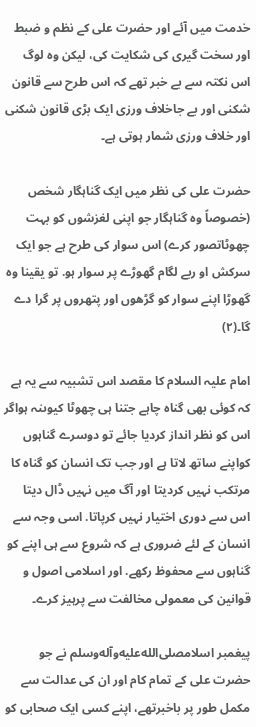خدمت میں آئے اور حضرت علی کے نظم و ضبط اور سخت گیری کی شکایت کی، لیکن وہ لوگ اس نکتہ سے بے خبر تھے کہ اس طرح سے قانون شکنی اور بے جاخلاف ورزی ایک بڑی قانون شکنی اور خلاف ورزی شمار ہوتی ہے۔

حضرت علی کی نظر میں ایک گناہگار شخص (خصوصاً وہ گناہگار جو اپنی لغزشوں کو بہت چھوٹاتصور کرے) اس سوار کی طرح ہے جو ایک سرکش او ربے لگام گھوڑے پر سوار ہو. تو یقینا وہ گھوڑا اپنے سوار کو گڑھوں اور پتھروں پر گرا دے گا۔(۲)

امام علیہ السلام کا مقصد اس تشبیہ سے یہ ہے کہ کوئی بھی گناہ چاہے جتنا ہی چھوٹا کیوںنہ ہواگر اس کو نظر انداز کردیا جائے تو دوسرے گناہوں کواپنے ساتھ لاتا ہے اور جب تک انسان کو گناہ کا مرتکب نہیں کردیتا اور آگ میں نہیں ڈال دیتا اس سے دوری اختیار نہیں کرپاتا. اسی وجہ سے انسان کے لئے ضروری ہے کہ شروع سے ہی اپنے کو گناہوں سے محفوظ رکھے. اور اسلامی اصول و قوانین کی معمولی مخالفت سے پرہیز کرے۔

پیغمبر اسلامصلى‌الله‌عليه‌وآله‌وسلم نے جو حضرت علی کے تمام کام اور ان کی عدالت سے مکمل طور پر باخبرتھے، اپنے کسی ایک صحابی کو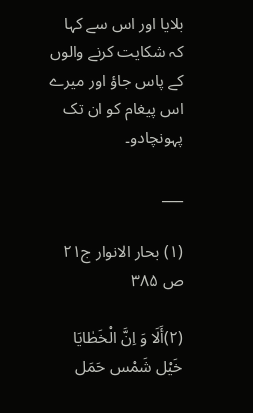بلایا اور اس سے کہا کہ شکایت کرنے والوں کے پاس جاؤ اور میرے اس پیغام کو ان تک پہونچادو۔

___

(۱) بحار الانوار ج۲۱ ص ۳۸۵

(۲)أَلَا وَ اِنَّ الْخَطٰایَا خَیْل شَمْس حَمَل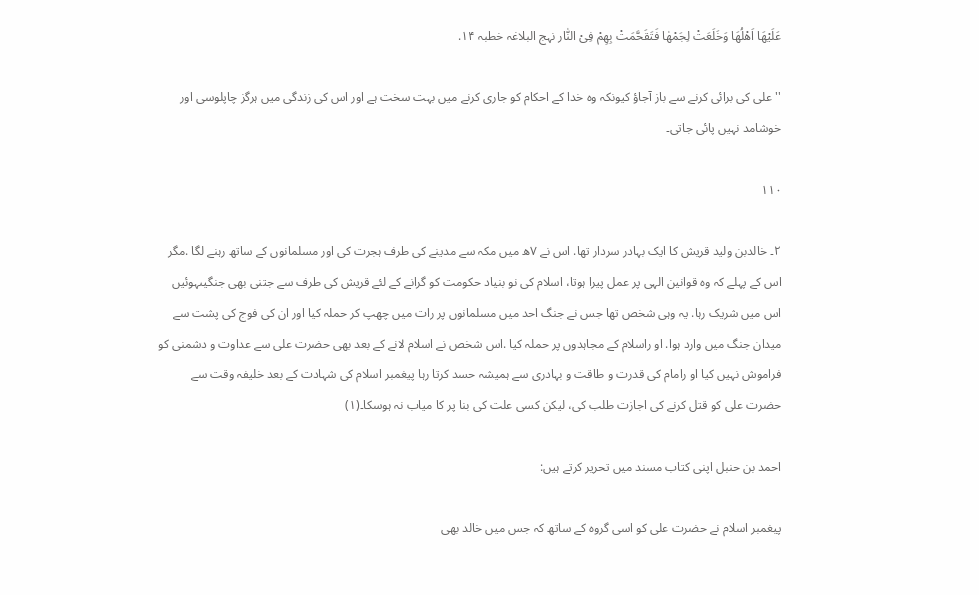عَلَیْهَا اَهْلُهَا وَخَلَعَتْ لِجَمْهٰا فَتَقَحَّمَتْ بِهِمْ فِیْ النّٰار نہج البلاغہ خطبہ ۱۴.

'' علی کی برائی کرنے سے باز آجاؤ کیونکہ وہ خدا کے احکام کو جاری کرنے میں بہت سخت ہے اور اس کی زندگی میں ہرگز چاپلوسی اور خوشامد نہیں پائی جاتی۔

۱۱۰

۲۔ خالدبن ولید قریش کا ایک بہادر سردار تھا. اس نے ۷ھ میں مکہ سے مدینے کی طرف ہجرت کی اور مسلمانوں کے ساتھ رہنے لگا .مگر اس کے پہلے کہ وہ قوانین الہی پر عمل پیرا ہوتا، اسلام کی نو بنیاد حکومت کو گرانے کے لئے قریش کی طرف سے جتنی بھی جنگیںہوئیں اس میں شریک رہا. یہ وہی شخص تھا جس نے جنگ احد میں مسلمانوں پر رات میں چھپ کر حملہ کیا اور ان کی فوج کی پشت سے میدان جنگ میں وارد ہوا. او راسلام کے مجاہدوں پر حملہ کیا .اس شخص نے اسلام لانے کے بعد بھی حضرت علی سے عداوت و دشمنی کو فراموش نہیں کیا او رامام کی قدرت و طاقت و بہادری سے ہمیشہ حسد کرتا رہا پیغمبر اسلام کی شہادت کے بعد خلیفہ وقت سے حضرت علی کو قتل کرنے کی اجازت طلب کی، لیکن کسی علت کی بنا پر کا میاب نہ ہوسکا۔(۱)

احمد بن حنبل اپنی کتاب مسند میں تحریر کرتے ہیں:

پیغمبر اسلام نے حضرت علی کو اسی گروہ کے ساتھ کہ جس میں خالد بھی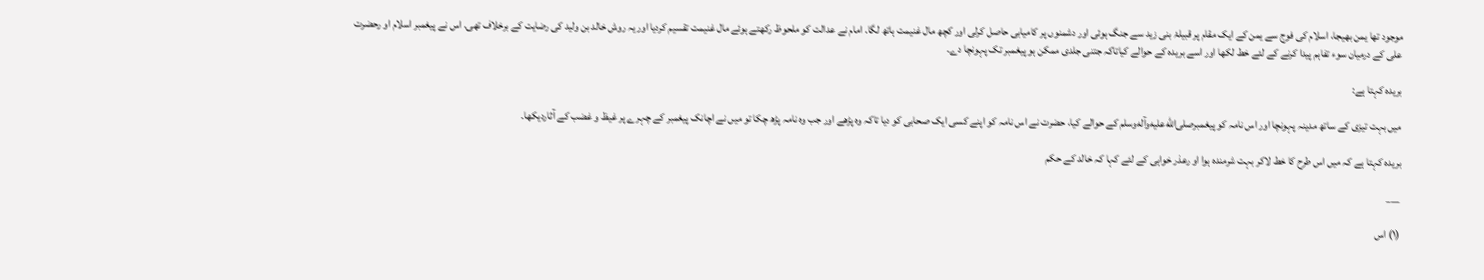موجود تھا یمن بھیجا، اسلام کی فوج سے یمن کے ایک مقام پر قبیلۂ بنی زید سے جنگ ہوئی اور دشمنوں پر کامیابی حاصل کرلی اور کچھ مال غنیمت ہاتھ لگا. امام نے عدالت کو ملحوظ رکھتے ہوئے مال غنیمت تقسیم کردیا اور یہ روش خالد بن ولید کی رضایت کے برخلاف تھی. اس نے پیغمبر اسلام او رحضرت علی کے درمیان سوء تفاہم پیدا کرنے کے لئے خط لکھا اور اسے بریدہ کے حوالے کیاتاکہ جتنی جلدی ممکن ہو پیغمبر تک پہونچا دے۔

بریدہ کہتا ہے:

میں بہت تیزی کے ساتھ مدینہ پہونچا اور اس نامہ کو پیغمبرصلى‌الله‌عليه‌وآله‌وسلم کے حوالے کیا، حضرت نے اس نامہ کو اپنے کسی ایک صحابی کو دیا تاکہ وہ پڑھے اور جب وہ نامہ پڑھ چکا تو میں نے اچانک پیغمبر کے چہرے پر غیظ و غضب کے آثاردیکھا۔

بریدہ کہتا ہے کہ میں اس طرح کا خط لاکر بہت شرمندہ ہوا او رعذر خواہی کے لئے کہا کہ خالد کے حکم

___

(۱) اس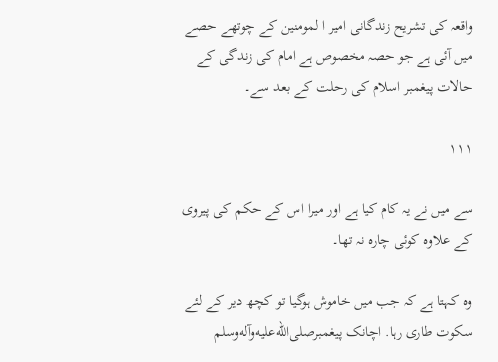واقعہ کی تشریح زندگانی امیر ا لمومنین کے چوتھے حصے میں آئی ہے جو حصہ مخصوص ہے امام کی زندگی کے حالات پیغمبر اسلام کی رحلت کے بعد سے۔

۱۱۱

سے میں نے یہ کام کیا ہے اور میرا اس کے حکم کی پیروی کے علاوہ کوئی چارہ نہ تھا۔

وہ کہتا ہے کہ جب میں خاموش ہوگیا تو کچھ دیر کے لئے سکوت طاری رہا. اچانک پیغمبرصلى‌الله‌عليه‌وآله‌وسلم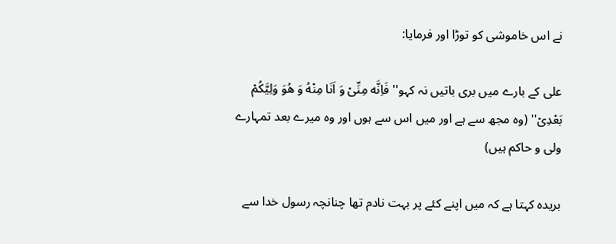نے اس خاموشی کو توڑا اور فرمایا:

علی کے بارے میں بری باتیں نہ کہو'' فَاِنَّه مِنِّیْ وَ اَنَا مِنْهُ وَ هُوَ وَلِیَّکُمْ بَعْدِیْ'' (وہ مجھ سے ہے اور میں اس سے ہوں اور وہ میرے بعد تمہارے ولی و حاکم ہیں)

بریدہ کہتا ہے کہ میں اپنے کئے پر بہت نادم تھا چنانچہ رسول خدا سے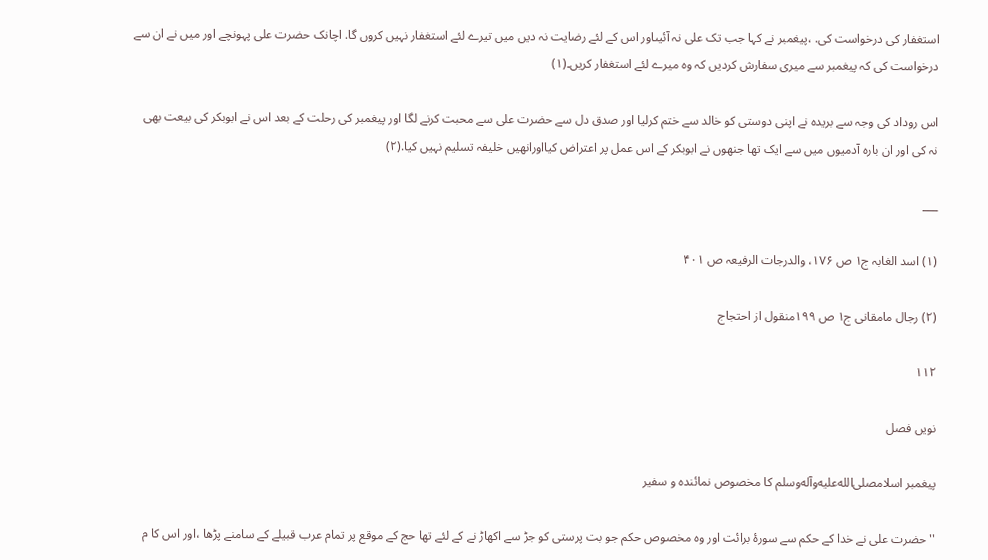استغفار کی درخواست کی. ،پیغمبر نے کہا جب تک علی نہ آئیںاور اس کے لئے رضایت نہ دیں میں تیرے لئے استغفار نہیں کروں گا. اچانک حضرت علی پہونچے اور میں نے ان سے درخواست کی کہ پیغمبر سے میری سفارش کردیں کہ وہ میرے لئے استغفار کریں۔(۱)

اس روداد کی وجہ سے بریدہ نے اپنی دوستی کو خالد سے ختم کرلیا اور صدق دل سے حضرت علی سے محبت کرنے لگا اور پیغمبر کی رحلت کے بعد اس نے ابوبکر کی بیعت بھی نہ کی اور ان بارہ آدمیوں میں سے ایک تھا جنھوں نے ابوبکر کے اس عمل پر اعتراض کیااورانھیں خلیفہ تسلیم نہیں کیا.(۲)

___

(۱) اسد الغابہ ج۱ ص ۱۷۶، والدرجات الرفیعہ ص ۴۰۱

(۲) رجال مامقانی ج۱ ص ۱۹۹منقول از احتجاج

۱۱۲

نویں فصل

پیغمبر اسلامصلى‌الله‌عليه‌وآله‌وسلم کا مخصوص نمائندہ و سفیر

''حضرت علی نے خدا کے حکم سے سورۂ برائت اور وہ مخصوص حکم جو بت پرستی کو جڑ سے اکھاڑ نے کے لئے تھا حج کے موقع پر تمام عرب قبیلے کے سامنے پڑھا ،اور اس کا م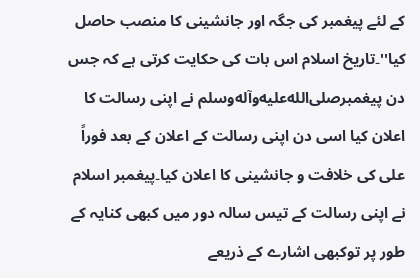کے لئے پیغمبر کی جگہ اور جانشینی کا منصب حاصل کیا''۔تاریخ اسلام اس بات کی حکایت کرتی ہے کہ جس دن پیغمبرصلى‌الله‌عليه‌وآله‌وسلم نے اپنی رسالت کا اعلان کیا اسی دن اپنی رسالت کے اعلان کے بعد فوراً علی کی خلافت و جانشینی کا اعلان کیا۔پیغمبر اسلام نے اپنی رسالت کے تیس سالہ دور میں کبھی کنایہ کے طور پر توکبھی اشارے کے ذریعے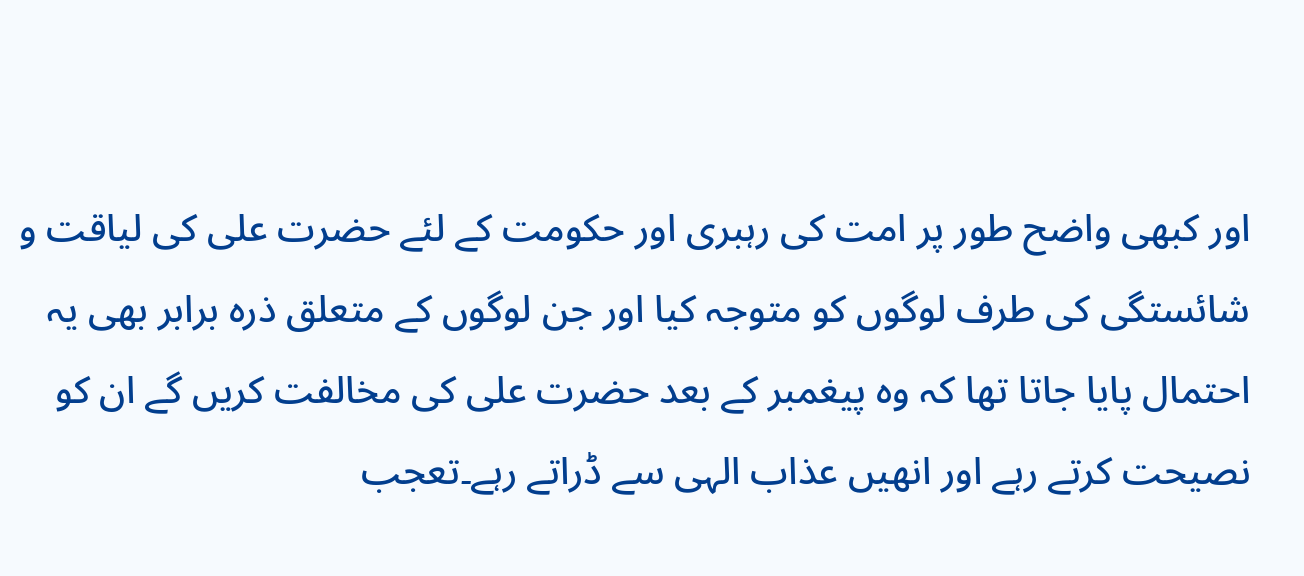اور کبھی واضح طور پر امت کی رہبری اور حکومت کے لئے حضرت علی کی لیاقت و شائستگی کی طرف لوگوں کو متوجہ کیا اور جن لوگوں کے متعلق ذرہ برابر بھی یہ احتمال پایا جاتا تھا کہ وہ پیغمبر کے بعد حضرت علی کی مخالفت کریں گے ان کو نصیحت کرتے رہے اور انھیں عذاب الہی سے ڈراتے رہے۔تعجب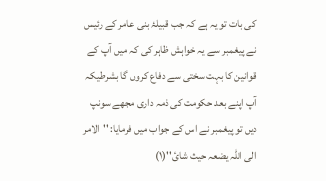کی بات تو یہ ہے کہ جب قبیلۂ بنی عامر کے رئیس نے پیغمبر سے یہ خواہش ظاہر کی کہ میں آپ کے قوانین کا بہت سختی سے دفاع کروں گا بشرطیکہ آپ اپنے بعد حکومت کی ذمہ داری مجھے سونپ دیں تو پیغمبر نے اس کے جواب میں فرمایا: ''الامر الی اللہ یضعہ حیث شائ''(۱)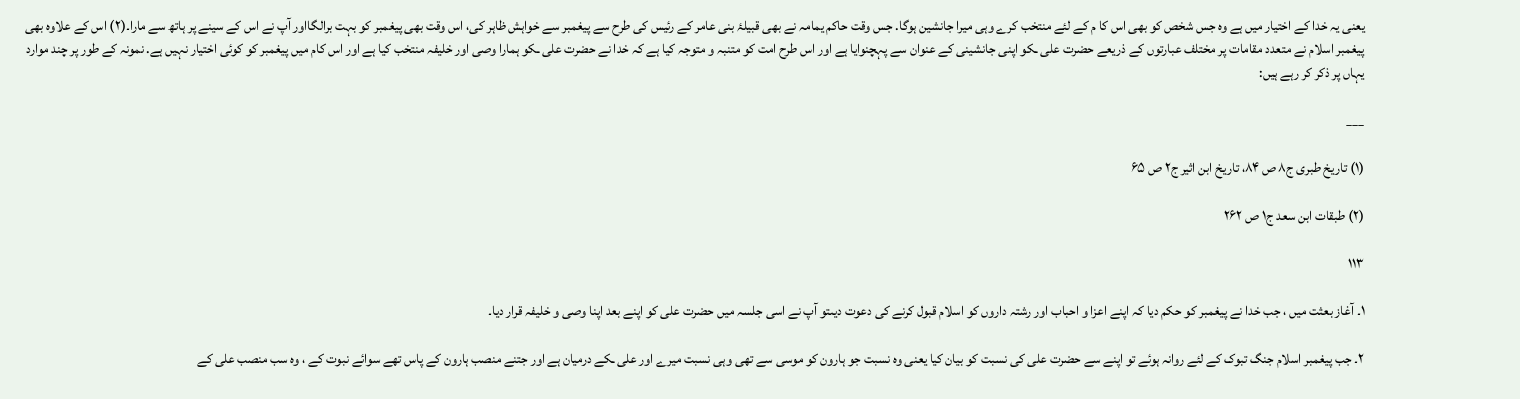یعنی یہ خدا کے اختیار میں ہے وہ جس شخص کو بھی اس کا م کے لئے منتخب کرے وہی میرا جانشین ہوگا. جس وقت حاکم یمامہ نے بھی قبیلۂ بنی عامر کے رئیس کی طرح سے پیغمبر سے خواہش ظاہر کی، اس وقت بھی پیغمبر کو بہت برالگااور آپ نے اس کے سینے پر ہاتھ سے مارا۔(۲) اس کے علاوہ بھی پیغمبر اسلام نے متعدد مقامات پر مختلف عبارتوں کے ذریعے حضرت علی ـکو اپنی جانشینی کے عنوان سے پہچنوایا ہے اور اس طرح امت کو متنبہ و متوجہ کیا ہے کہ خدا نے حضرت علی ـکو ہمارا وصی اور خلیفہ منتخب کیا ہے اور اس کام میں پیغمبر کو کوئی اختیار نہیں ہے. نمونہ کے طور پر چند موارد یہاں پر ذکر کر رہے ہیں:

___

(۱) تاریخ طبری ج۸ ص ۸۴، تاریخ ابن اثیر ج۲ ص ۶۵

(۲) طبقات ابن سعد ج۱ ص ۲۶۲

۱۱۳

۱۔ آغاز بعثت میں ، جب خدا نے پیغمبر کو حکم دیا کہ اپنے اعزا و احباب اور رشتہ داروں کو اسلام قبول کرنے کی دعوت دیںتو آپ نے اسی جلسہ میں حضرت علی کو اپنے بعد اپنا وصی و خلیفہ قرار دیا۔

۲۔ جب پیغمبر اسلام جنگ تبوک کے لئے روانہ ہوئے تو اپنے سے حضرت علی کی نسبت کو بیان کیا یعنی وہ نسبت جو ہارون کو موسی سے تھی وہی نسبت میرے اور علی ـکے درمیان ہے اور جتنے منصب ہارون کے پاس تھے سوائے نبوت کے ، وہ سب منصب علی کے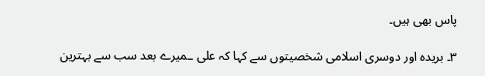پاس بھی ہیں۔

۳۔ بریدہ اور دوسری اسلامی شخصیتوں سے کہا کہ علی ـمیرے بعد سب سے بہترین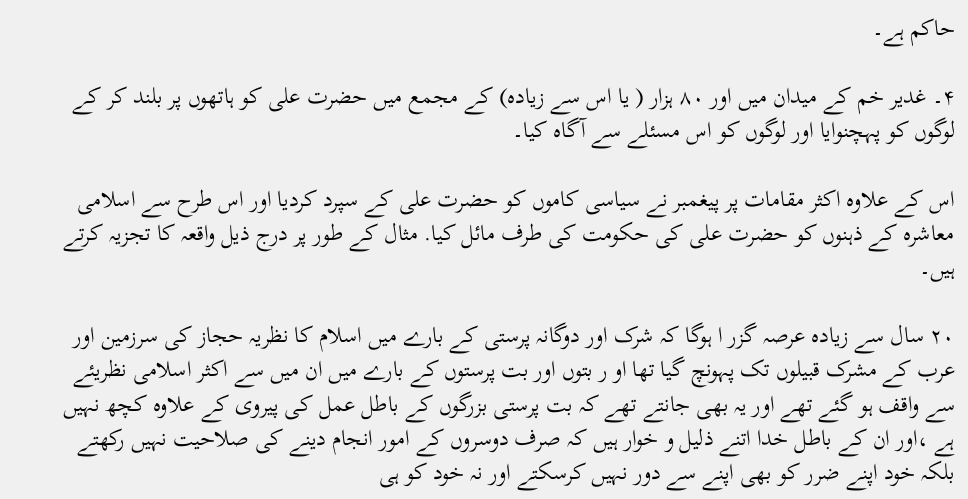حاکم ہے۔

۴۔ غدیر خم کے میدان میں اور ۸۰ ہزار ( یا اس سے زیادہ) کے مجمع میں حضرت علی کو ہاتھوں پر بلند کر کے لوگوں کو پہچنوایا اور لوگوں کو اس مسئلے سے آگاہ کیا۔

اس کے علاوہ اکثر مقامات پر پیغمبر نے سیاسی کاموں کو حضرت علی کے سپرد کردیا اور اس طرح سے اسلامی معاشرہ کے ذہنوں کو حضرت علی کی حکومت کی طرف مائل کیا. مثال کے طور پر درج ذیل واقعہ کا تجزیہ کرتے ہیں۔

۲۰ سال سے زیادہ عرصہ گزر ا ہوگا کہ شرک اور دوگانہ پرستی کے بارے میں اسلام کا نظریہ حجاز کی سرزمین اور عرب کے مشرک قبیلوں تک پہونچ گیا تھا او ر بتوں اور بت پرستوں کے بارے میں ان میں سے اکثر اسلامی نظریئے سے واقف ہو گئے تھے اور یہ بھی جانتے تھے کہ بت پرستی بزرگوں کے باطل عمل کی پیروی کے علاوہ کچھ نہیں ہے ،اور ان کے باطل خدا اتنے ذلیل و خوار ہیں کہ صرف دوسروں کے امور انجام دینے کی صلاحیت نہیں رکھتے بلکہ خود اپنے ضرر کو بھی اپنے سے دور نہیں کرسکتے اور نہ خود کو ہی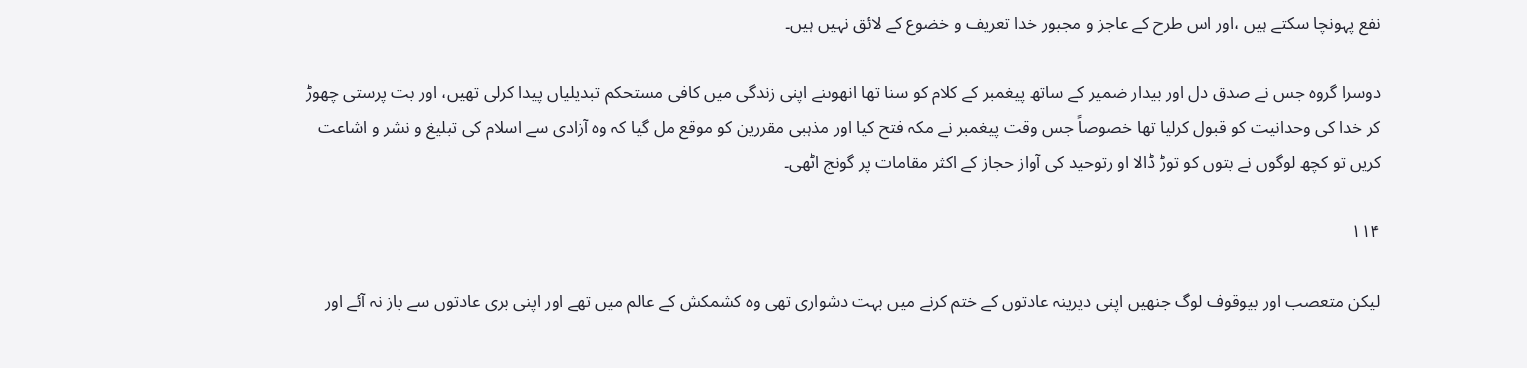نفع پہونچا سکتے ہیں ،اور اس طرح کے عاجز و مجبور خدا تعریف و خضوع کے لائق نہیں ہیں۔

دوسرا گروہ جس نے صدق دل اور بیدار ضمیر کے ساتھ پیغمبر کے کلام کو سنا تھا انھوںنے اپنی زندگی میں کافی مستحکم تبدیلیاں پیدا کرلی تھیں، اور بت پرستی چھوڑ کر خدا کی وحدانیت کو قبول کرلیا تھا خصوصاً جس وقت پیغمبر نے مکہ فتح کیا اور مذہبی مقررین کو موقع مل گیا کہ وہ آزادی سے اسلام کی تبلیغ و نشر و اشاعت کریں تو کچھ لوگوں نے بتوں کو توڑ ڈالا او رتوحید کی آواز حجاز کے اکثر مقامات پر گونج اٹھی۔

۱۱۴

لیکن متعصب اور بیوقوف لوگ جنھیں اپنی دیرینہ عادتوں کے ختم کرنے میں بہت دشواری تھی وہ کشمکش کے عالم میں تھے اور اپنی بری عادتوں سے باز نہ آئے اور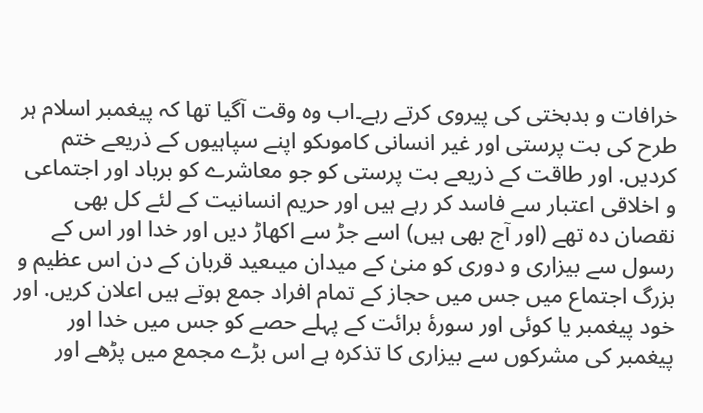خرافات و بدبختی کی پیروی کرتے رہے۔اب وہ وقت آگیا تھا کہ پیغمبر اسلام ہر طرح کی بت پرستی اور غیر انسانی کاموںکو اپنے سپاہیوں کے ذریعے ختم کردیں. اور طاقت کے ذریعے بت پرستی کو جو معاشرے کو برباد اور اجتماعی و اخلاقی اعتبار سے فاسد کر رہے ہیں اور حریم انسانیت کے لئے کل بھی نقصان دہ تھے (اور آج بھی ہیں) اسے جڑ سے اکھاڑ دیں اور خدا اور اس کے رسول سے بیزاری و دوری کو منیٰ کے میدان میںعید قربان کے دن اس عظیم و بزرگ اجتماع میں جس میں حجاز کے تمام افراد جمع ہوتے ہیں اعلان کریں. اور خود پیغمبر یا کوئی اور سورۂ برائت کے پہلے حصے کو جس میں خدا اور پیغمبر کی مشرکوں سے بیزاری کا تذکرہ ہے اس بڑے مجمع میں پڑھے اور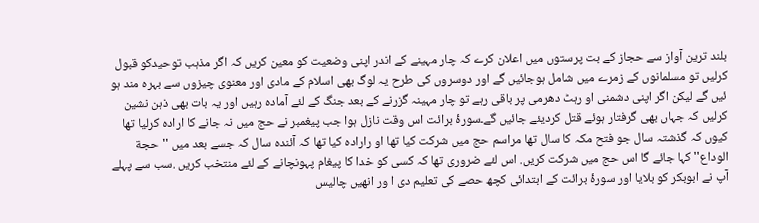بلند ترین آواز سے حجاز کے بت پرستوں میں اعلان کرے کہ چار مہینے کے اندر اپنی وضعیت کو معین کریں کہ اگر مذہب توحیدکو قبول کرلیں تو مسلمانوں کے زمرے میں شامل ہوجائیں گے اور دوسروں کی طرح یہ لوگ بھی اسلام کے مادی اور معنوی چیزوں سے بہرہ مند ہو ئیں گے لیکن اگر اپنی دشمنی او رہٹ دھرمی پر باقی رہے تو چار مہینہ گزرنے کے بعد جنگ کے لئے آمادہ رہیں اور یہ بات بھی ذہن نشین کرلیں کہ جہاں بھی گرفتار ہوئے قتل کردیئے جائیں گے۔سورۂ برائت اس وقت نازل ہوا جب پیغمبر نے حج میں نہ جانے کا ارادہ کرلیا تھا کیوں کہ گذشتہ سال جو فتح مکہ کا سال تھا مراسم حج میں شرکت کیا تھا او رارادہ کیا تھا کہ آئندہ سال کہ جسے بعد میں ''حجة الوداع'' کہا جائے گا اس حج میں شرکت کریں. اس لئے ضروری تھا کہ کسی کو خدا کا پیغام پہونچانے کے لئے منتخب کریں .سب سے پہلے آپ نے ابوبکر کو بلایا اور سورۂ برائت کے ابتدائی کچھ حصے کی تعلیم دی ا ور انھیں چالیس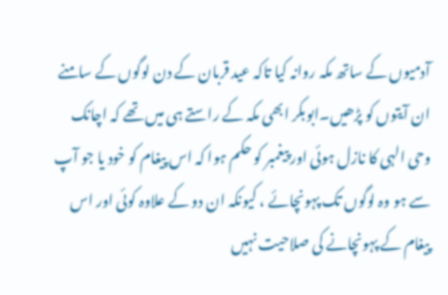آدمیوں کے ساتھ مکہ روانہ کیا تاکہ عید قربان کے دن لوگوں کے سامنے ان آیتوں کو پڑھیں۔ابوبکر ابھی مکہ کے راستے ہی میں تھے کہ اچانک وحی الہی کا نازل ہوئی اور پیغمبر کو حکم ہوا کہ اس پیغام کو خود یا جو آپ سے ہو وہ لوگوں تک پہونچائے ، کیونکہ ان دو کے علاوہ کوئی اور اس پیغام کے پہونچانے کی صلاحیت نہیں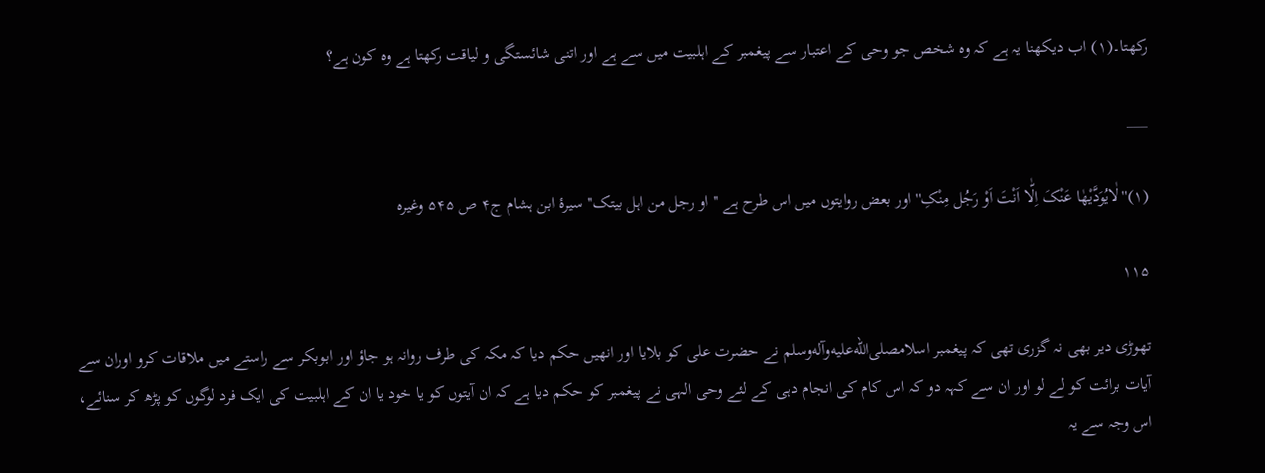رکھتا۔(۱) اب دیکھنا یہ ہے کہ وہ شخص جو وحی کے اعتبار سے پیغمبر کے اہلبیت میں سے ہے اور اتنی شائستگی و لیاقت رکھتا ہے وہ کون ہے؟

___

(۱)''لٰایُوَدَّیْهٰا عَنْکَ اِلّٰا اَنْتَ اَوْ رَجُل مِنْکِ'' اور بعض روایتوں میں اس طرح ہے ''او رجل من اہل بیتک'' سیرۂ ابن ہشام ج۴ ص ۵۴۵ وغیرہ

۱۱۵

تھوڑی دیر بھی نہ گزری تھی کہ پیغمبر اسلامصلى‌الله‌عليه‌وآله‌وسلم نے حضرت علی کو بلایا اور انھیں حکم دیا کہ مکہ کی طرف روانہ ہو جاؤ اور ابوبکر سے راستے میں ملاقات کرو اوران سے آیات برائت کو لے لو اور ان سے کہہ دو کہ اس کام کی انجام دہی کے لئے وحی الہی نے پیغمبر کو حکم دیا ہے کہ ان آیتوں کو یا خود یا ان کے اہلبیت کی ایک فرد لوگوں کو پڑھ کر سنائے، اس وجہ سے یہ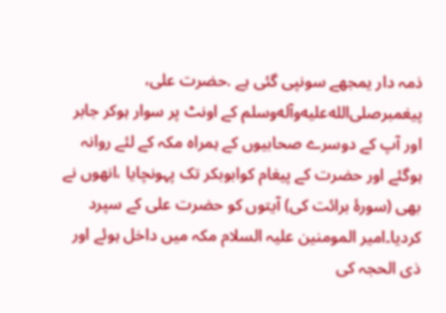ذمہ دار یمجھے سونپی گئی ہے .حضرت علی، پیغمبرصلى‌الله‌عليه‌وآله‌وسلم کے اونٹ پر سوار ہوکر جابر اور آپ کے دوسرے صحابیوں کے ہمراہ مکہ کے لئے روانہ ہوگئے اور حضرت کے پیغام کوابوبکر تک پہونچایا ،انھوں نے بھی (سورۂ برائت کی) آیتوں کو حضرت علی کے سپرد کردیا۔امیر المومنین علیہ السلام مکہ میں داخل ہوئے اور ذی الحجہ کی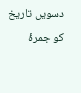دسویں تاریخ کو جمرۂ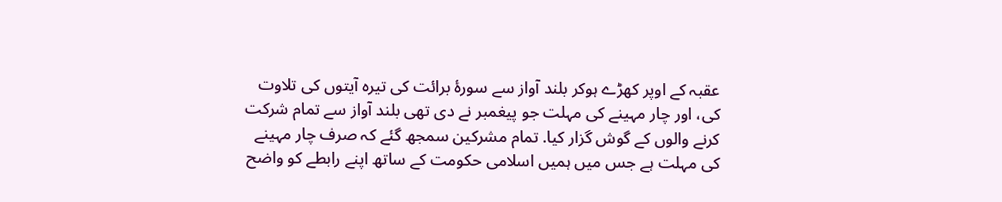عقبہ کے اوپر کھڑے ہوکر بلند آواز سے سورۂ برائت کی تیرہ آیتوں کی تلاوت کی، اور چار مہینے کی مہلت جو پیغمبر نے دی تھی بلند آواز سے تمام شرکت کرنے والوں کے گوش گزار کیا. تمام مشرکین سمجھ گئے کہ صرف چار مہینے کی مہلت ہے جس میں ہمیں اسلامی حکومت کے ساتھ اپنے رابطے کو واضح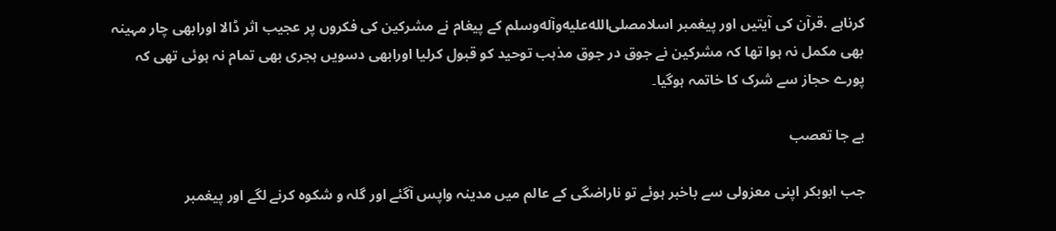کرناہے .قرآن کی آیتیں اور پیغمبر اسلامصلى‌الله‌عليه‌وآله‌وسلم کے پیغام نے مشرکین کی فکروں پر عجیب اثر ڈالا اورابھی چار مہینہ بھی مکمل نہ ہوا تھا کہ مشرکین نے جوق در جوق مذہب توحید کو قبول کرلیا اورابھی دسویں ہجری بھی تمام نہ ہوئی تھی کہ پورے حجاز سے شرک کا خاتمہ ہوگیا۔

بے جا تعصب

جب ابوبکر اپنی معزولی سے باخبر ہوئے تو ناراضگی کے عالم میں مدینہ واپس آگئے اور گلہ و شکوہ کرنے لگے اور پیغمبر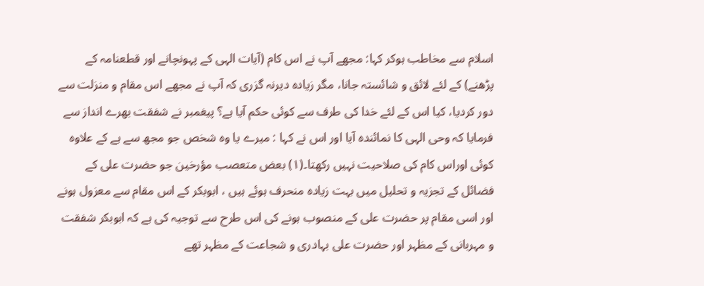اسلام سے مخاطب ہوکر کہا: مجھے آپ نے اس کام (آیات الہی کے پہونچانے اور قطعنامہ کے پڑھنے) کے لئے لائق و شائستہ جانا، مگر زیادہ دیرنہ گزری کہ آپ نے مجھے اس مقام و منزلت سے دور کردیا، کیا اس کے لئے خدا کی طرف سے کوئی حکم آیا ہے؟ پیغمبر نے شفقت بھرے انداز سے فرمایا کہ وحی الہی کا نمائندہ آیا اور اس نے کہا : میرے یا وہ شخص جو مجھ سے ہے کے علاوہ کوئی اوراس کام کی صلاحیت نہیں رکھتا۔(۱) بعض متعصب مؤرخین جو حضرت علی کے فضائل کے تجزیہ و تحلیل میں بہت زیادہ منحرف ہوئے ہیں ، ابوبکر کے اس مقام سے معزول ہونے اور اسی مقام پر حضرت علی کے منصوب ہونے کی اس طرح سے توجیہ کی ہے کہ ابوبکر شفقت و مہربانی کے مظہر اور حضرت علی بہادری و شجاعت کے مظہر تھے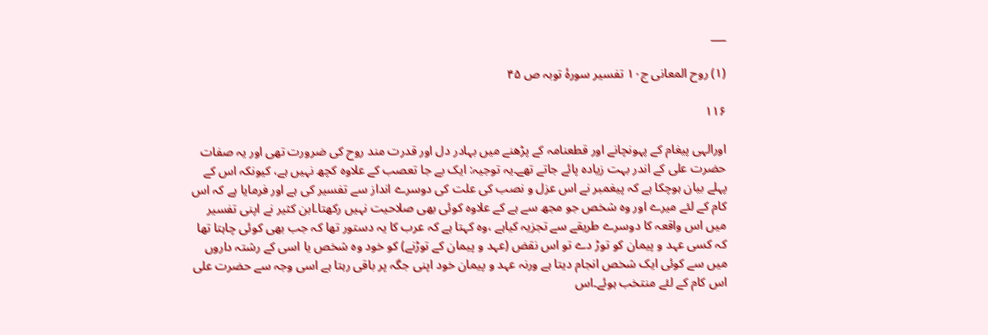___

(۱) روح المعانی ج۱۰ تفسیر سورۂ توبہ ص ۴۵

۱۱۶

اورالہی پیغام کے پہونچانے اور قطعنامہ کے پڑھنے میں بہادر دل اور قدرت مند روح کی ضرورت تھی اور یہ صفات حضرت علی کے اندر بہت زیادہ پائے جاتے تھے۔یہ توجیہ: ایک بے جا تعصب کے علاوہ کچھ نہیں ہے، کیونکہ اس کے پہلے بیان ہوچکا ہے کہ پیغمبر نے اس عزل و نصب کی علت کی دوسرے انداز سے تفسیر کی ہے اور فرمایا ہے کہ اس کام کے لئے میرے اور وہ شخص جو مجھ سے ہے کے علاوہ کوئی بھی صلاحیت نہیں رکھتا۔ابن کثیر نے اپنی تفسیر میں اس واقعہ کا دوسرے طریقے سے تجزیہ کیاہے ،وہ کہتا ہے کہ عرب کا یہ دستور تھا کہ جب بھی کوئی چاہتا تھا کہ کسی عہد و پیمان کو توڑ دے تو اس نقض (عہد و پیمان کے توڑنے) کو خود وہ شخص یا اسی کے رشتہ داروں میں سے کوئی ایک شخص انجام دیتا ہے ورنہ عہد و پیمان خود اپنی جگہ پر باقی رہتا ہے اسی وجہ سے حضرت علی اس کام کے لئے منتخب ہوئے۔اس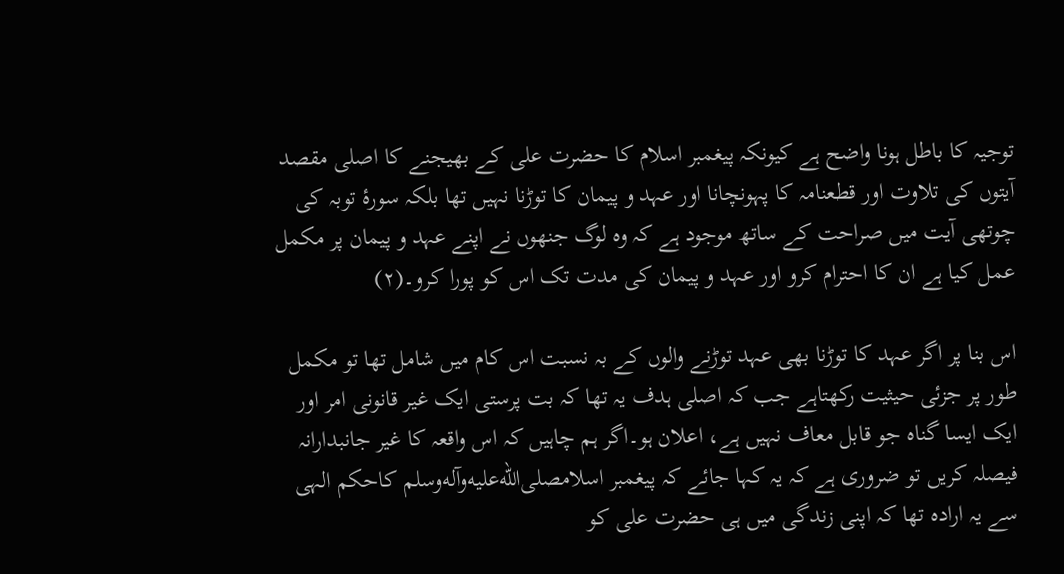توجیہ کا باطل ہونا واضح ہے کیونکہ پیغمبر اسلام کا حضرت علی کے بھیجنے کا اصلی مقصد آیتوں کی تلاوت اور قطعنامہ کا پہونچانا اور عہد و پیمان کا توڑنا نہیں تھا بلکہ سورۂ توبہ کی چوتھی آیت میں صراحت کے ساتھ موجود ہے کہ وہ لوگ جنھوں نے اپنے عہد و پیمان پر مکمل عمل کیا ہے ان کا احترام کرو اور عہد و پیمان کی مدت تک اس کو پورا کرو۔(۲)

اس بنا پر اگر عہد کا توڑنا بھی عہد توڑنے والوں کے بہ نسبت اس کام میں شامل تھا تو مکمل طور پر جزئی حیثیت رکھتاہے جب کہ اصلی ہدف یہ تھا کہ بت پرستی ایک غیر قانونی امر اور ایک ایسا گناہ جو قابل معاف نہیں ہے، اعلان ہو۔اگر ہم چاہیں کہ اس واقعہ کا غیر جانبدارانہ فیصلہ کریں تو ضروری ہے کہ یہ کہا جائے کہ پیغمبر اسلامصلى‌الله‌عليه‌وآله‌وسلم کاحکم الہی سے یہ ارادہ تھا کہ اپنی زندگی میں ہی حضرت علی کو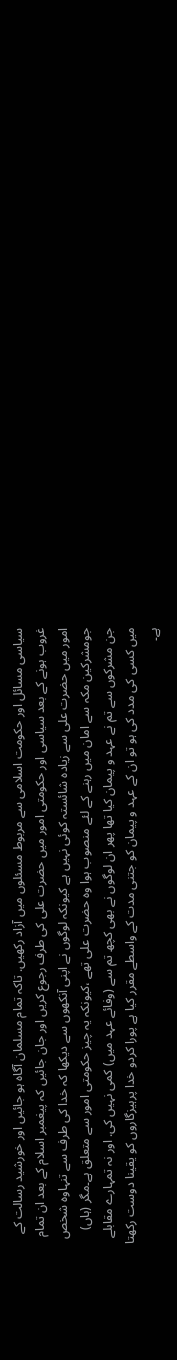سیاسی مسائل اور حکومت اسلامی سے مربوط مسئلوں میں آزاد رکھیں. تاکہ تمام مسلمان آگاہ ہو جائیں اور خورشید رسالت کے غروب ہونے کے بعد سیاسی اور حکومتی امور میں حضرت علی کی طرف رجوع کریں اور جان جائیں کہ پیغمبر اسلام کے بعد ان تمام امور میں حضرت علی سے زیادہ شائستہ کوئی نہیں ہے کیونکہ لوگوں نے اپنی آنکھوں سے دیکھا کہ خدا کی طرف سے تنہاوہ شخص جومشرکین مکہ سے امان میں رہنے کے لئے منصوب ہوا وہ حضرت علی تھے ،کیونکہ یہ چیز حکومتی امور سے متعلق ہے۔مگر (ہاں) جن مشرکوں سے تم نے عہد و پیمان کیا تھا پھر ان لوگوں نے بھی کچھ تم سے (وفائے عہد میں) کمی نہیں کی. اور نہ تمہارے مقابلے میں کسی کی مدد کی ہو تو ان کے عہد و پیمان کو جتنی مدت کے واسطے مقرر کیا ہے پورا کردو خدا پرہیزگاروں کو یقینا دوست رکھتا ہے۔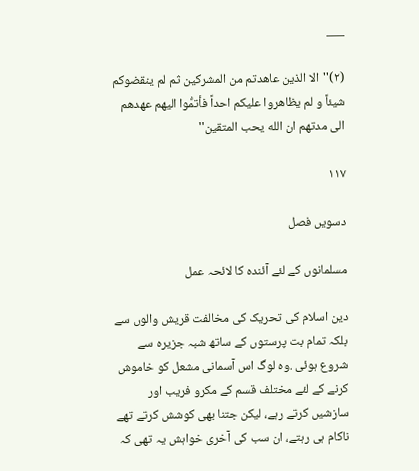___

(۲)''الا الذین عاهدتم من المشرکین ثم لم ینقضوکم شیئاً و لم یظاهروا علیکم احداً فأتمُّوا الیهم عهدهم الی مدتهم ان الله یحب المتقین''

۱۱۷

دسویں فصل

مسلمانوں کے لئے آئندہ کا لائحہ عمل

دین اسلام کی تحریک کی مخالفت قریش والوں سے بلکہ تمام بت پرستوں کے ساتھ شبہ جزیرہ سے شروع ہوئی .وہ لوگ اس آسمانی مشعل کو خاموش کرنے کے لئے مختلف قسم کے مکرو فریب اور سازشیں کرتے رہے، لیکن جتنا بھی کوشش کرتے تھے ناکام ہی رہتے، ان سب کی آخری خواہش یہ تھی کہ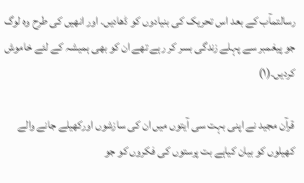رسالتمآب کے بعد اس تحریک کی بنیادوں کو ڈھادیں. اور انھیں کی طرح وہ لوگ جو پیغمبر سے پہلے زندگی بسر کر رہے تھے ان کو بھی ہمیشہ کے لئے خاموش کردیں۔(۱)

قرآن مجید نے اپنی بہت سی آیتوں میں ان کی سازشوں اورکھیلے جانے والے کھیلوں کو بیان کیاہے بت پرستوں کی فکروں کو جو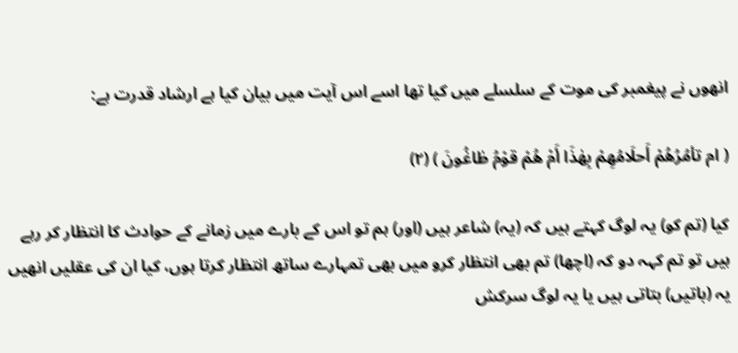انھوں نے پیغمبر کی موت کے سلسلے میں کیا تھا اسے اس آیت میں بیان کیا ہے ارشاد قدرت ہے:

( ام تأمُرُهُمْ أَحلَامُهِمْ بِهٰذَا أَمْ هُمْ قوْمُ طٰاغُونَ ) (۲)

کیا (تم کو) یہ لوگ کہتے ہیں کہ (یہ) شاعر ہیں (اور) ہم تو اس کے بارے میں زمانے کے حوادث کا انتظار کر رہے ہیں تو تم کہہ دو کہ (اچھا) تم بھی انتظار کرو میں بھی تمہارے ساتھ انتظار کرتا ہوں، کیا ان کی عقلیں انھیں یہ (باتیں) بتاتی ہیں یا یہ لوگ سرکش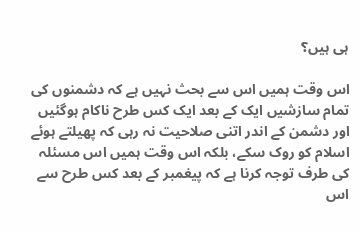ہی ہیں؟

اس وقت ہمیں اس سے بحث نہیں ہے کہ دشمنوں کی تمام سازشیں ایک کے بعد ایک کس طرح ناکام ہوگئیں اور دشمن کے اندر اتنی صلاحیت نہ رہی کہ پھیلتے ہوئے اسلام کو روک سکے، بلکہ اس وقت ہمیں اس مسئلہ کی طرف توجہ کرنا ہے کہ پیغمبر کے بعد کس طرح سے اس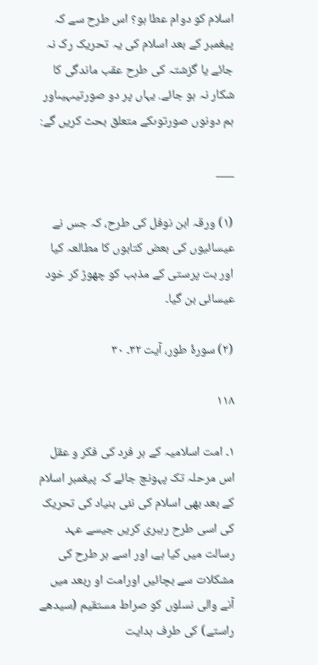اسلام کو دوام عطا ہو؟ اس طرح سے کہ پیغمبر کے بعد اسلام کی یہ تحریک رک نہ جائے یا گزشتہ کی طرح عقب ماندگی کا شکار نہ ہو جائے. یہاں پر دو صورتیںہیںاور ہم دونوں صورتوںکے متعلق بحث کریں گے:

___

(۱) ورقہ ابن نوفل کی طرح، کہ جس نے عیسائیوں کی بعض کتابوں کا مطالعہ کیا اور بت پرستی کے مذہب کو چھوڑ کر خود عیسائی بن گیا۔

(۲) سورۂ طور، آیت ۳۲۔ ۳۰

۱۱۸

۱۔ امت اسلامیہ کے ہر فرد کی فکر و عقل اس مرحلہ تک پہونچ جائے کہ پیغمبر اسلام کے بعد بھی اسلام کی نئی بنیاد کی تحریک کی اسی طرح رہبری کریں جیسے عہد رسالت میں کیا ہے، اور اسے ہر طرح کی مشکلات سے بچائیں اورامت او ربعد میں آنے والی نسلوں کو صراط مستقیم (سیدھے راستے) کی طرف ہدایت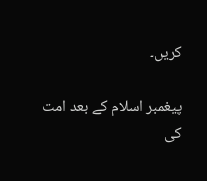کریں۔

پیغمبر اسلام کے بعد امت کی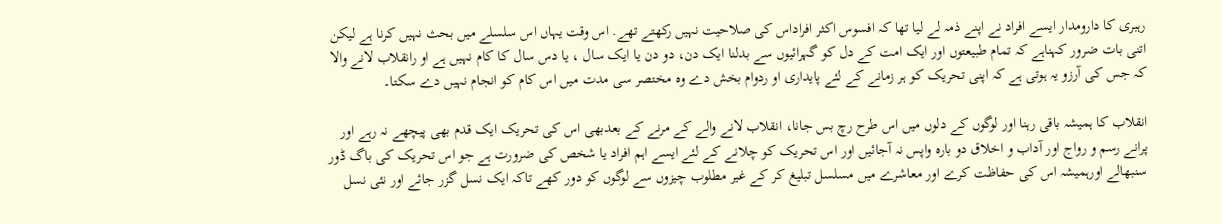رہبری کا دارومدار ایسے افراد نے اپنے ذمہ لے لیا تھا کہ افسوس اکثر افراداس کی صلاحیت نہیں رکھتے تھے. اس وقت یہاں اس سلسلے میں بحث نہیں کرنا ہے لیکن اتنی بات ضرور کہناہے کہ تمام طبیعتوں اور ایک امت کے دل کو گہرائیوں سے بدلنا ایک دن، دو دن یا ایک سال ، یا دس سال کا کام نہیں ہے او رانقلاب لانے والا کہ جس کی آرزو یہ ہوتی ہے کہ اپنی تحریک کو ہر زمانے کے لئے پایداری او ردوام بخش دے وہ مختصر سی مدت میں اس کام کو انجام نہیں دے سکتا۔

انقلاب کا ہمیشہ باقی رہنا اور لوگوں کے دلوں میں اس طرح رچ بس جانا، انقلاب لانے والے کے مرنے کے بعدبھی اس کی تحریک ایک قدم بھی پیچھے نہ رہے اور پرانے رسم و رواج اور آداب و اخلاق دو بارہ واپس نہ آجائیں اور اس تحریک کو چلانے کے لئے ایسے اہم افراد یا شخص کی ضرورت ہے جو اس تحریک کی باگ ڈور سنبھالے اورہمیشہ اس کی حفاظت کرے اور معاشرے میں مسلسل تبلیغ کر کے غیر مطلوب چیزوں سے لوگوں کو دور کھے تاکہ ایک نسل گزر جائے اور نئی نسل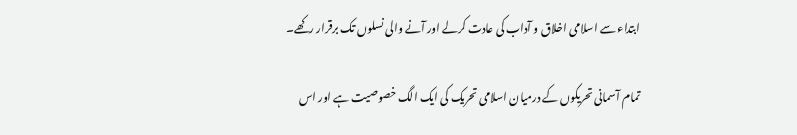ابتداء سے اسلامی اخلاق و آداب کی عادت کرلے اور آنے والی نسلوں تک برقرار رکھے۔

تمام آسمانی تحریکوں کے درمیان اسلامی تحریک کی ایک الگ خصوصیت ہے اور اس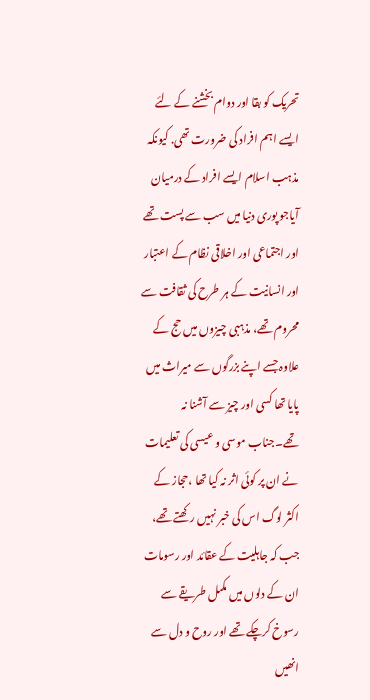تحریک کو بقا اور دوام بخشنے کے لئے ایسے اہم افراد کی ضرورت تھی. کیونکہ مذہب اسلام ایسے افراد کے درمیان آیاجو پوری دنیا میں سب سے پست تھے اور اجتماعی اور اخلاقی نظام کے اعتبار اور انسانیت کے ہر طرح کی ثقافت سے محروم تھے، مذہبی چیزوں میں حج کے علاوہ جسے اپنے بزرگوں سے میراث میں پایا تھا کسی اور چیز سے آشنا نہ تھے۔جناب موسی و عیسی کی تعلیمات نے ان پر کوئی اثر نہ کیا تھا ،حجاز کے اکثر لوگ اس کی خبر نہیں رکھتے تھے، جب کہ جاہلیت کے عقائد اور رسومات ان کے دلوں میں مکمل طریقے سے رسوخ کرچکے تھے اور روح و دل سے انھیں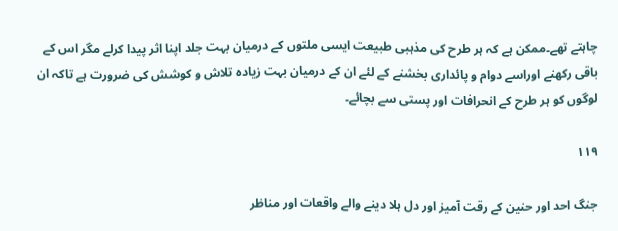چاہتے تھے۔ممکن ہے کہ ہر طرح کی مذہبی طبیعت ایسی ملتوں کے درمیان بہت جلد اپنا اثر پیدا کرلے مگر اس کے باقی رکھنے اوراسے دوام و پائداری بخشنے کے لئے ان کے درمیان بہت زیادہ تلاش و کوشش کی ضرورت ہے تاکہ ان لوگوں کو ہر طرح کے انحرافات اور پستی سے بچائے۔

۱۱۹

جنگ احد اور حنین کے رقت آمیز اور دل ہلا دینے والے واقعات اور مناظر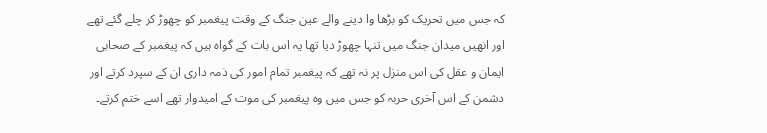کہ جس میں تحریک کو بڑھا وا دینے والے عین جنگ کے وقت پیغمبر کو چھوڑ کر چلے گئے تھے اور انھیں میدان جنگ میں تنہا چھوڑ دیا تھا یہ اس بات کے گواہ ہیں کہ پیغمبر کے صحابی ایمان و عقل کی اس منزل پر نہ تھے کہ پیغمبر تمام امور کی ذمہ داری ان کے سپرد کرتے اور دشمن کے اس آخری حربہ کو جس میں وہ پیغمبر کی موت کے امیدوار تھے اسے ختم کرتے۔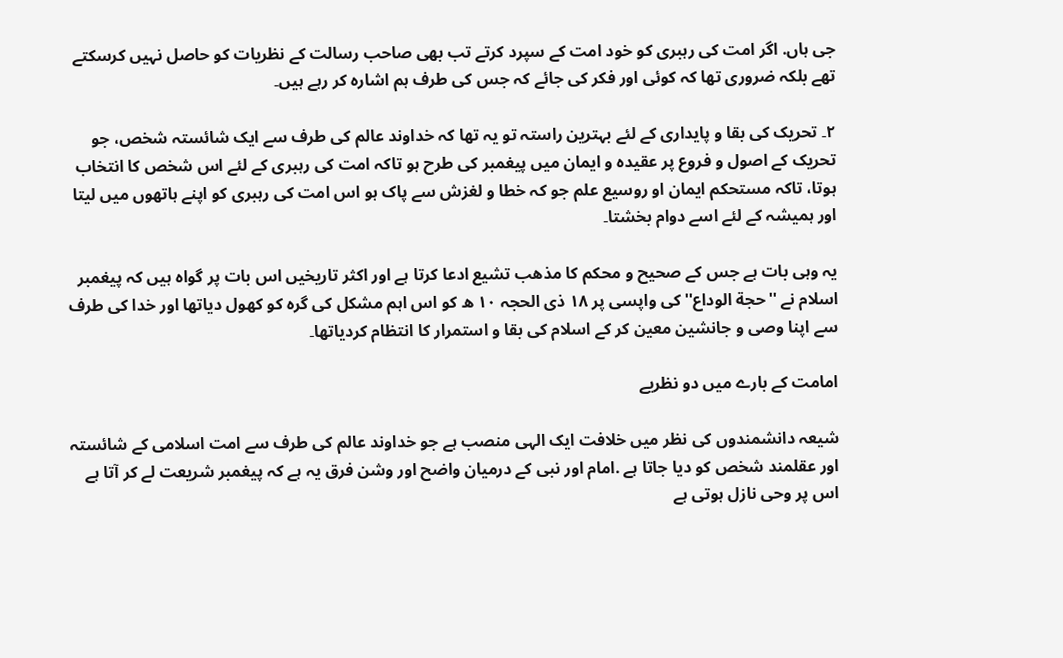جی ہاں. اگر امت کی رہبری کو خود امت کے سپرد کرتے تب بھی صاحب رسالت کے نظریات کو حاصل نہیں کرسکتے تھے بلکہ ضروری تھا کہ کوئی اور فکر کی جائے کہ جس کی طرف ہم اشارہ کر رہے ہیں۔

۲۔ تحریک کی بقا و پایداری کے لئے بہترین راستہ تو یہ تھا کہ خداوند عالم کی طرف سے ایک شائستہ شخص، جو تحریک کے اصول و فروع پر عقیدہ و ایمان میں پیغمبر کی طرح ہو تاکہ امت کی رہبری کے لئے اس شخص کا انتخاب ہوتا، تاکہ مستحکم ایمان او روسیع علم جو کہ خطا و لغزش سے پاک ہو اس امت کی رہبری کو اپنے ہاتھوں میں لیتا اور ہمیشہ کے لئے اسے دوام بخشتا۔

یہ وہی بات ہے جس کے صحیح و محکم کا مذھب تشیع ادعا کرتا ہے اور اکثر تاریخیں اس بات پر گواہ ہیں کہ پیغمبر اسلام نے ''حجة الوداع'' کی واپسی پر ۱۸ ذی الحجہ ۱۰ ھ کو اس اہم مشکل کی گرہ کو کھول دیاتھا اور خدا کی طرف سے اپنا وصی و جانشین معین کر کے اسلام کی بقا و استمرار کا انتظام کردیاتھا۔

امامت کے بارے میں دو نظریے

شیعہ دانشمندوں کی نظر میں خلافت ایک الہی منصب ہے جو خداوند عالم کی طرف سے امت اسلامی کے شائستہ اور عقلمند شخص کو دیا جاتا ہے .امام اور نبی کے درمیان واضح اور وشن فرق یہ ہے کہ پیغمبر شریعت لے کر آتا ہے اس پر وحی نازل ہوتی ہے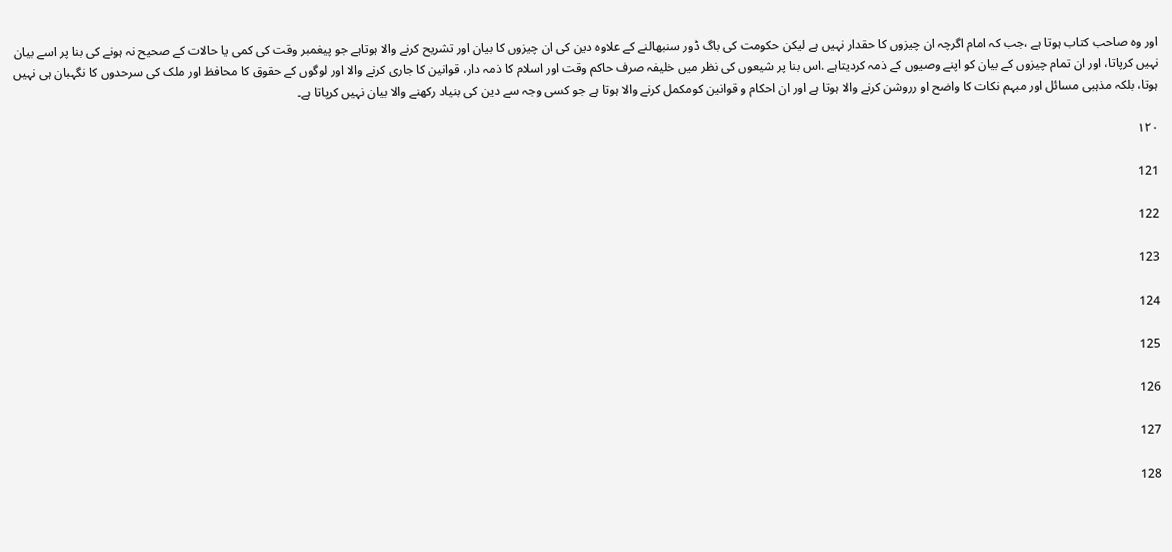اور وہ صاحب کتاب ہوتا ہے ،جب کہ امام اگرچہ ان چیزوں کا حقدار نہیں ہے لیکن حکومت کی باگ ڈور سنبھالنے کے علاوہ دین کی ان چیزوں کا بیان اور تشریح کرنے والا ہوتاہے جو پیغمبر وقت کی کمی یا حالات کے صحیح نہ ہونے کی بنا پر اسے بیان نہیں کرپاتا، اور ان تمام چیزوں کے بیان کو اپنے وصیوں کے ذمہ کردیتاہے .اس بنا پر شیعوں کی نظر میں خلیفہ صرف حاکم وقت اور اسلام کا ذمہ دار، قوانین کا جاری کرنے والا اور لوگوں کے حقوق کا محافظ اور ملک کی سرحدوں کا نگہبان ہی نہیں ہوتا، بلکہ مذہبی مسائل اور مبہم نکات کا واضح او رروشن کرنے والا ہوتا ہے اور ان احکام و قوانین کومکمل کرنے والا ہوتا ہے جو کسی وجہ سے دین کی بنیاد رکھنے والا بیان نہیں کرپاتا ہے۔

۱۲۰

121

122

123

124

125

126

127

128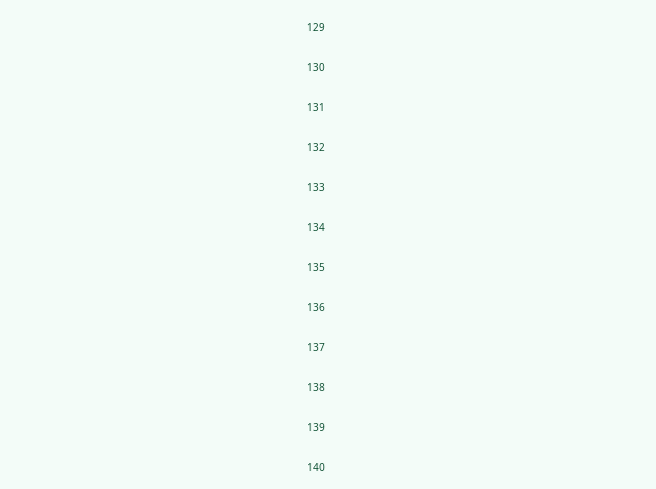129

130

131

132

133

134

135

136

137

138

139

140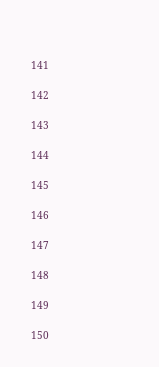141

142

143

144

145

146

147

148

149

150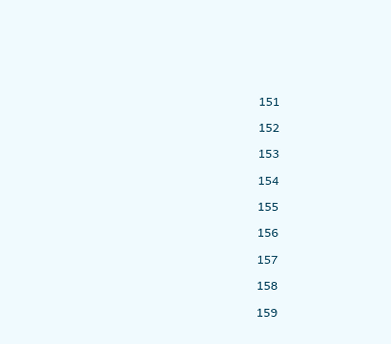151

152

153

154

155

156

157

158

159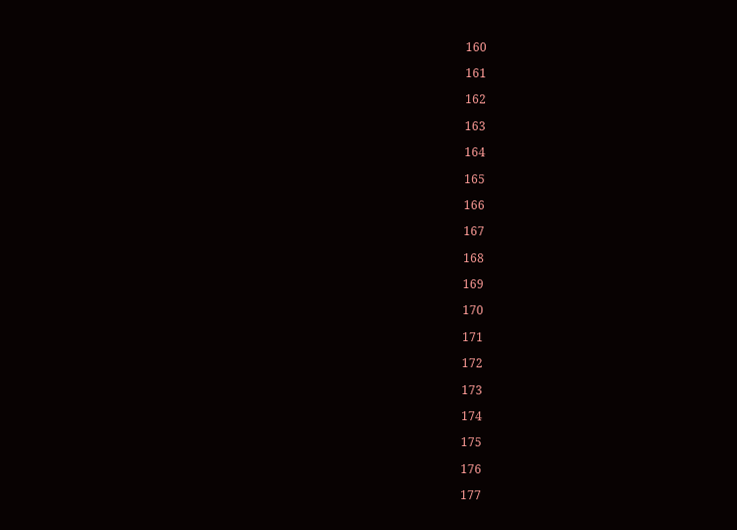160

161

162

163

164

165

166

167

168

169

170

171

172

173

174

175

176

177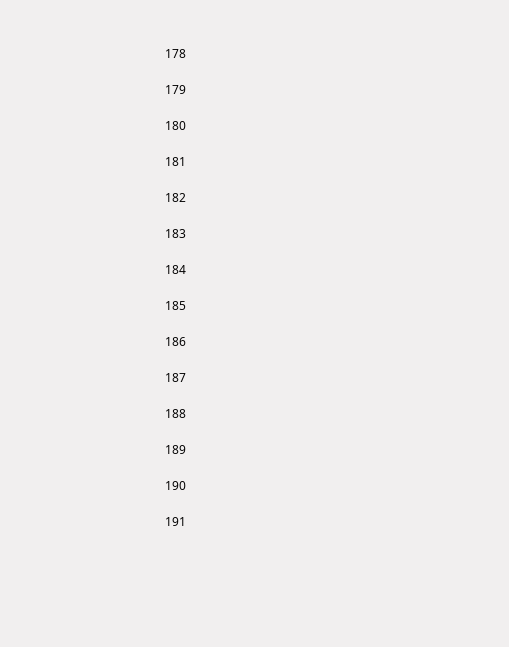178

179

180

181

182

183

184

185

186

187

188

189

190

191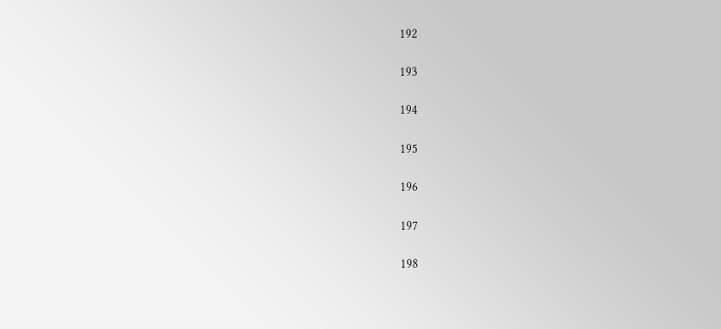192

193

194

195

196

197

198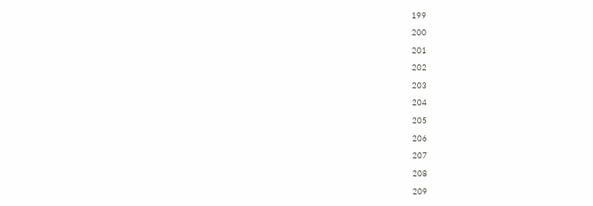199

200

201

202

203

204

205

206

207

208

209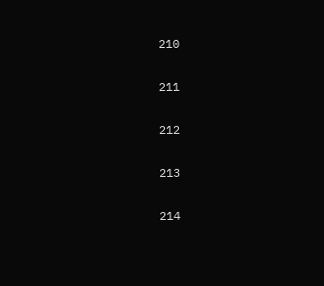210

211

212

213

214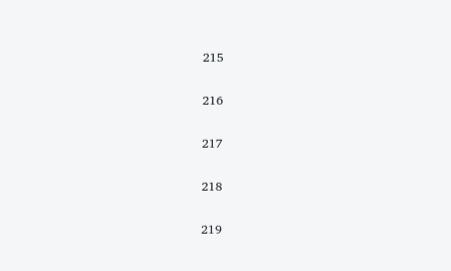215

216

217

218

219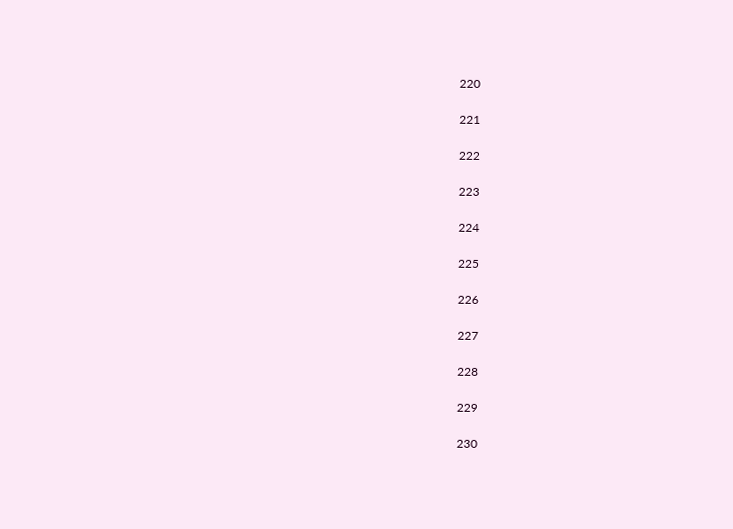220

221

222

223

224

225

226

227

228

229

230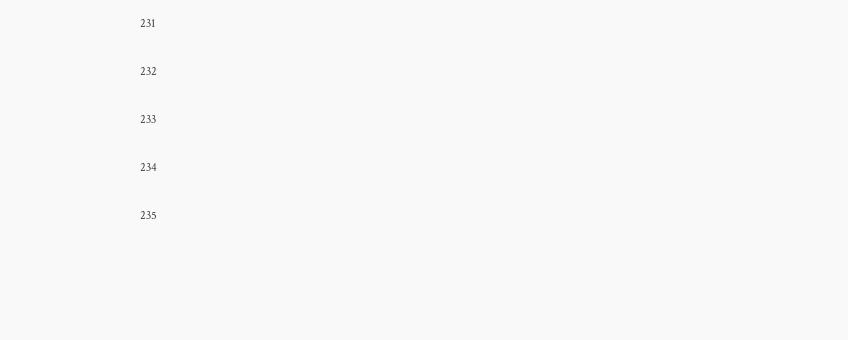231

232

233

234

235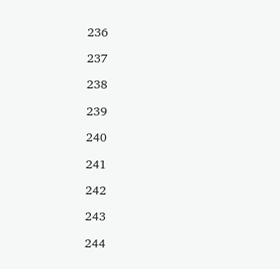236

237

238

239

240

241

242

243

244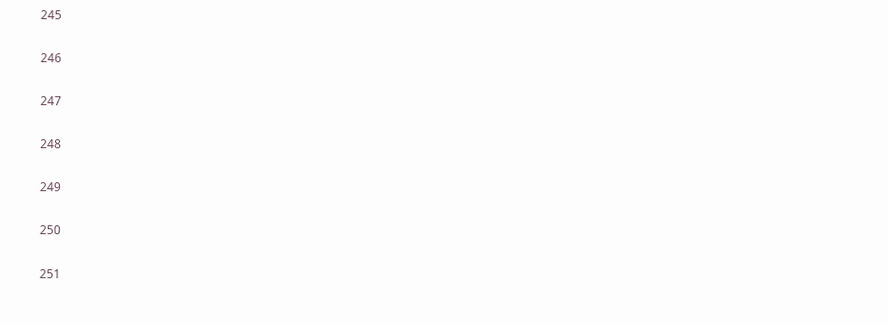245

246

247

248

249

250

251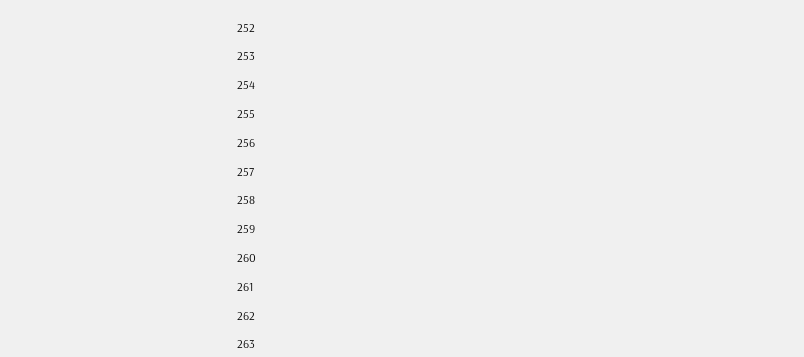252

253

254

255

256

257

258

259

260

261

262

263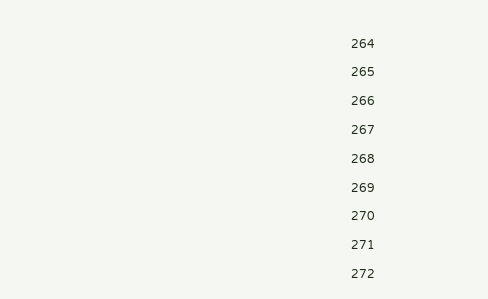264

265

266

267

268

269

270

271

272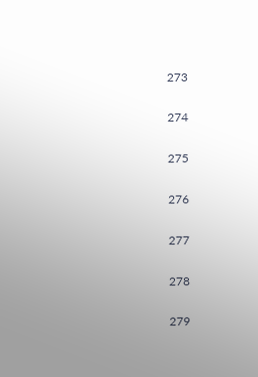273

274

275

276

277

278

279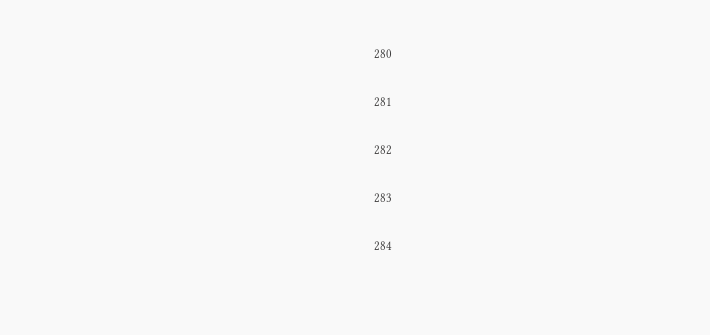280

281

282

283

284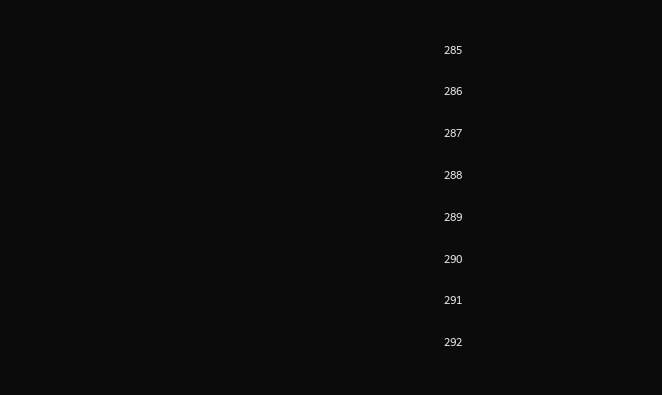285

286

287

288

289

290

291

292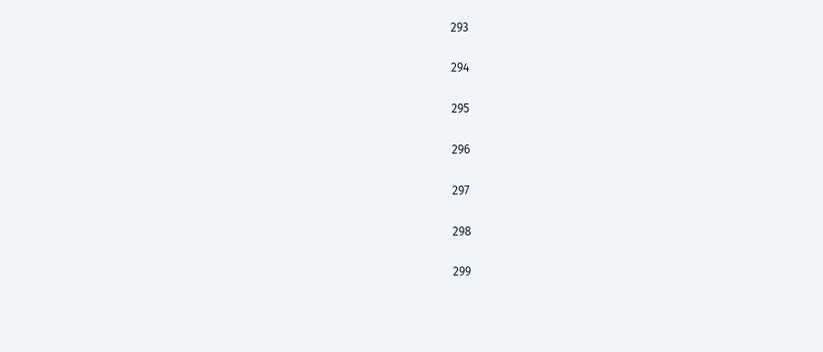293

294

295

296

297

298

299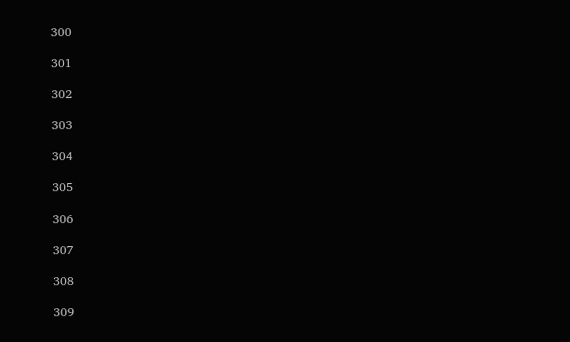300

301

302

303

304

305

306

307

308

309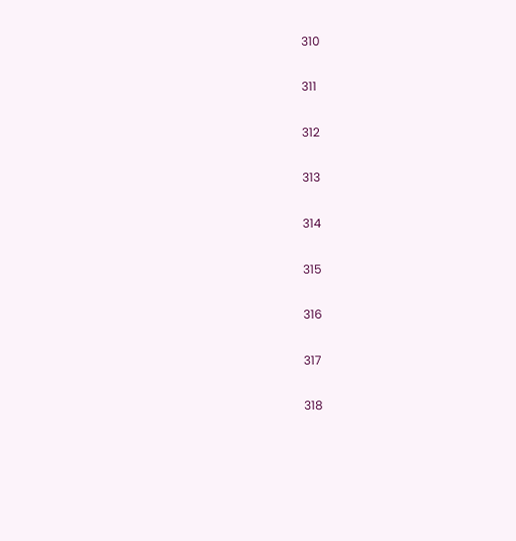310

311

312

313

314

315

316

317

318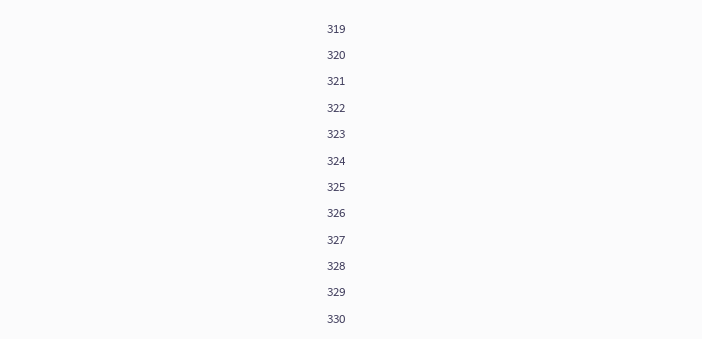319

320

321

322

323

324

325

326

327

328

329

330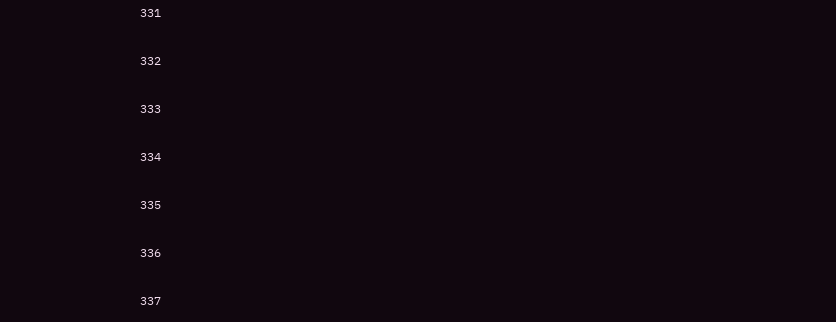331

332

333

334

335

336

337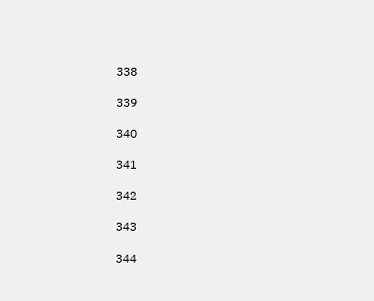338

339

340

341

342

343

344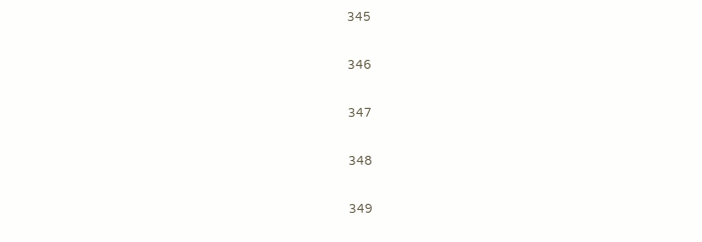345

346

347

348

349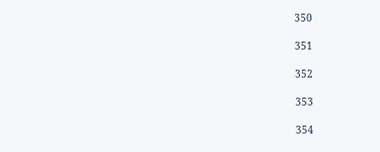350

351

352

353

354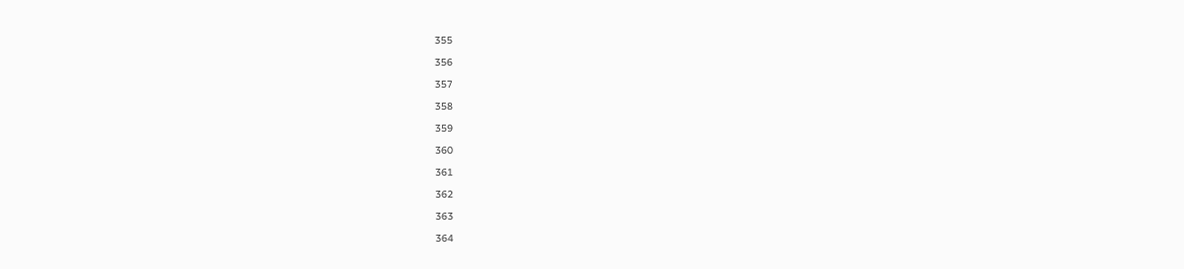355

356

357

358

359

360

361

362

363

364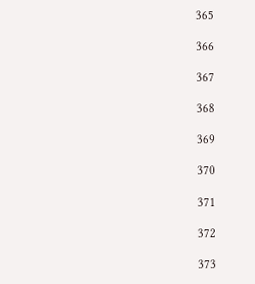365

366

367

368

369

370

371

372

373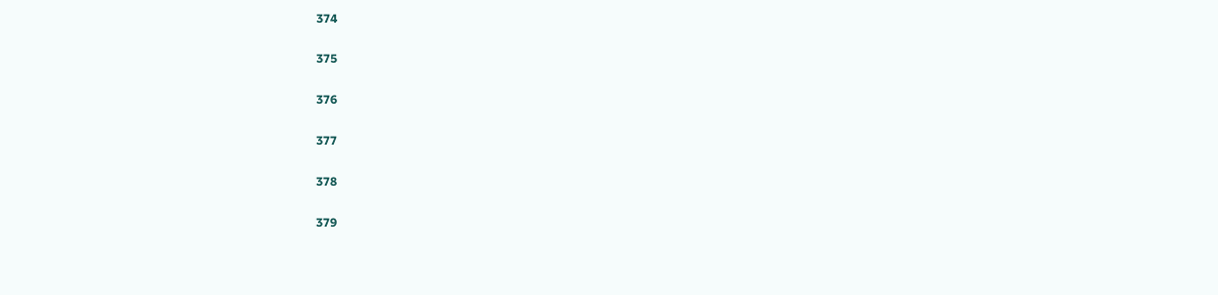374

375

376

377

378

379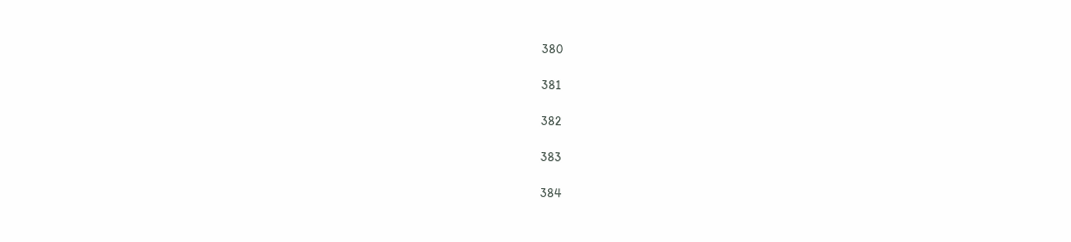380

381

382

383

384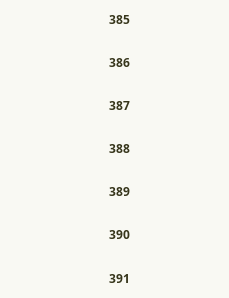385

386

387

388

389

390

391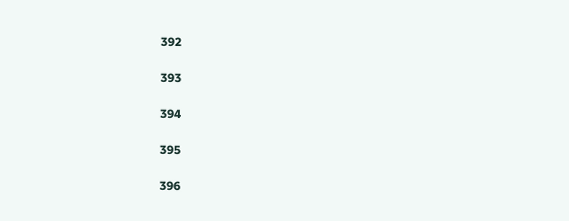392

393

394

395

396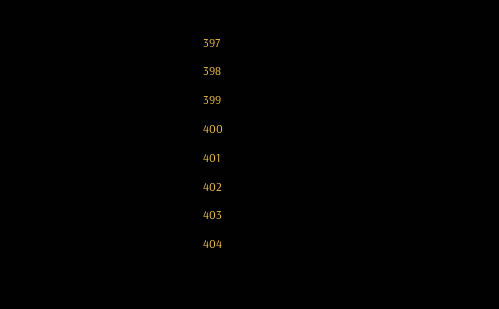397

398

399

400

401

402

403

404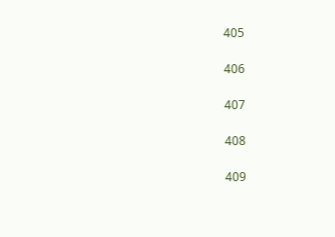405

406

407

408

409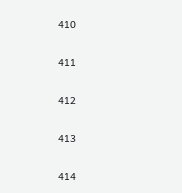410

411

412

413

414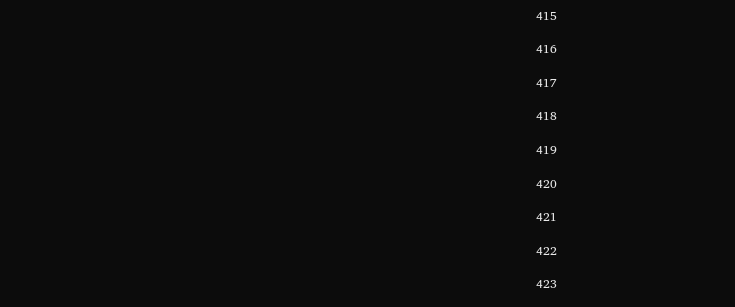415

416

417

418

419

420

421

422

423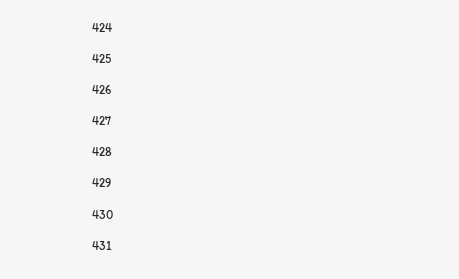424

425

426

427

428

429

430

431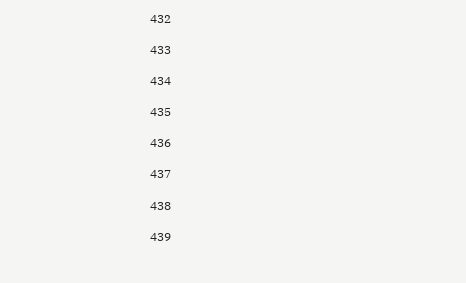432

433

434

435

436

437

438

439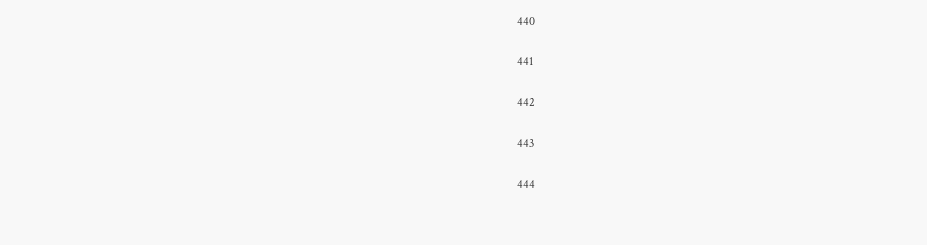440

441

442

443

444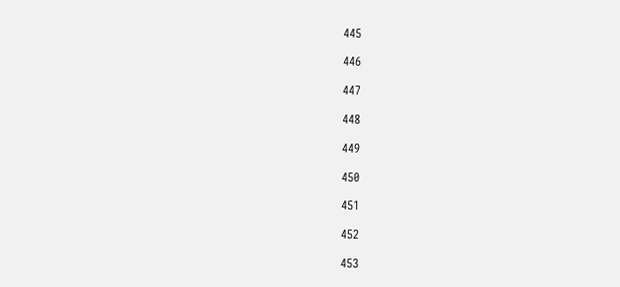445

446

447

448

449

450

451

452

453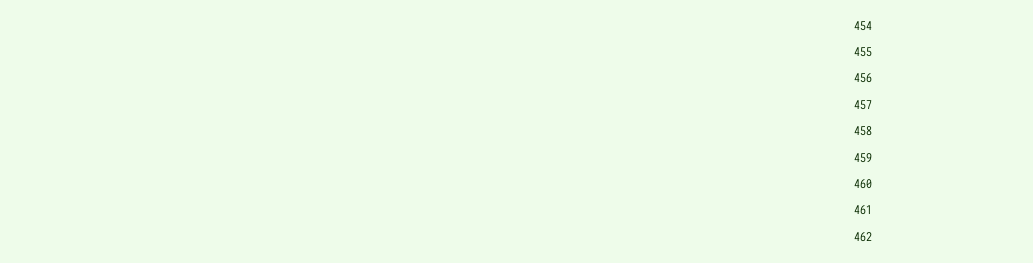454

455

456

457

458

459

460

461

462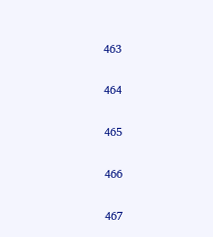463

464

465

466

467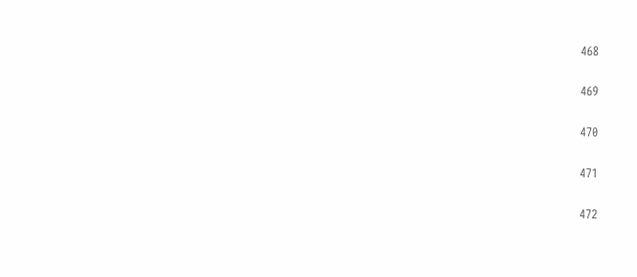468

469

470

471

472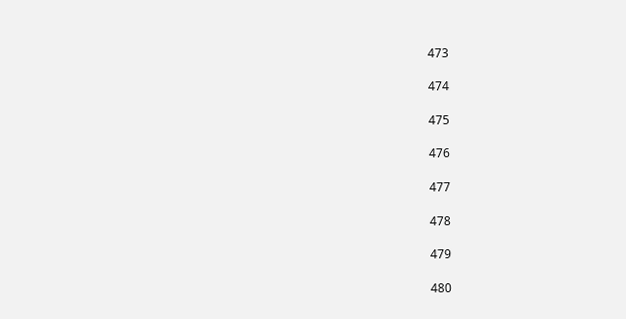473

474

475

476

477

478

479

480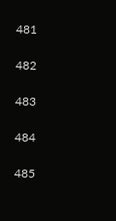481

482

483

484

485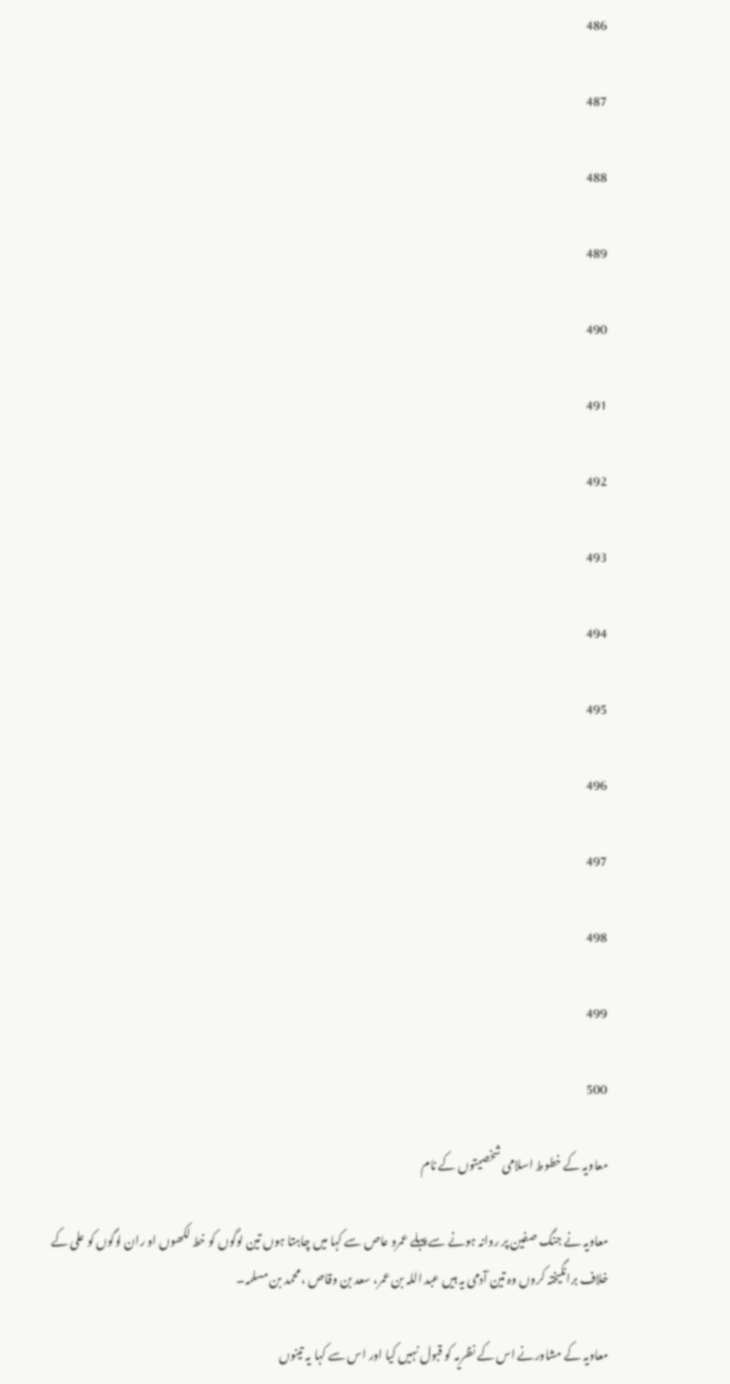486

487

488

489

490

491

492

493

494

495

496

497

498

499

500

معاویہ کے خطوط اسلامی شخصیتوں کے نام

معاویہ نے جنگ صفین پر روانہ ہونے سے پہلے عمرو عاص سے کہا میں چاہتا ہوں تین لوگوں کو خط لکھوں او ران لوگوں کو علی کے خلاف برانگیختہ کروں وہ تین آدمی یہ ہیں عبد اللہ بن عمر، سعد بن وقاص ، محمد بن مسلمہ۔

معاویہ کے مشاورنے اس کے نظریہ کو قبول نہیں کیا اور اس سے کہا یہ تینوں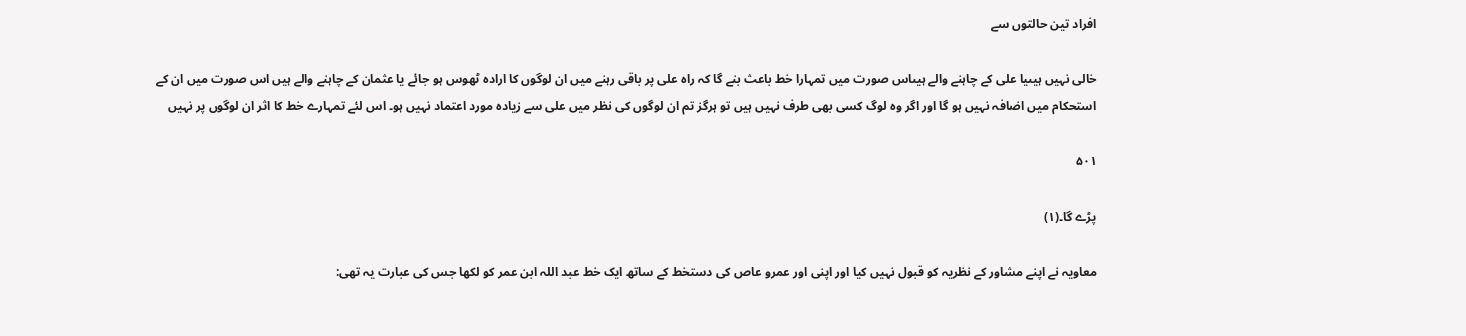افراد تین حالتوں سے

خالی نہیں ہیںیا علی کے چاہنے والے ہیںاس صورت میں تمہارا خط باعث بنے گا کہ راہ علی پر باقی رہنے میں ان لوگوں کا ارادہ ٹھوس ہو جائے یا عثمان کے چاہنے والے ہیں اس صورت میں ان کے استحکام میں اضافہ نہیں ہو گا اور اگر وہ لوگ کسی بھی طرف نہیں ہیں تو ہرگز تم ان لوگوں کی نظر میں علی سے زیادہ مورد اعتماد نہیں ہو۔ اس لئے تمہارے خط کا اثر ان لوگوں پر نہیں

۵۰۱

پڑے گا۔(۱)

معاویہ نے اپنے مشاور کے نظریہ کو قبول نہیں کیا اور اپنی اور عمرو عاص کی دستخط کے ساتھ ایک خط عبد اللہ ابن عمر کو لکھا جس کی عبارت یہ تھی: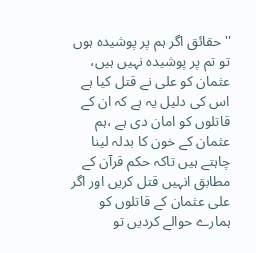''حقائق اگر ہم پر پوشیدہ ہوں تو تم پر پوشیدہ نہیں ہیں، عثمان کو علی نے قتل کیا ہے اس کی دلیل یہ ہے کہ ان کے قاتلوں کو امان دی ہے ،ہم عثمان کے خون کا بدلہ لینا چاہتے ہیں تاکہ حکم قرآن کے مطابق انہیں قتل کریں اور اگر علی عثمان کے قاتلوں کو ہمارے حوالے کردیں تو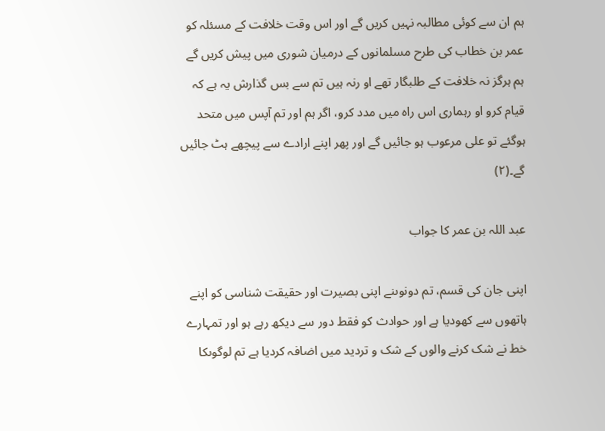ہم ان سے کوئی مطالبہ نہیں کریں گے اور اس وقت خلافت کے مسئلہ کو عمر بن خطاب کی طرح مسلمانوں کے درمیان شوری میں پیش کریں گے ہم ہرگز نہ خلافت کے طلبگار تھے او رنہ ہیں تم سے بس گذارش یہ ہے کہ قیام کرو او رہماری اس راہ میں مدد کرو، اگر ہم اور تم آپس میں متحد ہوگئے تو علی مرعوب ہو جائیں گے اور پھر اپنے ارادے سے پیچھے ہٹ جائیں گے۔(۲)

عبد اللہ بن عمر کا جواب

اپنی جان کی قسم، تم دونوںنے اپنی بصیرت اور حقیقت شناسی کو اپنے ہاتھوں سے کھودیا ہے اور حوادث کو فقط دور سے دیکھ رہے ہو اور تمہارے خط نے شک کرنے والوں کے شک و تردید میں اضافہ کردیا ہے تم لوگوںکا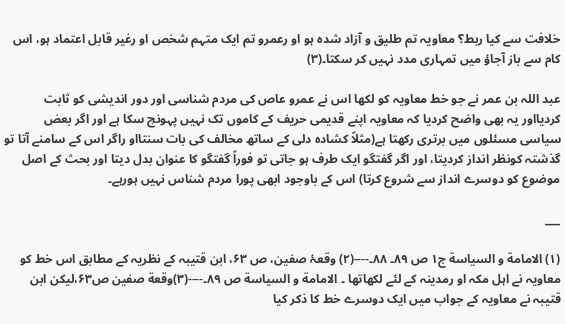خلافت سے کیا ربط؟ معاویہ تم طلیق و آزاد شدہ ہو او رعمرو تم ایک متہم شخص او رغیر قابل اعتماد ہو، اس کام سے باز آجاؤ میں تمہاری مدد نہیں کر سکتا۔(۳)

عبد اللہ بن عمر نے جو خط معاویہ کو لکھا اس نے عمرو عاص کی مردم شناسی اور دور اندیشی کو ثابت کردیااور یہ بھی واضح کردیا کہ معاویہ اپنے قدیمی حریف کے کاموں تک نہیں پہونچ سکا ہے اور اگر بعض سیاسی مسئلوں میں برتری رکھتا ہے(مثلاً کشادہ دلی کے ساتھ مخالف کی بات سنتااو راگر اس کے سامنے آتا تو گذشتہ کونظر انداز کردیتا، اور اگر گفتگو ایک طرف ہو جاتی تو فوراً گفتگو کا عنوان بدل دیتا اور بحث کے اصل موضوع کو دوسرے انداز سے شروع کرتا) اس کے باوجود ابھی پورا مردم شناس نہیں ہورہے۔

___

(۱) الامامة و السیاسة ج۱ ص ۸۹۔ ۸۸۔----(۲) وقعۂ صفین، ص ۶۳، ابن قتیبہ کے نظریہ کے مطابق اس خط کو معاویہ نے اہل مکہ او رمدینہ کے لئے لکھاتھا ۔ الامامة و السیاسة ص ۸۹۔----(۳)وقعة صفین ص۶۳،لیکن ابن قتیبہ نے معاویہ کے جواب میں ایک دوسرے خط کا ذکر کیا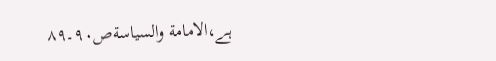ہے،الامامة والسیاسةص۹۰۔۸۹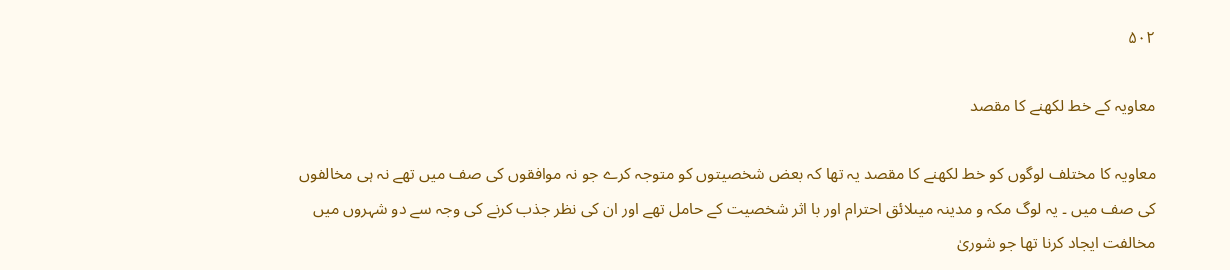۵۰۲

معاویہ کے خط لکھنے کا مقصد

معاویہ کا مختلف لوگوں کو خط لکھنے کا مقصد یہ تھا کہ بعض شخصیتوں کو متوجہ کرے جو نہ موافقوں کی صف میں تھے نہ ہی مخالفوں کی صف میں ۔ یہ لوگ مکہ و مدینہ میںلائق احترام اور با اثر شخصیت کے حامل تھے اور ان کی نظر جذب کرنے کی وجہ سے دو شہروں میں مخالفت ایجاد کرنا تھا جو شوریٰ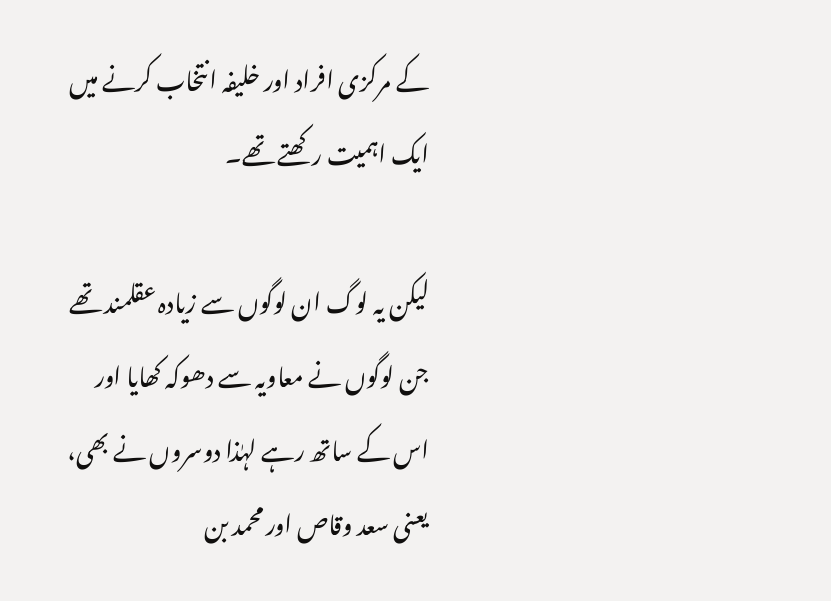کے مرکزی افراد اور خلیفہ انتخاب کرنے میں ایک اہمیت رکھتے تھے۔

لیکن یہ لوگ ان لوگوں سے زیادہ عقلمند تھے جن لوگوں نے معاویہ سے دھوکہ کھایا اور اس کے ساتھ رہے لہٰذا دوسروں نے بھی، یعنی سعد وقاص اور محمد بن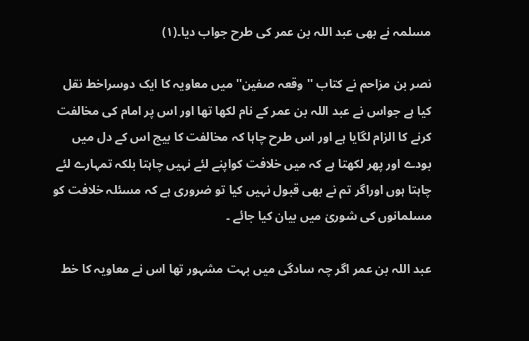مسلمہ نے بھی عبد اللہ بن عمر کی طرح جواب دیا۔(۱)

نصر بن مزاحم نے کتاب ''وقعہ صفین'' میں معاویہ کا ایک دوسراخط نقل کیا ہے جواس نے عبد اللہ بن عمر کے نام لکھا تھا اور اس پر امام کی مخالفت کرنے کا الزام لگایا ہے اور اس طرح چاہا کہ مخالفت کا بیج اس کے دل میں بودے اور پھر لکھتا ہے کہ میں خلافت کواپنے لئے نہیں چاہتا بلکہ تمہارے لئے چاہتا ہوں اوراگر تم نے بھی قبول نہیں کیا تو ضروری ہے کہ مسئلہ خلافت کو مسلمانوں کی شوریٰ میں بیان کیا جائے ۔

عبد اللہ بن عمر اگر چہ سادگی میں بہت مشہور تھا اس نے معاویہ کا خط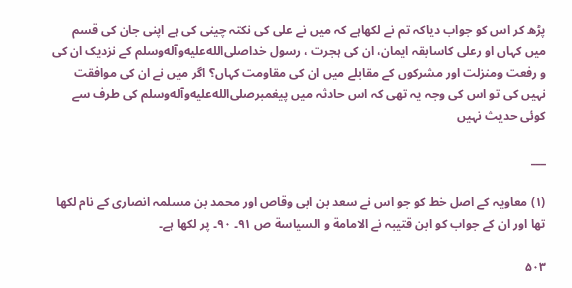پڑھ کر اس کو جواب دیاکہ تم نے لکھاہے کہ میں نے علی کی نکتہ چینی کی ہے اپنی جان کی قسم میں کہاں او رعلی کاسابقہ ایمان، ان کی ہجرت ، رسول خداصلى‌الله‌عليه‌وآله‌وسلم کے نزدیک ان کی و رفعت ومنزلت اور مشرکوں کے مقابلے میں ان کی مقاومت کہاں؟ اگر میں نے ان کی موافقت نہیں کی تو اس کی وجہ یہ تھی کہ اس حادثہ میں پیغمبرصلى‌الله‌عليه‌وآله‌وسلم کی طرف سے کوئی حدیث نہیں

___

(۱) معاویہ کے اصل خط کو جو اس نے سعد بن ابی وقاص اور محمد بن مسلمہ انصاری کے نام لکھا تھا اور ان کے جواب کو ابن قتیبہ نے الامامة و السیاسة ص ۹۱۔ ۹۰۔ پر لکھا ہے۔

۵۰۳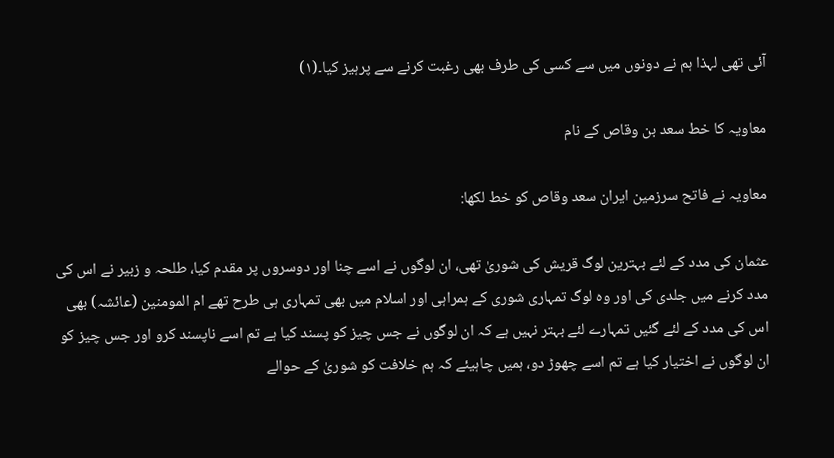آئی تھی لہذا ہم نے دونوں میں سے کسی کی طرف بھی رغبت کرنے سے پرہیز کیا۔(۱)

معاویہ کا خط سعد بن وقاص کے نام

معاویہ نے فاتح سرزمین ایران سعد وقاص کو خط لکھا:

عثمان کی مدد کے لئے بہترین لوگ قریش کی شوریٰ تھی، ان لوگوں نے اسے چنا اور دوسروں پر مقدم کیا، طلحہ و زبیر نے اس کی مدد کرنے میں جلدی کی اور وہ لوگ تمہاری شوری کے ہمراہی اور اسلام میں بھی تمہاری ہی طرح تھے ام المومنین (عائشہ) بھی اس کی مدد کے لئے گئیں تمہارے لئے بہتر نہیں ہے کہ ان لوگوں نے جس چیز کو پسند کیا ہے تم اسے ناپسند کرو اور جس چیز کو ان لوگوں نے اختیار کیا ہے تم اسے چھوڑ دو، ہمیں چاہیئے کہ ہم خلافت کو شوریٰ کے حوالے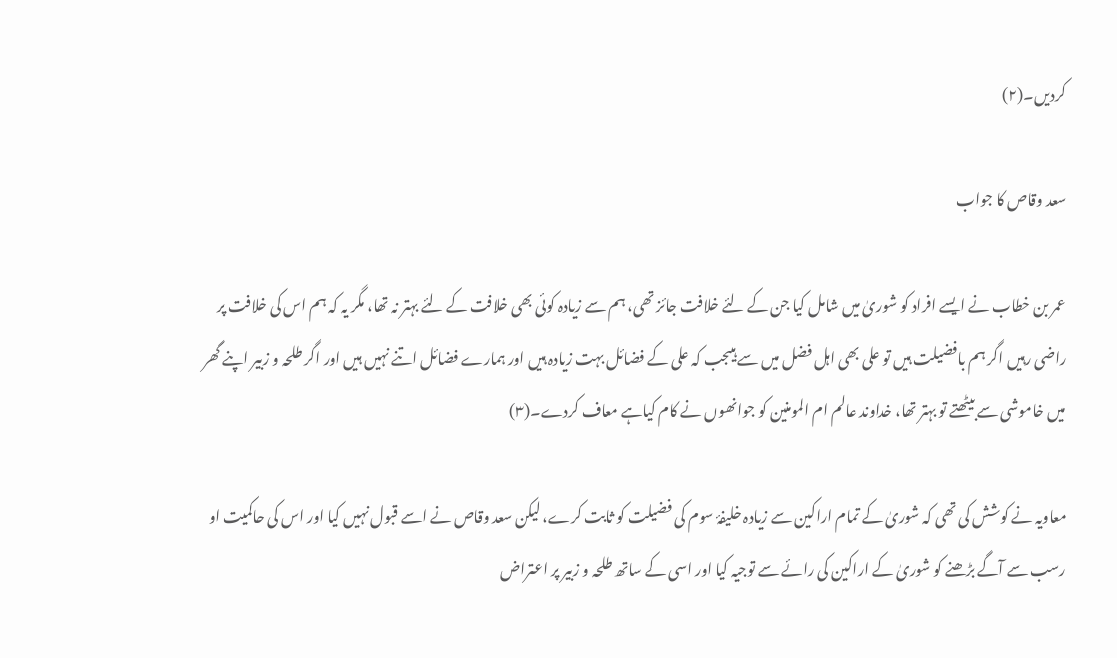کردیں۔(۲)

سعد وقاص کا جواب

عمر بن خطاب نے ایسے افراد کو شوریٰ میں شامل کیا جن کے لئے خلافت جائز تھی، ہم سے زیادہ کوئی بھی خلافت کے لئے بہتر نہ تھا، مگر یہ کہ ہم اس کی خلافت پر راضی رہیں اگر ہم بافضیلت ہیں تو علی بھی اہل فضل میں سے ہیںجب کہ علی کے فضائل بہت زیادہ ہیں اور ہمارے فضائل اتنے نہیں ہیں اور اگر طلحہ و زبیر اپنے گھر میں خاموشی سے بیٹھتے تو بہتر تھا، خداوند عالم ام المومنین کو جوانھوں نے کام کیاہے معاف کردے۔(۳)

معاویہ نے کوشش کی تھی کہ شوریٰ کے تمام اراکین سے زیادہ خلیفۂ سوم کی فضیلت کو ثابت کرے، لیکن سعد وقاص نے اسے قبول نہیں کیا اور اس کی حاکمیت او رسب سے آگے بڑھنے کو شوریٰ کے اراکین کی رائے سے توجیہ کیا اور اسی کے ساتھ طلحہ و زبیر پر اعتراض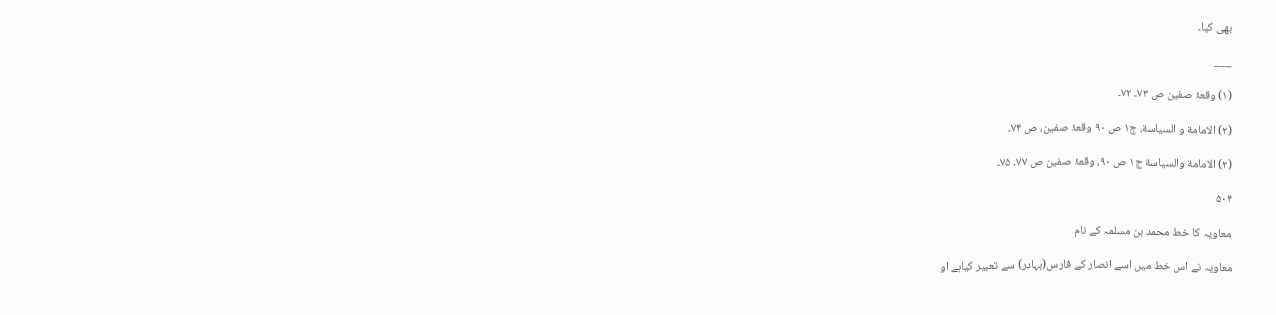بھی کیا۔

___

(۱) وقعۂ صفین ص ۷۳۔ ۷۲۔

(۲) الامامة و السیاسة، ج۱ ص ۹۰ وقعۂ صفین، ص ۷۴۔

(۲) الامامة والسیاسة ج۱ ص ۹۰، وقعۂ صفین ص ۷۷۔ ۷۵۔

۵۰۴

معاویہ کا خط محمد بن مسلمہ کے نام

معاویہ نے اس خط میں اسے انصار کے فارس(بہادر) سے تعبیر کیاہے او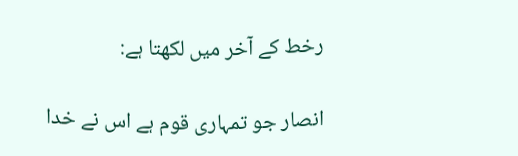رخط کے آخر میں لکھتا ہے:

انصار جو تمہاری قوم ہے اس نے خدا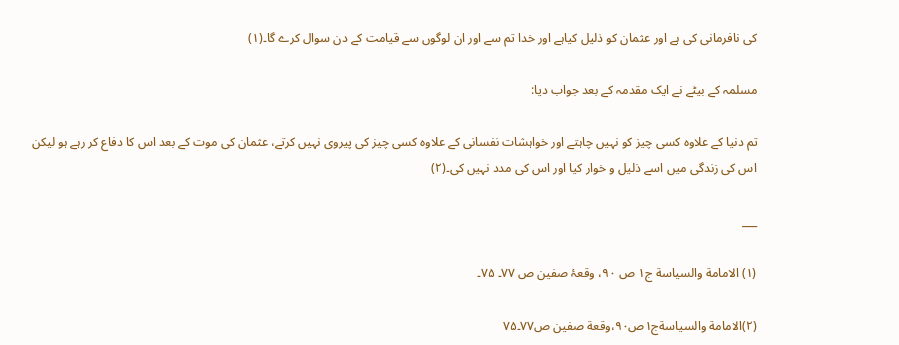کی نافرمانی کی ہے اور عثمان کو ذلیل کیاہے اور خدا تم سے اور ان لوگوں سے قیامت کے دن سوال کرے گا۔(۱)

مسلمہ کے بیٹے نے ایک مقدمہ کے بعد جواب دیا:

تم دنیا کے علاوہ کسی چیز کو نہیں چاہتے اور خواہشات نفسانی کے علاوہ کسی چیز کی پیروی نہیں کرتے، عثمان کی موت کے بعد اس کا دفاع کر رہے ہو لیکن اس کی زندگی میں اسے ذلیل و خوار کیا اور اس کی مدد نہیں کی۔(۲)

___

(۱) الامامة والسیاسة ج۱ ص ۹۰، وقعۂ صفین ص ۷۷۔ ۷۵۔

(۲)الامامة والسیاسةج۱ص۹۰،وقعة صفین ص۷۷۔۷۵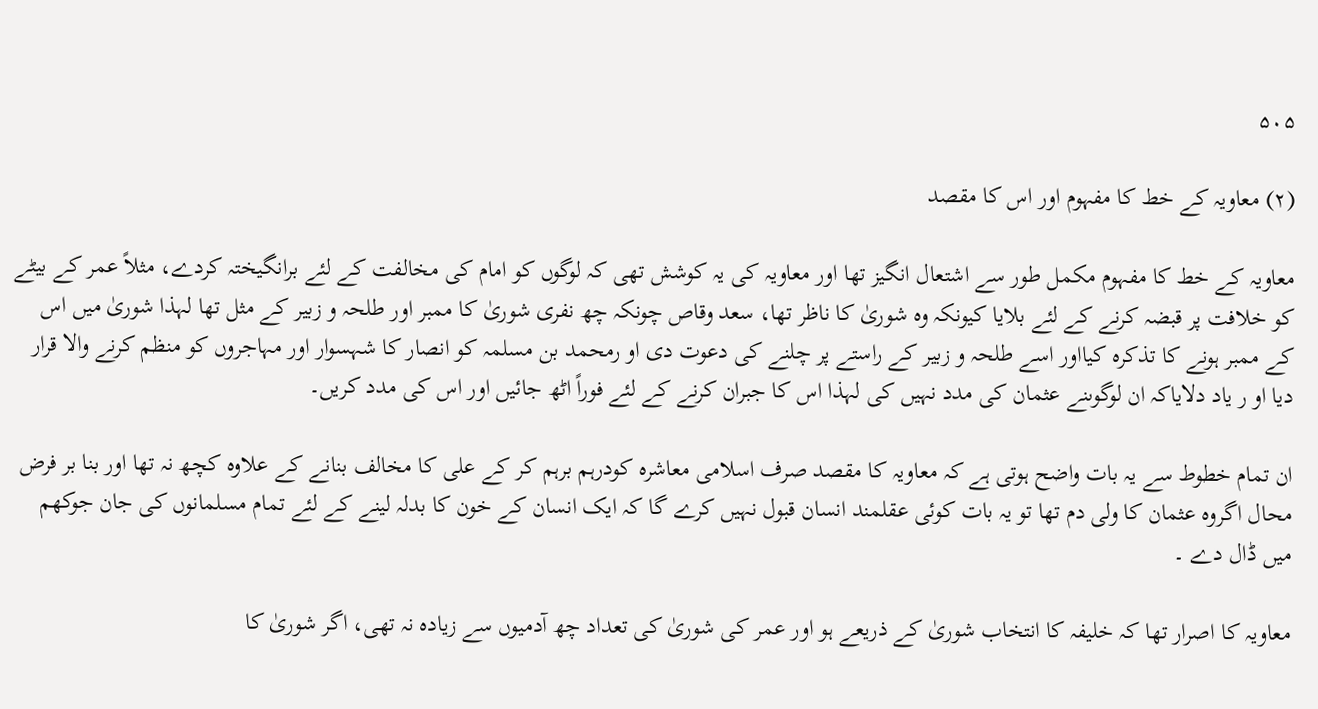۵۰۵

(۲) معاویہ کے خط کا مفہوم اور اس کا مقصد

معاویہ کے خط کا مفہوم مکمل طور سے اشتعال انگیز تھا اور معاویہ کی یہ کوشش تھی کہ لوگوں کو امام کی مخالفت کے لئے برانگیختہ کردے، مثلاً عمر کے بیٹے کو خلافت پر قبضہ کرنے کے لئے بلایا کیونکہ وہ شوریٰ کا ناظر تھا، سعد وقاص چونکہ چھ نفری شوریٰ کا ممبر اور طلحہ و زبیر کے مثل تھا لہذا شوریٰ میں اس کے ممبر ہونے کا تذکرہ کیااور اسے طلحہ و زبیر کے راستے پر چلنے کی دعوت دی او رمحمد بن مسلمہ کو انصار کا شہسوار اور مہاجروں کو منظم کرنے والا قرار دیا او ر یاد دلایاکہ ان لوگوںنے عثمان کی مدد نہیں کی لہذا اس کا جبران کرنے کے لئے فوراً اٹھ جائیں اور اس کی مدد کریں۔

ان تمام خطوط سے یہ بات واضح ہوتی ہے کہ معاویہ کا مقصد صرف اسلامی معاشرہ کودرہم برہم کر کے علی کا مخالف بنانے کے علاوہ کچھ نہ تھا اور بنا بر فرض محال اگروہ عثمان کا ولی دم تھا تو یہ بات کوئی عقلمند انسان قبول نہیں کرے گا کہ ایک انسان کے خون کا بدلہ لینے کے لئے تمام مسلمانوں کی جان جوکھم میں ڈال دے ۔

معاویہ کا اصرار تھا کہ خلیفہ کا انتخاب شوریٰ کے ذریعے ہو اور عمر کی شوریٰ کی تعداد چھ آدمیوں سے زیادہ نہ تھی، اگر شوریٰ کا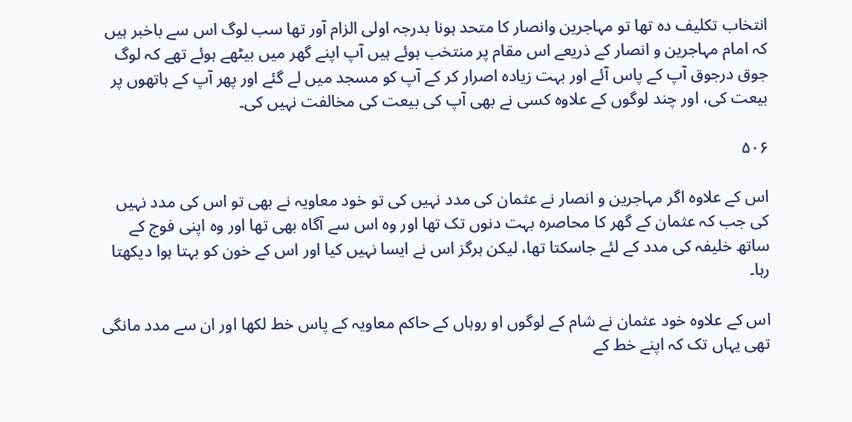انتخاب تکلیف دہ تھا تو مہاجرین وانصار کا متحد ہونا بدرجہ اولی الزام آور تھا سب لوگ اس سے باخبر ہیں کہ امام مہاجرین و انصار کے ذریعے اس مقام پر منتخب ہوئے ہیں آپ اپنے گھر میں بیٹھے ہوئے تھے کہ لوگ جوق درجوق آپ کے پاس آئے اور بہت زیادہ اصرار کر کے آپ کو مسجد میں لے گئے اور پھر آپ کے ہاتھوں پر بیعت کی، اور چند لوگوں کے علاوہ کسی نے بھی آپ کی بیعت کی مخالفت نہیں کی۔

۵۰۶

اس کے علاوہ اگر مہاجرین و انصار نے عثمان کی مدد نہیں کی تو خود معاویہ نے بھی تو اس کی مدد نہیں کی جب کہ عثمان کے گھر کا محاصرہ بہت دنوں تک تھا اور وہ اس سے آگاہ بھی تھا اور وہ اپنی فوج کے ساتھ خلیفہ کی مدد کے لئے جاسکتا تھا، لیکن ہرگز اس نے ایسا نہیں کیا اور اس کے خون کو بہتا ہوا دیکھتا رہا۔

اس کے علاوہ خود عثمان نے شام کے لوگوں او روہاں کے حاکم معاویہ کے پاس خط لکھا اور ان سے مدد مانگی تھی یہاں تک کہ اپنے خط کے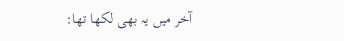آخر میں یہ بھی لکھا تھا: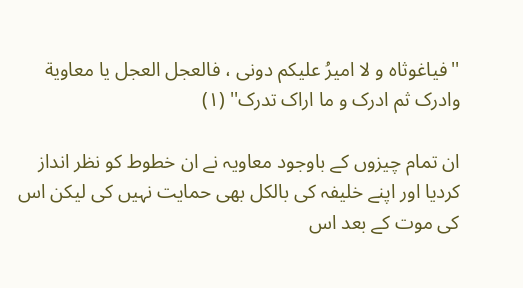''فیاغوثاه و لا امیرُ علیکم دونی ، فالعجل العجل یا معاویة وادرک ثم ادرک و ما اراک تدرک'' (۱)

ان تمام چیزوں کے باوجود معاویہ نے ان خطوط کو نظر انداز کردیا اور اپنے خلیفہ کی بالکل بھی حمایت نہیں کی لیکن اس کی موت کے بعد اس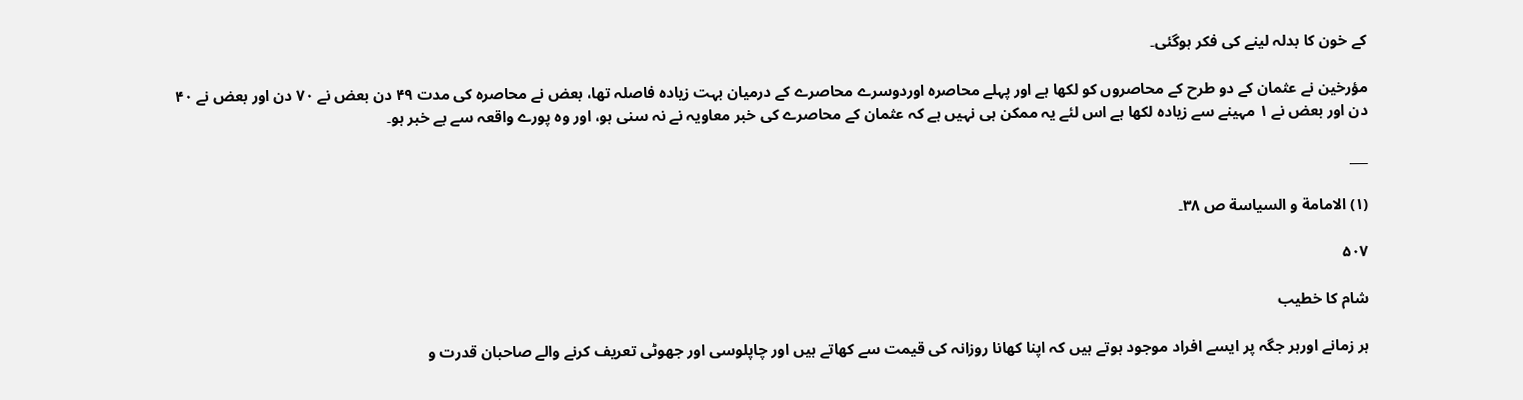کے خون کا بدلہ لینے کی فکر ہوگئی۔

مؤرخین نے عثمان کے دو طرح کے محاصروں کو لکھا ہے اور پہلے محاصرہ اوردوسرے محاصرے کے درمیان بہت زیادہ فاصلہ تھا، بعض نے محاصرہ کی مدت ۴۹ دن بعض نے ۷۰ دن اور بعض نے ۴۰ دن اور بعض نے ۱ مہینے سے زیادہ لکھا ہے اس لئے یہ ممکن ہی نہیں ہے کہ عثمان کے محاصرے کی خبر معاویہ نے نہ سنی ہو، اور وہ پورے واقعہ سے بے خبر ہو۔

___

(۱) الامامة و السیاسة ص ۳۸۔

۵۰۷

شام کا خطیب

ہر زمانے اورہر جگہ پر ایسے افراد موجود ہوتے ہیں کہ اپنا کھانا روزانہ کی قیمت سے کھاتے ہیں اور چاپلوسی اور جھوٹی تعریف کرنے والے صاحبان قدرت و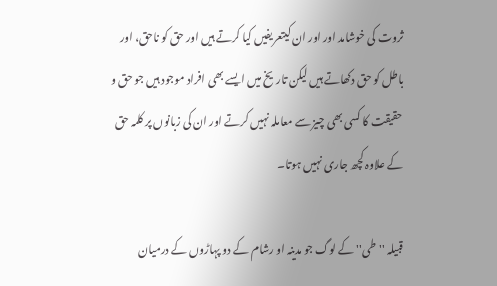ثروت کی خوشامد اور اور ان کیتعریفیں کیا کرتے ہیں اور حق کو ناحق، اور باطل کو حق دکھاتے ہیں لیکن تاریخ میں ایسے بھی افراد موجود ہیں جو حق و حقیقت کا کسی بھی چیز سے معاملہ نہیں کرتے اور ان کی زبانوں پر کلمہ حق کے علاوہ کچھ جاری نہیں ہوتا۔

قبیلہ ''طی'' کے لوگ جو مدینہ او رشام کے دو پہاڑوں کے درمیان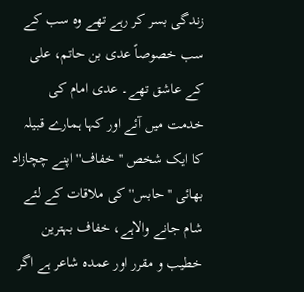زندگی بسر کر رہے تھے وہ سب کے سب خصوصاً عدی بن حاتم، علی کے عاشق تھے۔ عدی امام کی خدمت میں آئے اور کہا ہمارے قبیلہ کا ایک شخص ''خفاف'' اپنے چچازاد بھائی ''حابس'' کی ملاقات کے لئے شام جانے والاہے، خفاف بہترین خطیب و مقرر اور عمدہ شاعر ہے اگر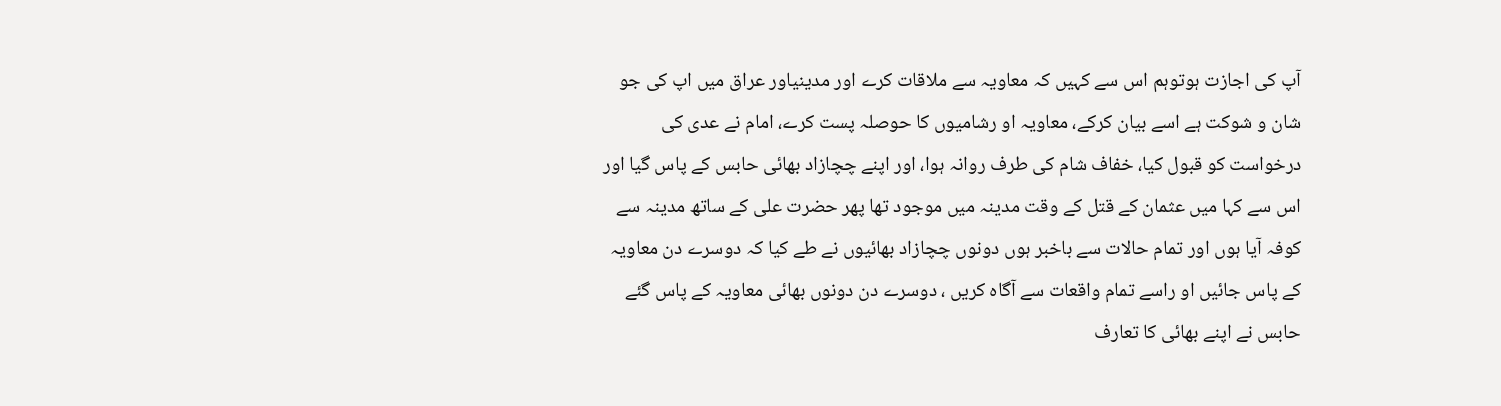آپ کی اجازت ہوتوہم اس سے کہیں کہ معاویہ سے ملاقات کرے اور مدینیاور عراق میں اپ کی جو شان و شوکت ہے اسے بیان کرکے، معاویہ او رشامیوں کا حوصلہ پست کرے، امام نے عدی کی درخواست کو قبول کیا، خفاف شام کی طرف روانہ ہوا، اور اپنے چچازاد بھائی حابس کے پاس گیا اور اس سے کہا میں عثمان کے قتل کے وقت مدینہ میں موجود تھا پھر حضرت علی کے ساتھ مدینہ سے کوفہ آیا ہوں اور تمام حالات سے باخبر ہوں دونوں چچازاد بھائیوں نے طے کیا کہ دوسرے دن معاویہ کے پاس جائیں او راسے تمام واقعات سے آگاہ کریں ، دوسرے دن دونوں بھائی معاویہ کے پاس گئے حابس نے اپنے بھائی کا تعارف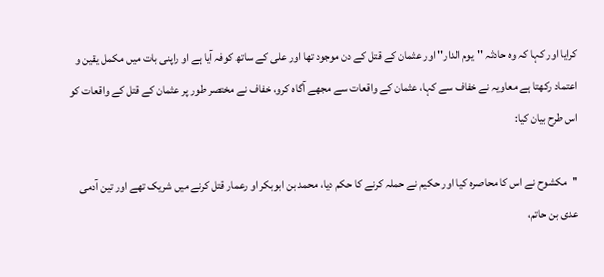کرایا اور کہا کہ وہ حادثہ ''یوم الدار'' اور عثمان کے قتل کے دن موجود تھا اور علی کے ساتھ کوفہ آیا ہے او راپنی بات میں مکمل یقین و اعتماد رکھتا ہے معاویہ نے خفاف سے کہا، عثمان کے واقعات سے مجھے آگاہ کرو، خفاف نے مختصر طور پر عثمان کے قتل کے واقعات کو اس طرح بیان کیا:

''مکشوح نے اس کا محاصرہ کیا اور حکیم نے حملہ کرنے کا حکم دیا، محمد بن ابوبکر او رعمار قتل کرنے میں شریک تھے اور تین آدمی عدی بن حاتم،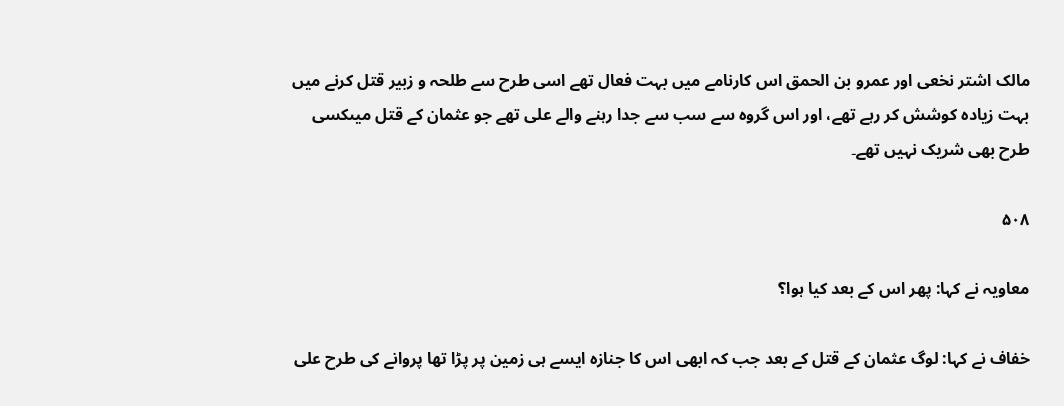مالک اشتر نخعی اور عمرو بن الحمق اس کارنامے میں بہت فعال تھے اسی طرح سے طلحہ و زبیر قتل کرنے میں بہت زیادہ کوشش کر رہے تھے، اور اس گروہ سے سب سے جدا رہنے والے علی تھے جو عثمان کے قتل میںکسی طرح بھی شریک نہیں تھے۔

۵۰۸

معاویہ نے کہا: پھر اس کے بعد کیا ہوا؟

خفاف نے کہا: لوگ عثمان کے قتل کے بعد جب کہ ابھی اس کا جنازہ ایسے ہی زمین پر پڑا تھا پروانے کی طرح علی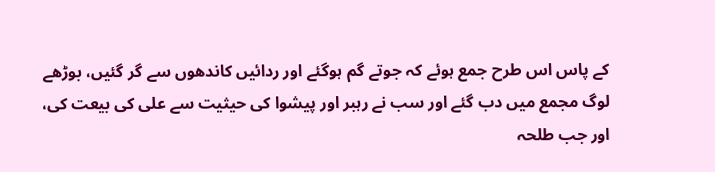کے پاس اس طرح جمع ہوئے کہ جوتے گم ہوگئے اور ردائیں کاندھوں سے گر گئیں، بوڑھے لوگ مجمع میں دب گئے اور سب نے رہبر اور پیشوا کی حیثیت سے علی کی بیعت کی، اور جب طلحہ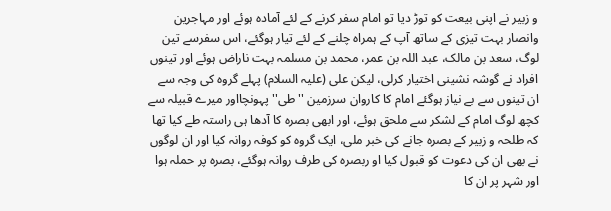و زبیر نے اپنی بیعت کو توڑ دیا تو امام سفر کرنے کے لئے آمادہ ہوئے اور مہاجرین وانصار بہت تیزی کے ساتھ آپ کے ہمراہ چلنے کے لئے تیار ہوگئے، اس سفرسے تین لوگ، سعد بن مالک، عبد اللہ بن عمر، محمد بن مسلمہ بہت ناراض ہوئے اور تینوں افراد نے گوشہ نشینی اختیار کرلی، لیکن علی (علیہ السلام) پہلے گروہ کی وجہ سے ان تینوں سے بے نیاز ہوگئے امام کا کاروان سرزمین ''طی'' پہونچااور میرے قبیلہ سے کچھ لوگ امام کے لشکر سے ملحق ہوئے، اور ابھی بصرہ کا آدھا ہی راستہ طے کیا تھا کہ طلحہ و زبیر کے بصرہ جانے کی خبر ملی، ایک گروہ کو کوفہ روانہ کیا اور ان لوگوں نے بھی ان کی دعوت کو قبول کیا او ربصرہ کی طرف روانہ ہوگئے، بصرہ پر حملہ ہوا اور شہر پر ان کا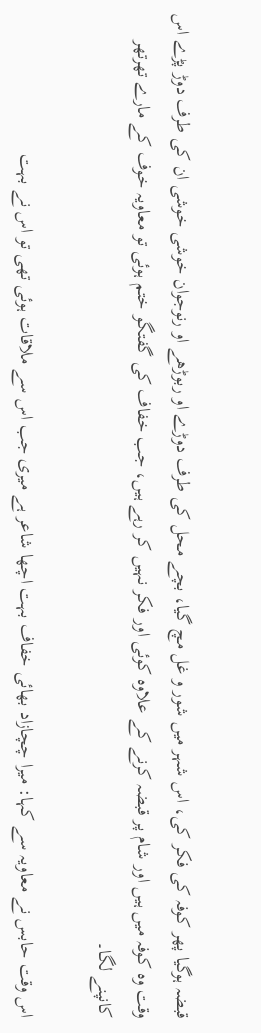قبضہ ہوگیا پھر کوفہ کی فکر کی، اس شہر میں شور و غل مچ گیا، بچے محل کی طرف دوڑے او ربوڑھے او رنوجوان خوشی خوشی ان کی طرف دوڑ پڑے اس وقت وہ کوفہ میں ہیں اور شام پر قبضہ کرنے کے علاوہ کوئی اور فکر نہیں کر رہے ہیں، جب خفاف کی گفتگو ختم ہوئی تو معاویہ خوف کے مارے تھرتھر کانپنے لگا۔

اس وقت حابس نے معاویہ سے کہا: میرا چچازاد بھائی خفاف بہت اچھا شاعر ہے میری جب اس سے ملاقات ہوئی تھی تو اس نے بہت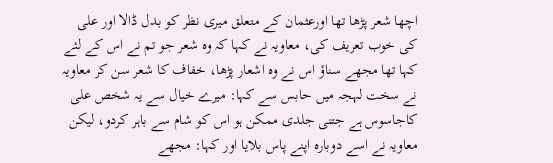اچھا شعر پڑھا تھا اورعثمان کے متعلق میری نظر کو بدل ڈالا اور علی کی خوب تعریف کی، معاویہ نے کہا کہ وہ شعر جو تم نے اس کے لئے کہا تھا مجھے سناؤ اس نے وہ اشعار پڑھا، خفاف کا شعر سن کر معاویہ نے سخت لہجہ میں حابس سے کہا: میرے خیال سے یہ شخص علی کاجاسوس ہے جتنی جلدی ممکن ہو اس کو شام سے باہر کردو، لیکن معاویہ نے اسے دوبارہ اپنے پاس بلایا اور کہا: مجھے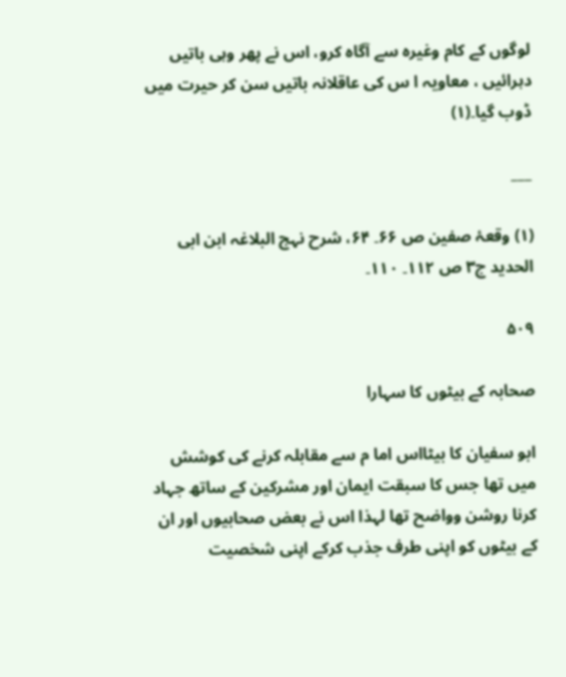لوگوں کے کام وغیرہ سے آگاہ کرو، اس نے پھر وہی باتیں دہرائیں ، معاویہ ا س کی عاقلانہ باتیں سن کر حیرت میں ڈوب گیا۔(۱)

___

(۱) وقعۂ صفین ص ۶۶۔ ۶۴، شرح نہج البلاغہ ابن ابی الحدید ج۳ ص ۱۱۲۔ ۱۱۰۔

۵۰۹

صحابہ کے بیٹوں کا سہارا

ابو سفیان کا بیٹااس اما م سے مقابلہ کرنے کی کوشش میں تھا جس کا سبقت ایمان اور مشرکین کے ساتھ جہاد کرنا روشن وواضح تھا لہذا اس نے بعض صحابیوں اور ان کے بیٹوں کو اپنی طرف جذب کرکے اپنی شخصیت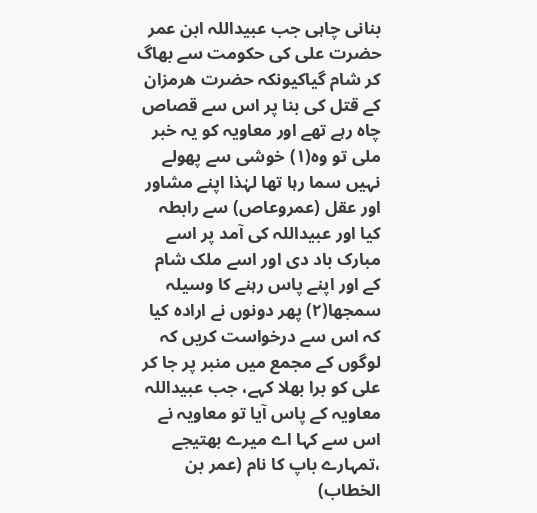بنانی چاہی جب عبیداللہ ابن عمر حضرت علی کی حکومت سے بھاگ کر شام گیاکیونکہ حضرت ھرمزان کے قتل کی بنا پر اس سے قصاص چاہ رہے تھے اور معاویہ کو یہ خبر ملی تو وہ(۱) خوشی سے پھولے نہیں سما رہا تھا لہٰذا اپنے مشاور اور عقل (عمروعاص) سے رابطہ کیا اور عبیداللہ کی آمد پر اسے مبارک باد دی اور اسے ملک شام کے اور اپنے پاس رہنے کا وسیلہ سمجھا(۲) پھر دونوں نے ارادہ کیا کہ اس سے درخواست کریں کہ لوگوں کے مجمع میں منبر پر جا کر علی کو برا بھلا کہے، جب عبیداللہ معاویہ کے پاس آیا تو معاویہ نے اس سے کہا اے میرے بھتیجے ،تمہارے باپ کا نام (عمر بن الخطاب)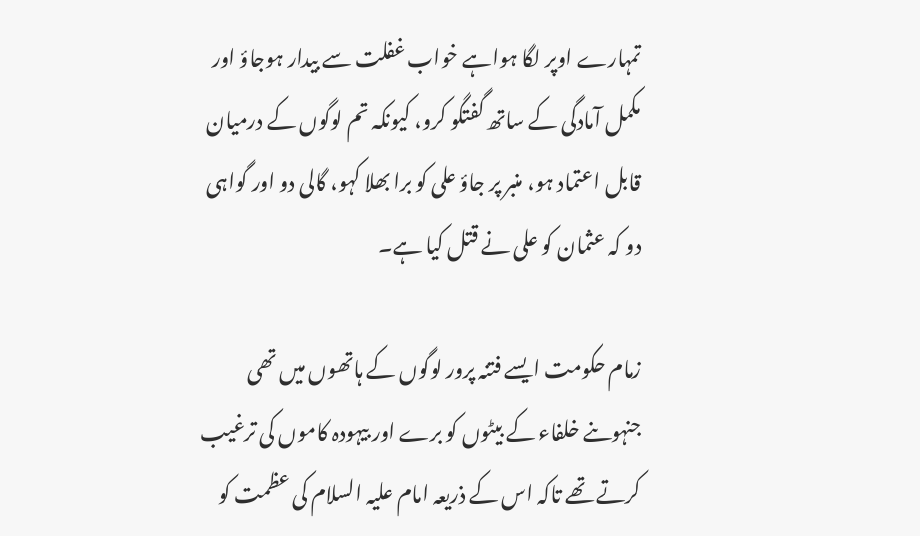تمہارے اوپر لگا ہواہے خواب غفلت سے بیدار ہوجاؤ اور مکمل آمادگی کے ساتھ گفتگو کرو، کیونکہ تم لوگوں کے درمیان قابل اعتماد ہو، منبر پر جاؤ علی کو برا بھلا کہو، گالی دو اور گواہی دو کہ عثمان کو علی نے قتل کیا ہے۔

زمام حکومت ایسے فتنہ پرور لوگوں کے ہاتھوں میں تھی جنہوںنے خلفاء کے بیٹوں کو برے اور بیہودہ کاموں کی ترغیب کرتے تھے تاکہ اس کے ذریعہ امام علیہ السلام کی عظمت کو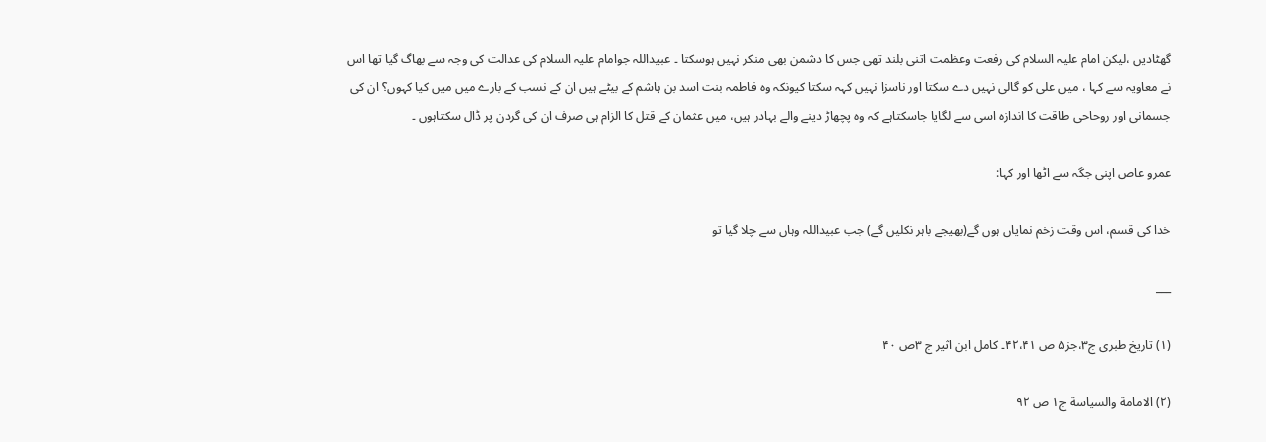گھٹادیں ،لیکن امام علیہ السلام کی رفعت وعظمت اتنی بلند تھی جس کا دشمن بھی منکر نہیں ہوسکتا ۔ عبیداللہ جوامام علیہ السلام کی عدالت کی وجہ سے بھاگ گیا تھا اس نے معاویہ سے کہا ، میں علی کو گالی نہیں دے سکتا اور ناسزا نہیں کہہ سکتا کیونکہ وہ فاطمہ بنت اسد بن ہاشم کے بیٹے ہیں ان کے نسب کے بارے میں میں کیا کہوں؟ ان کی جسمانی اور روحاحی طاقت کا اندازہ اسی سے لگایا جاسکتاہے کہ وہ پچھاڑ دینے والے بہادر ہیں، میں عثمان کے قتل کا الزام ہی صرف ان کی گردن پر ڈال سکتاہوں ۔

عمرو عاص اپنی جگہ سے اٹھا اور کہا:

خدا کی قسم، اس وقت زخم نمایاں ہوں گے(بھیجے باہر نکلیں گے) جب عبیداللہ وہاں سے چلا گیا تو

___

(۱) تاریخ طبری ج۳،جز۵ ص ۴۲،۴۱۔ کامل ابن اثیر ج ۳ص ۴۰

(۲) الامامة والسیاسة ج۱ ص ۹۲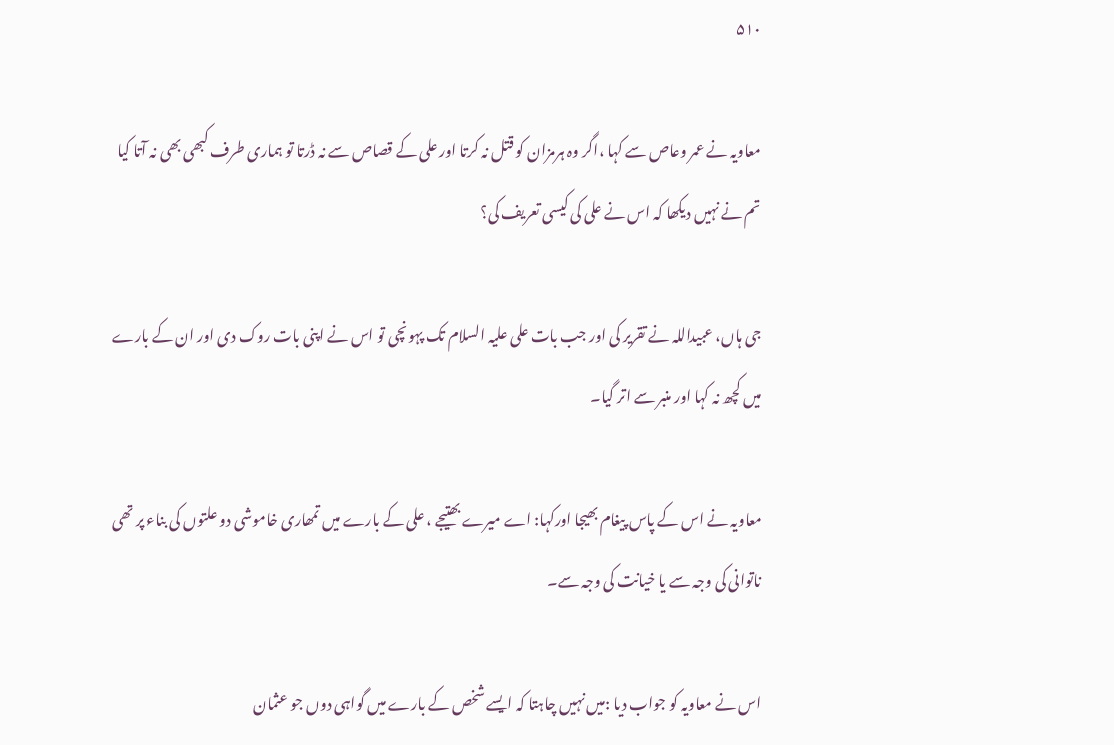۵۱۰

معاویہ نے عمر وعاص سے کہا ،اگر وہ ہرمزان کو قتل نہ کرتا اور علی کے قصاص سے نہ ڈرتا تو ہماری طرف کبھی بھی نہ آتا کیا تم نے نہیں دیکھا کہ اس نے علی کی کیسی تعریف کی؟

جی ہاں، عبیداللہ نے تقریر کی اور جب بات علی علیہ السلام تک پہونچی تو اس نے اپنی بات روک دی اور ان کے بارے میں کچھ نہ کہا اور منبر سے اتر گیا۔

معاویہ نے اس کے پاس پیغام بھیجا اورکہا: اے میرے بھتیجے ، علی کے بارے میں تمھاری خاموشی دو علتوں کی بناء پر تھی ناتوانی کی وجہ سے یا خیانت کی وجہ سے۔

اس نے معاویہ کو جواب دیا :میں نہیں چاہتا کہ ایسے شخص کے بارے میں گواہی دوں جو عثمان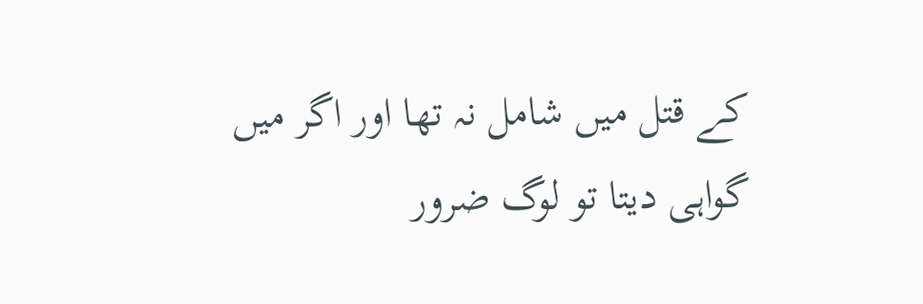کے قتل میں شامل نہ تھا اور اگر میں گواہی دیتا تو لوگ ضرور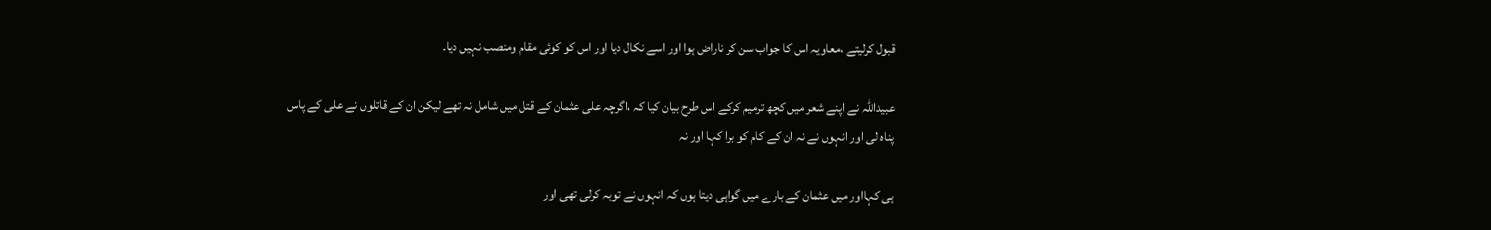قبول کرلیتے ،معاویہ اس کا جواب سن کر ناراض ہوا اور اسے نکال دیا اور اس کو کوئی مقام ومنصب نہیں دیا۔

عبیداللہ نے اپنے شعر میں کچھ ترمیم کرکے اس طرح بیان کیا کہ ،اگرچہ علی عثمان کے قتل میں شامل نہ تھے لیکن ان کے قاتلوں نے علی کے پاس پناہ لی اور انہوں نے نہ ان کے کام کو برا کہا اور نہ

ہی کہااور میں عثمان کے بارے میں گواہی دیتا ہوں کہ انہوں نے توبہ کرلی تھی اور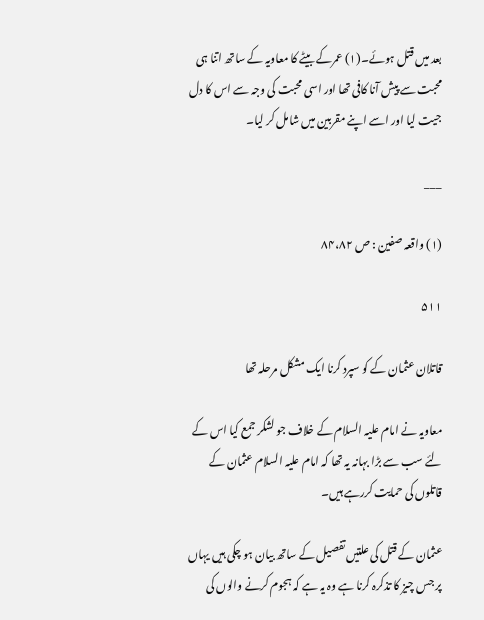بعد میں قتل ہوئے۔(۱) عمرکے بیٹے کا معاویہ کے ساتھ اتنا ہی محبت سے پیش آنا کافی تھا اور اسی محبت کی وجہ سے اس کا دل جیت لیا اور اسے اپنے مقربین میں شامل کر لیا۔

___

(۱) واقعہ صفین : ص ۸۴،۸۲

۵۱۱

قاتلان عثمان کے کو سپرد کرنا ایک مشکل مرحلہ تھا

معاویہ نے امام علیہ السلام کے خلاف جو لشکر جمع کیا اس کے لئے سب سے بڑا بہانہ یہ تھا کہ امام علیہ السلام عثمان کے قاتلوں کی حمایت کررہے ہیں۔

عثمان کے قتل کی علتیں تفصیل کے ساتھ بیان ہو چکی ہیں یہاں پر جس چیز کا تذکرہ کرنا ہے وہ یہ ہے کہ ہجوم کرنے والوں کی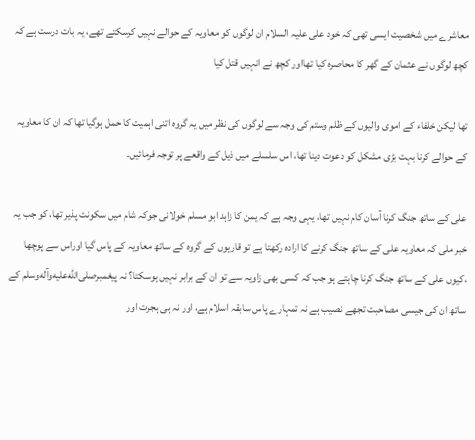معاشرے میں شخصیت ایسی تھی کہ خود علی علیہ السلام ان لوگوں کو معاویہ کے حوالے نہیں کرسکتے تھے، یہ بات درست ہے کہ کچھ لوگوں نے عثمان کے گھر کا محاصرہ کیا تھااور کچھ نے انہیں قتل کیا

تھا لیکن خلفاء کے اموی والیوں کے ظلم وستم کی وجہ سے لوگوں کی نظر میں یہ گروہ اتنی اہمیت کا حمل ہوگیا تھا کہ ان کا معاویہ کے حوالے کرنا بہت بڑی مشکل کو دعوت دینا تھا، اس سلسلے میں ذیل کے واقعے پر توجہ فرمائیں۔

علی کے ساتھ جنگ کرنا آسان کام نہیں تھا، یہی وجہ ہے کہ یمن کا زاہد ابو مسلم خولانی جوکہ شام میں سکونت پذیر تھا، کو جب یہ خبر ملی کہ معاویہ علی کے ساتھ جنگ کرنے کا ارادہ رکھتا ہے تو قاریوں کے گروہ کے ساتھ معاویہ کے پاس گیا اوراس سے پوچھا ،کیوں علی کے ساتھ جنگ کرنا چاہتے ہو جب کہ کسی بھی زاویہ سے تو ان کے برابر نہیں ہوسکتا؟ نہ پیغمبرصلى‌الله‌عليه‌وآله‌وسلم کے ساتھ ان کی جیسی مصاحبت تجھے نصیب ہے نہ تمہارے پاس سابقہ اسلام ہے، اور نہ ہی ہجرت اور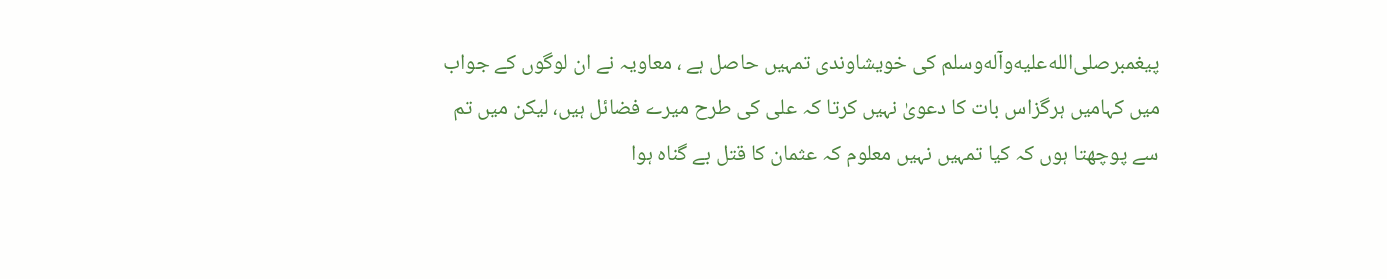پیغمبرصلى‌الله‌عليه‌وآله‌وسلم کی خویشاوندی تمہیں حاصل ہے ، معاویہ نے ان لوگوں کے جواب میں کہامیں ہرگزاس بات کا دعویٰ نہیں کرتا کہ علی کی طرح میرے فضائل ہیں، لیکن میں تم سے پوچھتا ہوں کہ کیا تمہیں نہیں معلوم کہ عثمان کا قتل بے گناہ ہوا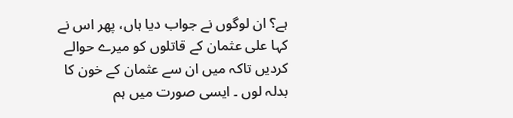ہے؟ ان لوگوں نے جواب دیا ہاں، پھر اس نے کہا علی عثمان کے قاتلوں کو میرے حوالے کردیں تاکہ میں ان سے عثمان کے خون کا بدلہ لوں ۔ ایسی صورت میں ہم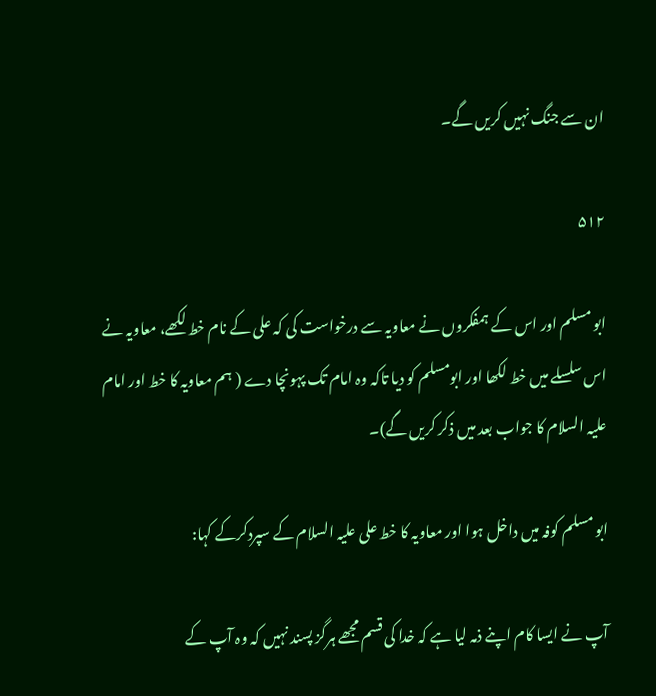ان سے جنگ نہیں کریں گے۔

۵۱۲

ابو مسلم اور اس کے ہمفکروں نے معاویہ سے درخواست کی کہ علی کے نام خط لکھے، معاویہ نے اس سلسلے میں خط لکھا اور ابومسلم کو دیا تاکہ وہ امام تک پہونچا دے ( ہم معاویہ کا خط اور امام علیہ السلام کا جواب بعد میں ذکر کریں گے)۔

ابو مسلم کوفہ میں داخل ہوا اور معاویہ کا خط علی علیہ السلام کے سپردکرکے کہا:

آپ نے ایسا کام اپنے ذمہ لیا ہے کہ خدا کی قسم مجھے ہرگز پسند نہیں کہ وہ آپ کے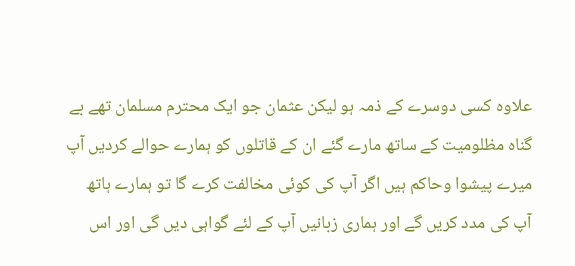علاوہ کسی دوسرے کے ذمہ ہو لیکن عثمان جو ایک محترم مسلمان تھے بے گناہ مظلومیت کے ساتھ مارے گئے ان کے قاتلوں کو ہمارے حوالے کردیں آپ میرے پیشوا وحاکم ہیں اگر آپ کی کوئی مخالفت کرے گا تو ہمارے ہاتھ آپ کی مدد کریں گے اور ہماری زبانیں آپ کے لئے گواہی دیں گی اور اس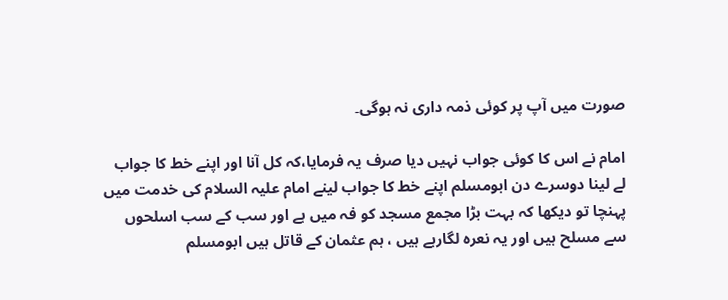صورت میں آپ پر کوئی ذمہ داری نہ ہوگی۔

امام نے اس کا کوئی جواب نہیں دیا صرف یہ فرمایا،کہ کل آنا اور اپنے خط کا جواب لے لینا دوسرے دن ابومسلم اپنے خط کا جواب لینے امام علیہ السلام کی خدمت میں پہنچا تو دیکھا کہ بہت بڑا مجمع مسجد کو فہ میں ہے اور سب کے سب اسلحوں سے مسلح ہیں اور یہ نعرہ لگارہے ہیں ، ہم عثمان کے قاتل ہیں ابومسلم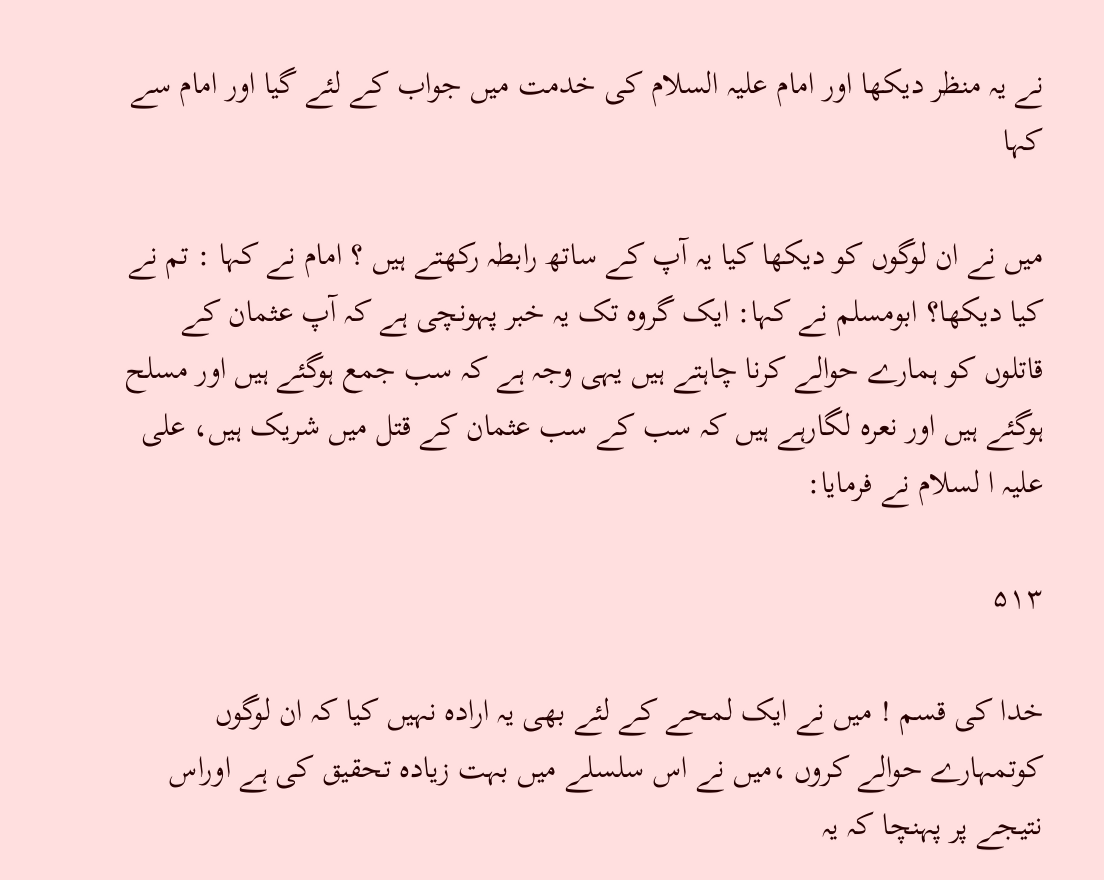نے یہ منظر دیکھا اور امام علیہ السلام کی خدمت میں جواب کے لئے گیا اور امام سے کہا

میں نے ان لوگوں کو دیکھا کیا یہ آپ کے ساتھ رابطہ رکھتے ہیں ؟ امام نے کہا : تم نے کیا دیکھا؟ ابومسلم نے کہا: ایک گروہ تک یہ خبر پہونچی ہے کہ آپ عثمان کے قاتلوں کو ہمارے حوالے کرنا چاہتے ہیں یہی وجہ ہے کہ سب جمع ہوگئے ہیں اور مسلح ہوگئے ہیں اور نعرہ لگارہے ہیں کہ سب کے سب عثمان کے قتل میں شریک ہیں، علی علیہ ا لسلام نے فرمایا:

۵۱۳

خدا کی قسم ! میں نے ایک لمحے کے لئے بھی یہ ارادہ نہیں کیا کہ ان لوگوں کوتمہارے حوالے کروں ،میں نے اس سلسلے میں بہت زیادہ تحقیق کی ہے اوراس نتیجے پر پہنچا کہ یہ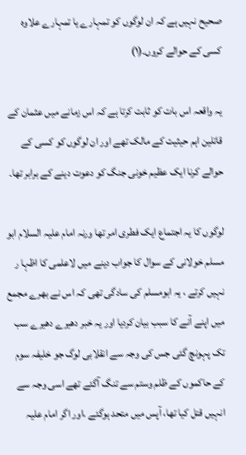صحیح نہیں ہے کہ ان لوگوں کو تمہارے یا تمہارے علاوہ کسی کے حوالے کروں۔(۱)

یہ واقعہ اس بات کو ثابت کرتا ہے کہ اس زمانے میں عثمان کے قاتلین اہم حیثیت کے مالک تھے اور ان لوگوں کو کسی کے حوالے کرنا ایک عظیم خونی جنگ کو دعوت دینے کے برابر تھا۔

لوگوں کا یہ اجتماع ایک فطری امر تھا ورنہ امام علیہ السلام ابو مسلم خولانی کے سوال کا جواب دینے میں لاعلمی کا اظہا ر نہیں کرتے ، یہ ابومسلم کی سادگی تھی کہ اس نے بھرے مجمع میں اپنے آنے کا سبب بیان کردیا اور یہ خبر دھیرے دھیرے سب تک پہونچ گئی جس کی وجہ سے انقلابی لوگ جو خلیفہ سوم کے حاکموں کے ظلم وستم سے تنگ آگئے تھے اسی وجہ سے انہیں قتل کیا تھا، آپس میں متحد ہوگئے ،اور اگر امام علیہ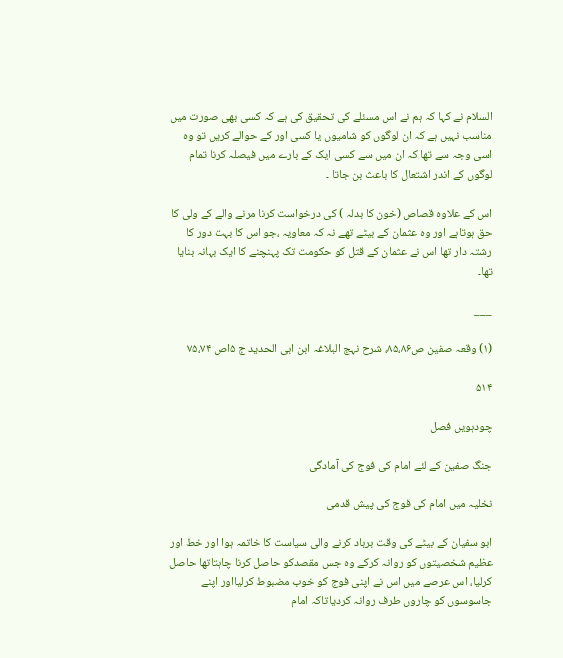السلام نے کہا کہ ہم نے اس مسئلے کی تحقیق کی ہے کہ کسی بھی صورت میں مناسب نہیں ہے کہ ان لوگوں کو شامیوں یا کسی اور کے حوالے کریں تو وہ اسی وجہ سے تھا کہ ان میں سے کسی ایک کے بارے میں فیصلہ کرنا تمام لوگوں کے اندر اشتعال کا باعث بن جاتا ۔

اس کے علاوہ قصاص (خون کا بدلہ ) کی درخواست کرنا مرنے والے کے ولی کا حق ہوتاہے اور وہ عثمان کے بیٹے تھے نہ کہ معاویہ ،جو اس کا بہت دور کا رشتہ دار تھا اس نے عثمان کے قتل کو حکومت تک پہنچنے کا ایک بہانہ بنایا تھا۔

___

(۱) وقعہ صفین ص۸۵،۸۶، شرح نہج البلاغہ ابن ابی الحدید ج ۵اص ۷۵،۷۴

۵۱۴

چودہویں فصل

جنگ صفین کے لئے امام کی فوج کی آمادگی

نخلیہ میں امام کی فوج کی پیش قدمی

ابو سفیان کے بیٹے کی وقت برباد کرنے والی سیاست کا خاتمہ ہوا اور خط اور عظیم شخصیتوں کو روانہ کرکے وہ جس مقصدکو حاصل کرنا چاہتاتھا حاصل کرلیا، اس عرصے میں اس نے اپنی فوج کو خوب مضبوط کرلیااور اپنے جاسوسوں کو چاروں طرف روانہ کردیاتاکہ امام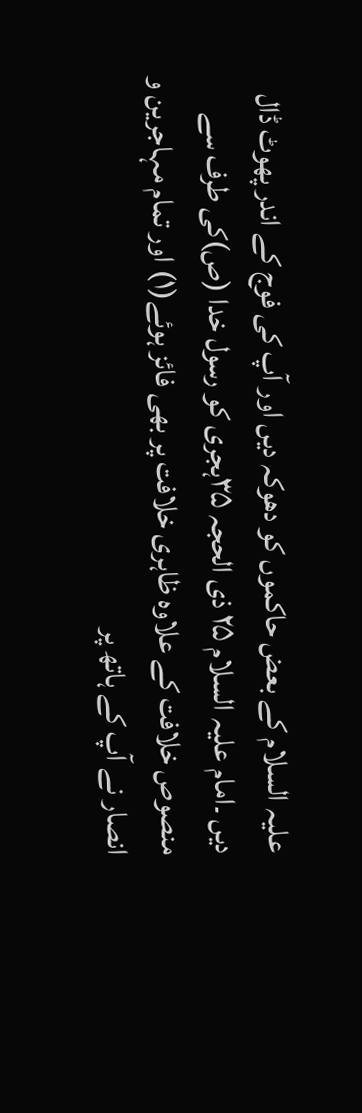علیہ السلام کے بعض حاکموں کو دھوکہ دیں اور آپ کی فوج کے اندر پھوٹ ڈال دیں ۔امام علیہ السلام ۲۵ ذی الحجہ ۳۵ہجری کو رسول خدا (ص)کی طرف سے منصوص خلافت کے علاوہ ظاہری خلافت پر بھی فائز ہوئے(۱) اور تمام مہاجرین و انصار نے آپ کے ہاتھ پر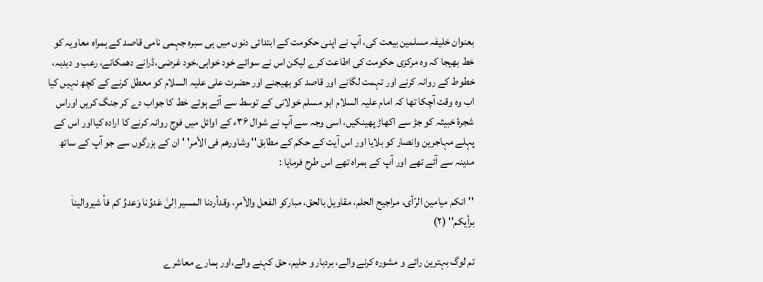بعنوان خلیفہ مسلمین بیعت کی، آپ نے اپنی حکومت کے ابتدائی دنوں میں ہی سبرہ جہمی نامی قاصد کے ہمراہ معاویہ کو خط بھیجا کہ وہ مرکزی حکومت کی اطاعت کرے لیکن اس نے سوائے خود خواہی،خود غرضی،ڈرانے دھمکانے، رعب و دبدبہ، خطوط کے روانہ کرنے اور تہمت لگانے اور قاصد کو بھیجنے اور حضرت علی علیہ السلام کو معطل کرنے کے کچھ نہیں کیا اب وہ وقت آچکا تھا کہ امام علیہ السلام ابو مسلم خولانی کے توسط سے آئے ہوئے خط کا جواب دے کر جنگ کریں اوراس شجرۂ خبیثہ کو جڑ سے اکھاڑ پھینکیں، اسی وجہ سے آپ نے شوال ۳۶ء کے اوائل میں فوج روانہ کرنے کا ارادہ کیااور اس کے پہلے مہاجرین وانصار کو بلایا اور اس آیت کے حکم کے مطابق'' وشاورھم فی الأمر' ' ان کے بزرگوں سے جو آپ کے ساتھ مدینہ سے آئے تھے اور آپ کے ہمراہ تھے اس طرح فرمایا :

''انکم میامین الرّأی، مراجیح الحلم، مقاویل بالحق، مبارکو الفعل والأمرِ، وقدأردنا المسیر اِلیٰ عَدوِّنا وَعدوِّ کم فأ شیروالیناٰ برأیکم'' (۲)

تم لوگ بہترین رائے و مشورہ کرنے والے، بردبار و حلیم، حق کہنے والے،اور ہمارے معاشرے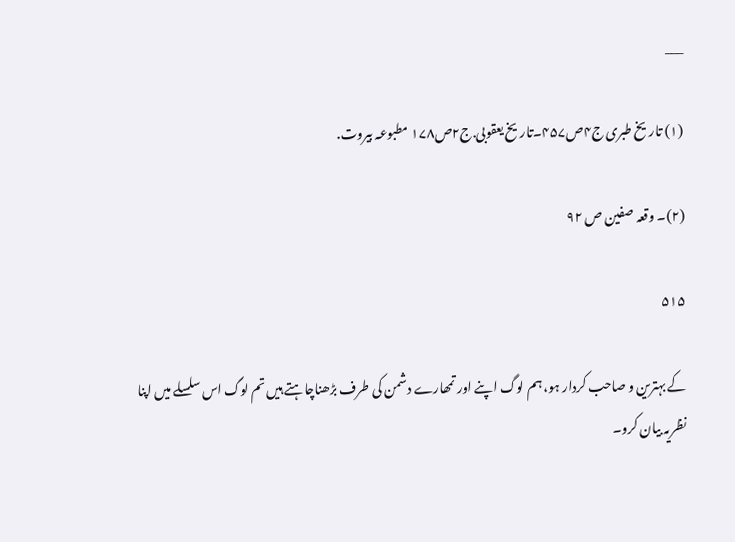___

(۱) تاریخ طبری ج۴ص۴۵۷۔تاریخ یعقوبی.ج۲ص۱۷۸ مطبوعہ بیروت.

(۲)۔ وقعہ صفین ص ۹۲

۵۱۵

کے بہترین و صاحب کردار ہو، ہم لوگ اپنے اور تمھارے دشمن کی طرف بڑھناچاہتے ہیں تم لوگ اس سلسلے میں اپنا نظریہ بیان کرو۔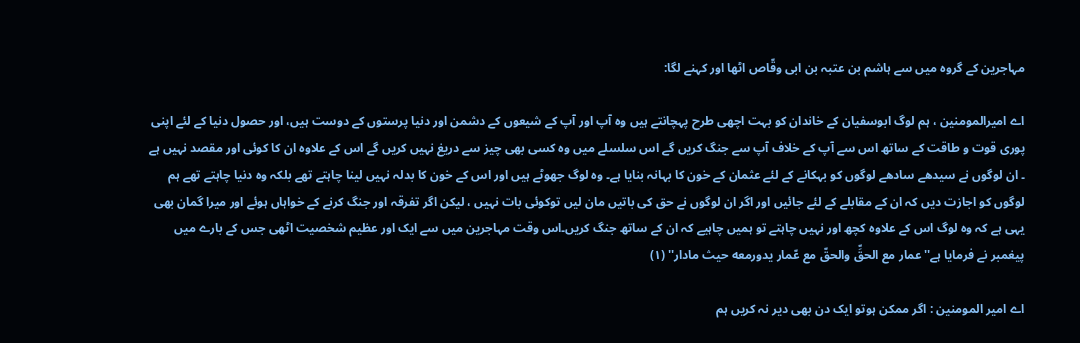مہاجرین کے گروہ میں سے ہاشم بن عتبہ بن ابی وقّاص اٹھا اور کہنے لگا:

اے امیرالمومنین ، ہم لوگ ابوسفیان کے خاندان کو بہت اچھی طرح پہچانتے ہیں وہ آپ اور آپ کے شیعوں کے دشمن اور دنیا پرستوں کے دوست ہیں، اور حصول دنیا کے لئے اپنی پوری قوت و طاقت کے ساتھ اس سے آپ کے خلاف آپ سے جنگ کریں گے اس سلسلے میں وہ کسی بھی چیز سے دریغ نہیں کریں گے اس کے علاوہ ان کا کوئی اور مقصد نہیں ہے ۔ ان لوگوں نے سیدھے سادھے لوگوں کو بہکانے کے لئے عثمان کے خون کا بہانہ بنایا ہے۔ وہ لوگ جھوٹے ہیں اور اس کے خون کا بدلہ نہیں لینا چاہتے تھے بلکہ وہ دنیا چاہتے تھے ہم لوگوں کو اجازت دیں کہ ان کے مقابلے کے لئے جائیں اور اگر ان لوگوں نے حق کی باتیں مان لیں توکوئی بات نہیں ، لیکن اگر تفرقہ اور جنگ کرنے کے خواہاں ہوئے اور میرا گمان بھی یہی ہے کہ وہ لوگ اس کے علاوہ کچھ اور نہیں چاہتے تو ہمیں چاہیے کہ ان کے ساتھ جنگ کریں۔اس وقت مہاجرین میں سے ایک اور عظیم شخصیت اٹھی جس کے بارے میں پیغمبر نے فرمایا ہے''عمار مع الحقِّ والحقّ مع عّمار یدورمعه حیث مادار'' (۱)

اے امیر المومنین : اگر ممکن ہوتو ایک دن بھی دیر نہ کریں ہم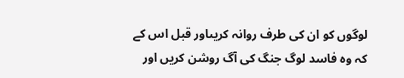لوگوں کو ان کی طرف روانہ کریںاور قبل اس کے کہ وہ فاسد لوگ جنگ کی آگ روشن کریں اور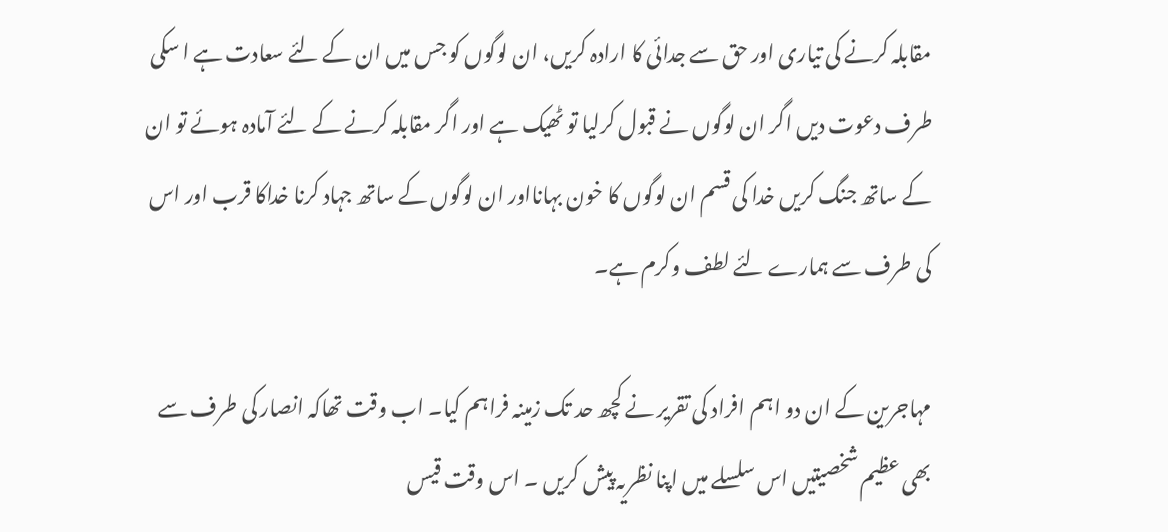مقابلہ کرنے کی تیاری اور حق سے جدائی کا ارادہ کریں، ان لوگوں کو جس میں ان کے لئے سعادت ہے ا سکی طرف دعوت دیں اگر ان لوگوں نے قبول کرلیا تو ٹھیک ہے اور اگر مقابلہ کرنے کے لئے آمادہ ہوئے تو ان کے ساتھ جنگ کریں خدا کی قسم ان لوگوں کا خون بہانااور ان لوگوں کے ساتھ جہاد کرنا خداکا قرب اور اس کی طرف سے ہمارے لئے لطف وکرم ہے۔

مہاجرین کے ان دو اہم افراد کی تقریر نے کچھ حد تک زمینہ فراہم کیا۔ اب وقت تھاکہ انصار کی طرف سے بھی عظیم شخصیتیں اس سلسلے میں اپنا نظریہ پیش کریں ۔ اس وقت قیس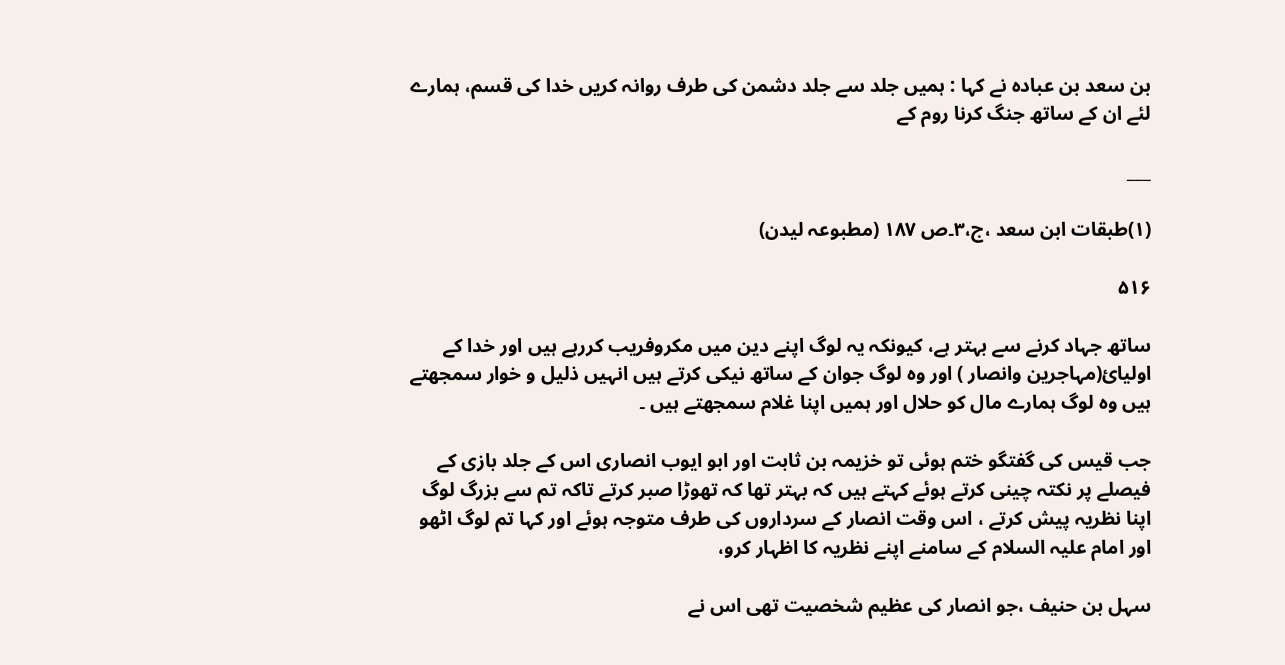بن سعد بن عبادہ نے کہا : ہمیں جلد سے جلد دشمن کی طرف روانہ کریں خدا کی قسم، ہمارے لئے ان کے ساتھ جنگ کرنا روم کے

___

(۱)طبقات ابن سعد ،ج،۳۔ص ۱۸۷ (مطبوعہ لیدن)

۵۱۶

ساتھ جہاد کرنے سے بہتر ہے، کیونکہ یہ لوگ اپنے دین میں مکروفریب کررہے ہیں اور خدا کے اولیائ(مہاجرین وانصار ) اور وہ لوگ جوان کے ساتھ نیکی کرتے ہیں انہیں ذلیل و خوار سمجھتے ہیں وہ لوگ ہمارے مال کو حلال اور ہمیں اپنا غلام سمجھتے ہیں ۔

جب قیس کی گفتگو ختم ہوئی تو خزیمہ بن ثابت اور ابو ایوب انصاری اس کے جلد بازی کے فیصلے پر نکتہ چینی کرتے ہوئے کہتے ہیں کہ بہتر تھا کہ تھوڑا صبر کرتے تاکہ تم سے بزرگ لوگ اپنا نظریہ پیش کرتے ، اس وقت انصار کے سرداروں کی طرف متوجہ ہوئے اور کہا تم لوگ اٹھو اور امام علیہ السلام کے سامنے اپنے نظریہ کا اظہار کرو،

سہل بن حنیف ،جو انصار کی عظیم شخصیت تھی اس نے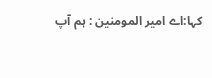کہا:اے امیر المومنین : ہم آپ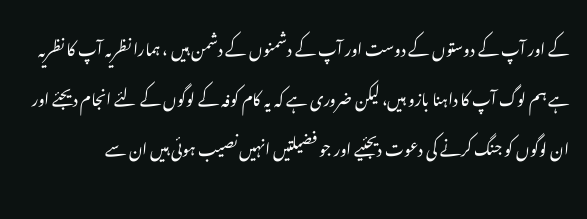کے اور آپ کے دوستوں کے دوست اور آپ کے دشمنوں کے دشمن ہیں ، ہمارا نظریہ آپ کا نظریہ ہے ہم لوگ آپ کا داہنا بازو ہیں، لیکن ضروری ہے کہ یہ کام کوفہ کے لوگوں کے لئے انجام دیجئے اور ان لوگوں کو جنگ کرنے کی دعوت دیجئیے اور جو فضیلتیں انہیں نصیب ہوئی ہیں ان سے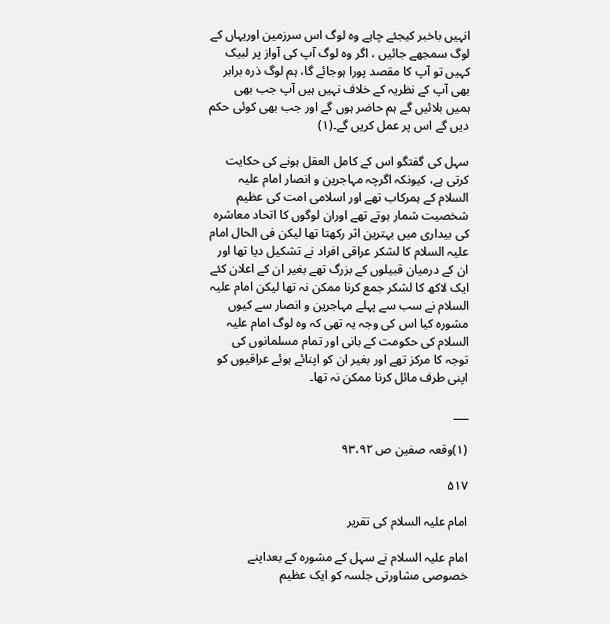انہیں باخبر کیجئے چاہے وہ لوگ اس سرزمین اوریہاں کے لوگ سمجھے جائیں ، اگر وہ لوگ آپ کی آواز پر لبیک کہیں تو آپ کا مقصد پورا ہوجائے گا، ہم لوگ ذرہ برابر بھی آپ کے نظریہ کے خلاف نہیں ہیں آپ جب بھی ہمیں بلائیں گے ہم حاضر ہوں گے اور جب بھی کوئی حکم دیں گے اس پر عمل کریں گے۔(۱)

سہل کی گفتگو اس کے کامل العقل ہونے کی حکایت کرتی ہے، کیونکہ اگرچہ مہاجرین و انصار امام علیہ السلام کے ہمرکاب تھے اور اسلامی امت کی عظیم شخصیت شمار ہوتے تھے اوران لوگوں کا اتحاد معاشرہ کی بیداری میں بہترین اثر رکھتا تھا لیکن فی الحال امام علیہ السلام کا لشکر عراقی افراد نے تشکیل دیا تھا اور ان کے درمیان قبیلوں کے بزرگ تھے بغیر ان کے اعلان کئے ایک لاکھ کا لشکر جمع کرنا ممکن نہ تھا لیکن امام علیہ السلام نے سب سے پہلے مہاجرین و انصار سے کیوں مشورہ کیا اس کی وجہ یہ تھی کہ وہ لوگ امام علیہ السلام کی حکومت کے بانی اور تمام مسلمانوں کی توجہ کا مرکز تھے اور بغیر ان کو اپنائے ہوئے عراقیوں کو اپنی طرف مائل کرنا ممکن نہ تھا۔

___

(۱)وقعہ صفین ص ۹۳،۹۲

۵۱۷

امام علیہ السلام کی تقریر

امام علیہ السلام نے سہل کے مشورہ کے بعداپنے خصوصی مشاورتی جلسہ کو ایک عظیم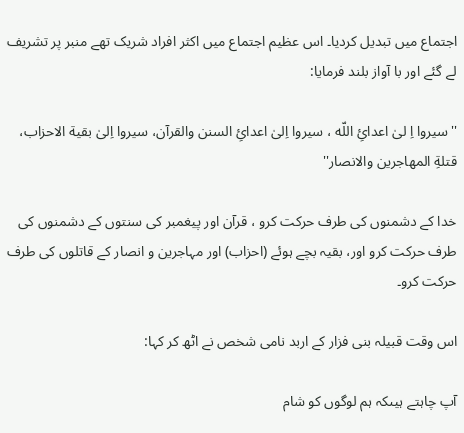اجتماع میں تبدیل کردیا۔ اس عظیم اجتماع میں اکثر افراد شریک تھے منبر پر تشریف لے گئے اور با آواز بلند فرمایا:

''سیروا اِ لیٰ اعدائِ اللّه ، سیروا اِلیٰ اعدائِ السنن والقرآن، سیروا اِلیٰ بقیة الاحزاب، قتلةِ المهاجرین والانصار''

خدا کے دشمنوں کی طرف حرکت کرو ، قرآن اور پیغمبر کی سنتوں کے دشمنوں کی طرف حرکت کرو اور، بقیہ بچے ہوئے (احزاب) اور مہاجرین و انصار کے قاتلوں کی طرف حرکت کرو۔

اس وقت قبیلہ بنی فزار کے اربد نامی شخص نے اٹھ کر کہا:

آپ چاہتے ہیںکہ ہم لوگوں کو شام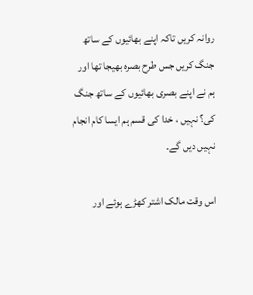روانہ کریں تاکہ اپنے بھائیوں کے ساتھ جنگ کریں جس طرح بصرہ بھیجا تھا اور ہم نے اپنے بصری بھائیوں کے ساتھ جنگ کی؟ نہیں ، خدا کی قسم ہم ایسا کام انجام نہیں دیں گے۔

اس وقت مالک اشتر کھڑے ہوئے اور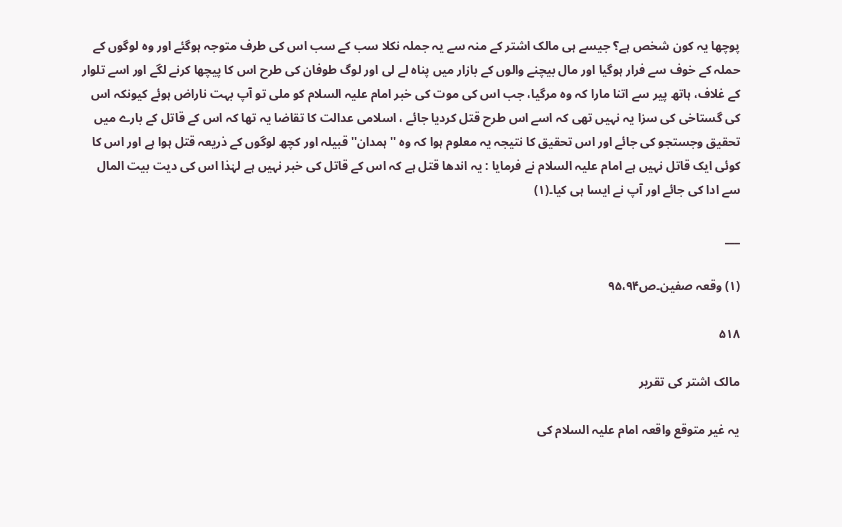پوچھا یہ کون شخص ہے؟ جیسے ہی مالک اشتر کے منہ سے یہ جملہ نکلا سب کے سب اس کی طرف متوجہ ہوگئے اور وہ لوگوں کے حملہ کے خوف سے فرار ہوگیا اور مال بیچنے والوں کے بازار میں پناہ لے لی اور لوگ طوفان کی طرح اس کا پیچھا کرنے لگے اور اسے تلوار کے غلاف، ہاتھ پیر سے اتنا مارا کہ وہ مرگیا، جب اس کی موت کی خبر امام علیہ السلام کو ملی تو آپ بہت ناراض ہوئے کیونکہ اس کی گستاخی کی سزا یہ نہیں تھی کہ اسے اس طرح قتل کردیا جائے ، اسلامی عدالت کا تقاضا یہ تھا کہ اس کے قاتل کے بارے میں تحقیق وجستجو کی جائے اور اس تحقیق کا نتیجہ یہ معلوم ہوا کہ وہ '' ہمدان'' قبیلہ اور کچھ لوگوں کے ذریعہ قتل ہوا ہے اور اس کا کوئی ایک قاتل نہیں ہے امام علیہ السلام نے فرمایا : یہ اندھا قتل ہے کہ اس کے قاتل کی خبر نہیں ہے لہٰذا اس کی دیت بیت المال سے ادا کی جائے اور آپ نے ایسا ہی کیا۔(۱)

___

(۱) وقعہ صفین۔ص۹۵،۹۴

۵۱۸

مالک اشتر کی تقریر

یہ غیر متوقع واقعہ امام علیہ السلام کی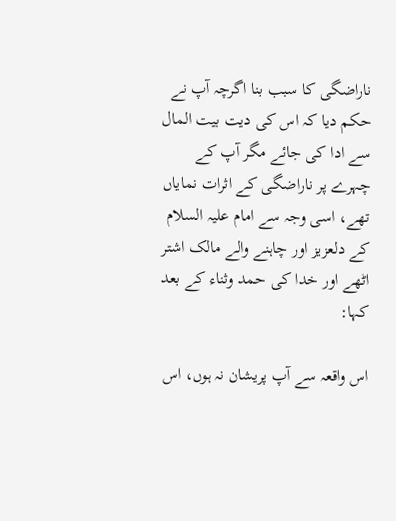ناراضگی کا سبب بنا اگرچہ آپ نے حکم دیا کہ اس کی دیت بیت المال سے ادا کی جائے مگر آپ کے چہرے پر ناراضگی کے اثرات نمایاں تھے، اسی وجہ سے امام علیہ السلام کے دلعزیز اور چاہنے والے مالک اشتر اٹھے اور خدا کی حمد وثناء کے بعد کہا:

اس واقعہ سے آپ پریشان نہ ہوں، اس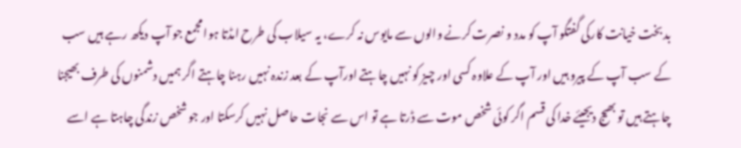بد بخت خیانت کارکی گفتگو آپ کو مدد و نصرت کرنے والوں سے مایوس نہ کرے، یہ سیلاب کی طرح امڈتا ہوا مجمع جو آپ دیکھ رہے ہیں سب کے سب آپ کے پیرو ہیں اور آپ کے علاوہ کسی اور چیز کو نہیں چاہتے اورآپ کے بعد زندہ نہیں رہنا چاہتے اگر ہمیں دشمنوں کی طرف بھیجنا چاہتے ہیں تو بھیج دیجیئے خدا کی قسم اگر کوئی شخص موت سے ڈرتا ہے تو اس سے نجات حاصل نہیں کرسکتا اور جو شخص زندگی چاہتا ہے اسے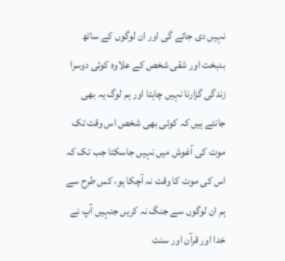نہیں دی جائے گی اور ان لوگوں کے ساتھ بدبخت اور شقی شخص کے علاوہ کوئی دوسرا زندگی گزارنا نہیں چاہتا اور ہم لوگ یہ بھی جانتے ہیں کہ کوئی بھی شخص اس وقت تک موت کی آغوش میں نہیں جاسکتا جب تک کہ اس کی موت کا وقت نہ آچکا ہو، کس طرح سے ہم ان لوگوں سے جنگ نہ کریں جنہیں آپ نے خدا اور قرآن اور سنت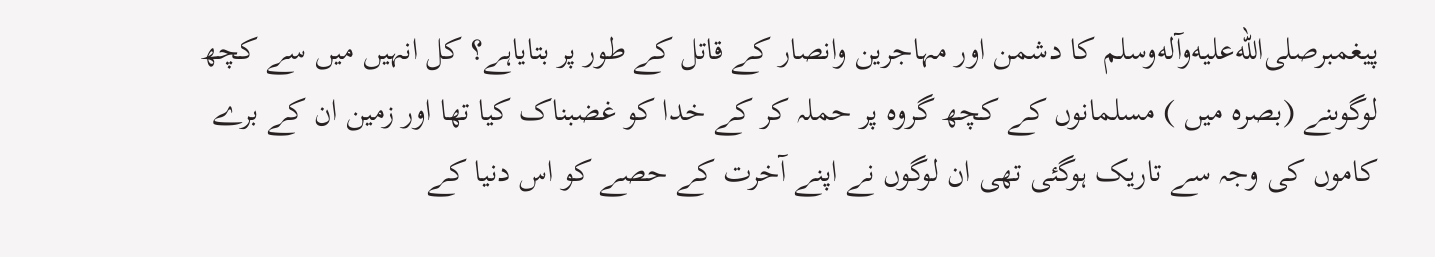پیغمبرصلى‌الله‌عليه‌وآله‌وسلم کا دشمن اور مہاجرین وانصار کے قاتل کے طور پر بتایاہے؟ کل انہیں میں سے کچھ لوگوںنے (بصرہ میں ) مسلمانوں کے کچھ گروہ پر حملہ کر کے خدا کو غضبناک کیا تھا اور زمین ان کے برے کاموں کی وجہ سے تاریک ہوگئی تھی ان لوگوں نے اپنے آخرت کے حصے کو اس دنیا کے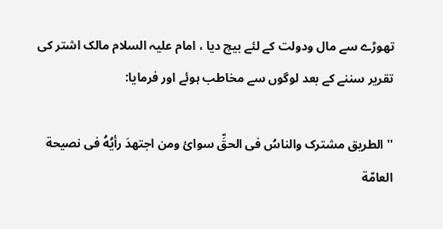تھوڑے سے مال ودولت کے لئے بیچ دیا ، امام علیہ السلام مالک اشتر کی تقریر سننے کے بعد لوگوں سے مخاطب ہوئے اور فرمایا:

'' الطریق مشترک والناسُ فی الحقِّ سوائ ومن اجتهدَ رأیُهُ فی نصیحة العامّة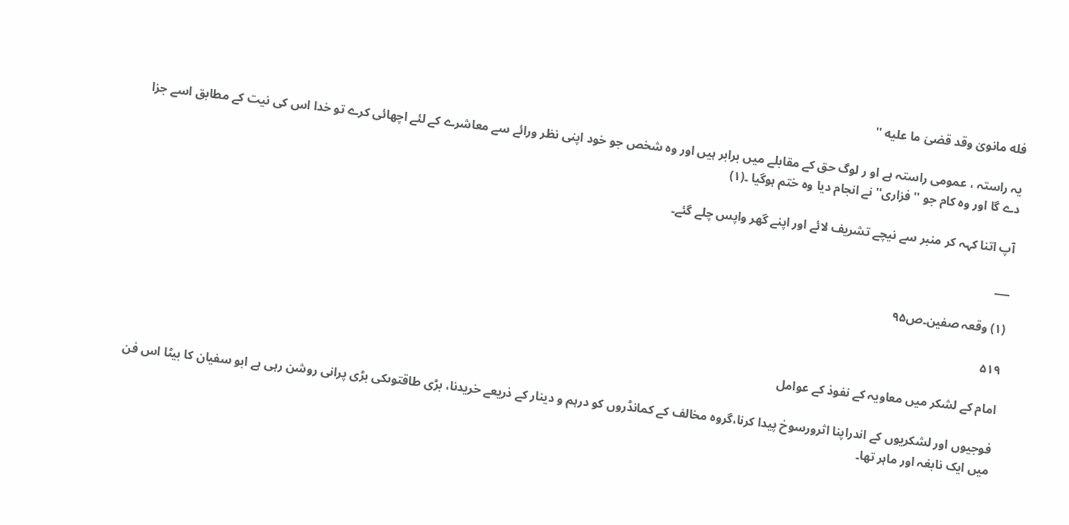فله مانویٰ وقد قضیٰ ما علیه ''

یہ راستہ ، عمومی راستہ ہے او ر لوگ حق کے مقابلے میں برابر ہیں اور وہ شخص جو خود اپنی نظر ورائے سے معاشرے کے لئے اچھائی کرے تو خدا اس کی نیت کے مطابق اسے جزا دے گا اور وہ کام جو '' فزاری'' نے انجام دیا وہ ختم ہوگیا ۔(۱)

آپ اتنا کہہ کر منبر سے نیچے تشریف لائے اور اپنے گھر واپس چلے گئے۔

___

(۱) وقعہ صفین۔ص۹۵

۵۱۹

امام کے لشکر میں معاویہ کے نفوذ کے عوامل

فوجیوں اور لشکریوں کے اندراپنا اثرورسوخ پیدا کرنا،گروہ مخالف کے کمانڈروں کو درہم و دینار کے ذریعے خریدنا، بڑی طاقتوںکی بڑی پرانی روشن رہی ہے ابو سفیان کا بیٹا اس فن میں ایک نابغہ اور ماہر تھا۔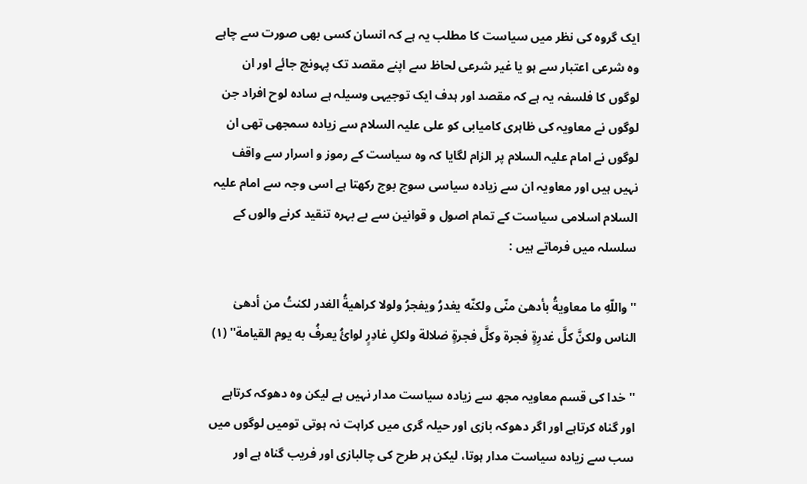ایک گروہ کی نظر میں سیاست کا مطلب یہ ہے کہ انسان کسی بھی صورت سے چاہے وہ شرعی اعتبار سے ہو یا غیر شرعی لحاظ سے اپنے مقصد تک پہونچ جائے اور ان لوگوں کا فلسفہ یہ ہے کہ مقصد اور ہدف ایک توجیہی وسیلہ ہے سادہ لوح افراد جن لوگوں نے معاویہ کی ظاہری کامیابی کو علی علیہ السلام سے زیادہ سمجھی تھی ان لوگوں نے امام علیہ السلام پر الزام لگایا کہ وہ سیاست کے رموز و اسرار سے واقف نہیں ہیں اور معاویہ ان سے زیادہ سیاسی سوج بوج رکھتا ہے اسی وجہ سے امام علیہ السلام اسلامی سیاست کے تمام اصول و قوانین سے بے بہرہ تنقید کرنے والوں کے سلسلہ میں فرماتے ہیں :

'' واللّهِ ما معاویةُ بأدهیٰ منّی ولکنّه یغدرُ ویفجرُ ولولا کراهیةُ الغدر لکنتُ من أدهیٰ الناس ولکنَّ کلَّ غدرِةٍ فجرة وکلَّ فجرةٍ ضلالة ولکلِ غادِرٍ لوائُ یعرفُ به یوم القیامة'' (۱)

''خدا کی قسم معاویہ مجھ سے زیادہ سیاست مدار نہیں ہے لیکن وہ دھوکہ کرتاہے اور گناہ کرتاہے اور اگر دھوکہ بازی اور حیلہ گری میں کراہت نہ ہوتی تومیں لوگوں میں سب سے زیادہ سیاست مدار ہوتا، لیکن ہر طرح کی چالبازی اور فریب گناہ ہے اور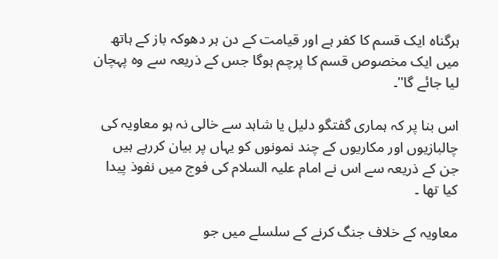ہرگناہ ایک قسم کا کفر ہے اور قیامت کے دن ہر دھوکہ باز کے ہاتھ میں ایک مخصوص قسم کا پرچم ہوگا جس کے ذریعہ سے وہ پہچان لیا جائے گا''۔

اس بنا پر کہ ہماری گفتگو دلیل یا شاہد سے خالی نہ ہو معاویہ کی چالبازیوں اور مکاریوں کے چند نمونوں کو یہاں پر بیان کررہے ہیں جن کے ذریعہ سے اس نے امام علیہ السلام کی فوج میں نفوذ پیدا کیا تھا ۔

معاویہ کے خلاف جنگ کرنے کے سلسلے میں جو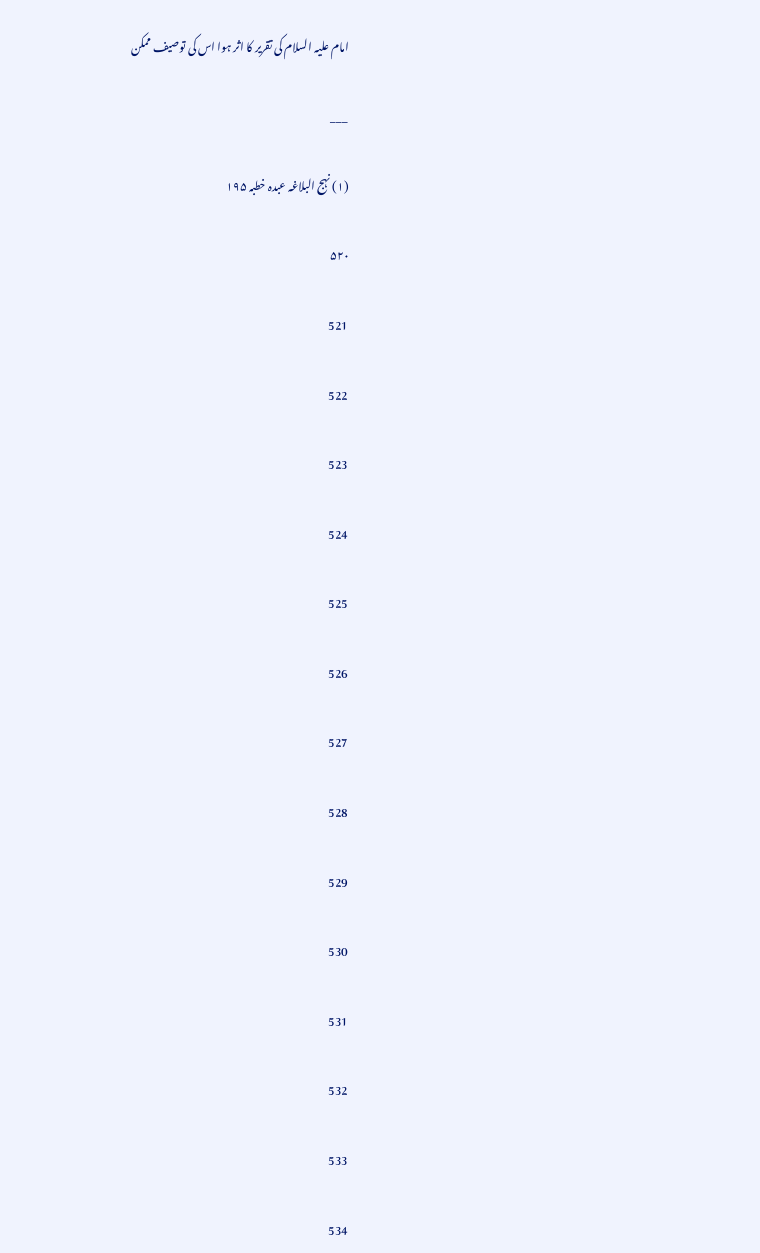امام علیہ السلام کی تقریر کا اثر ہوا اس کی توصیف ممکن

___

(۱) نہج البلاغہ عبدہ خطبہ ۱۹۵

۵۲۰

521

522

523

524

525

526

527

528

529

530

531

532

533

534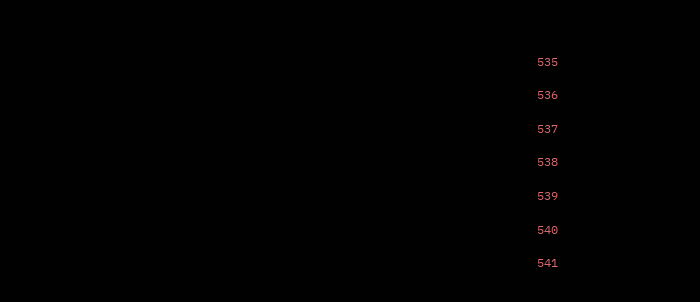535

536

537

538

539

540

541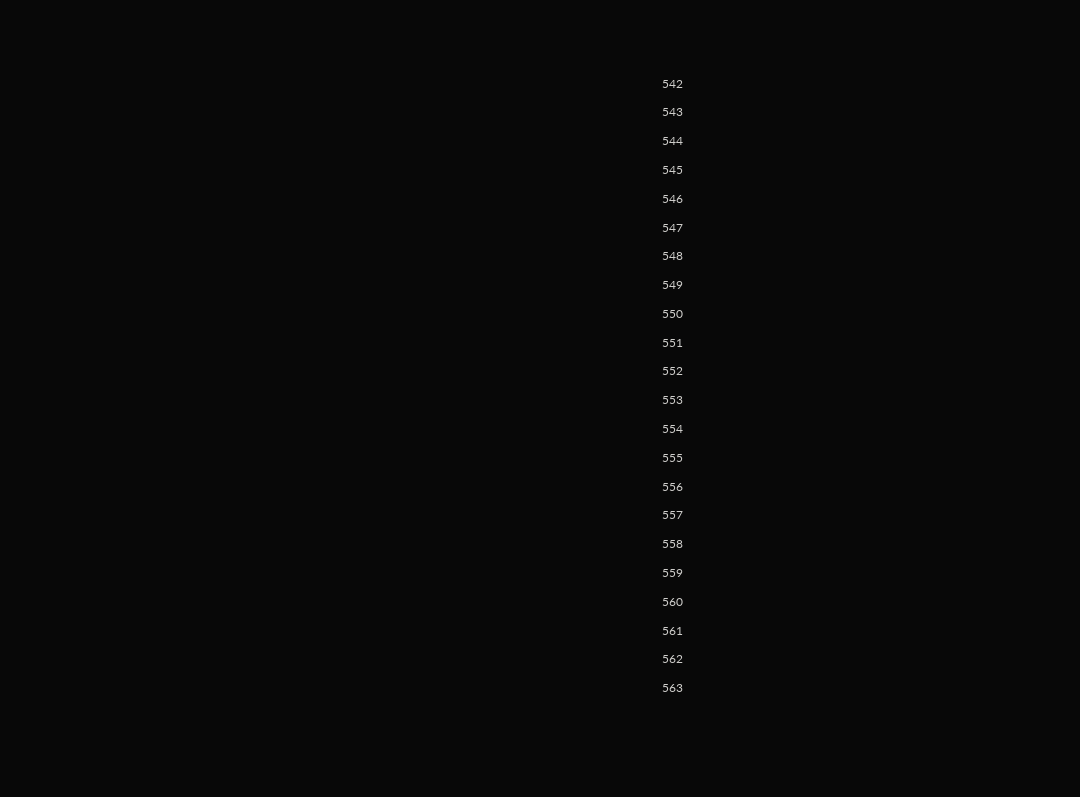542

543

544

545

546

547

548

549

550

551

552

553

554

555

556

557

558

559

560

561

562

563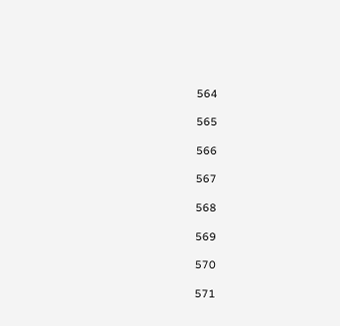564

565

566

567

568

569

570

571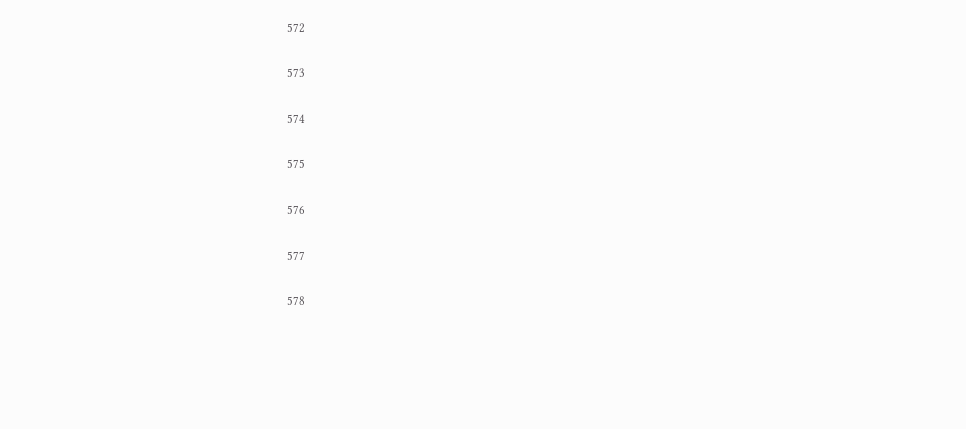572

573

574

575

576

577

578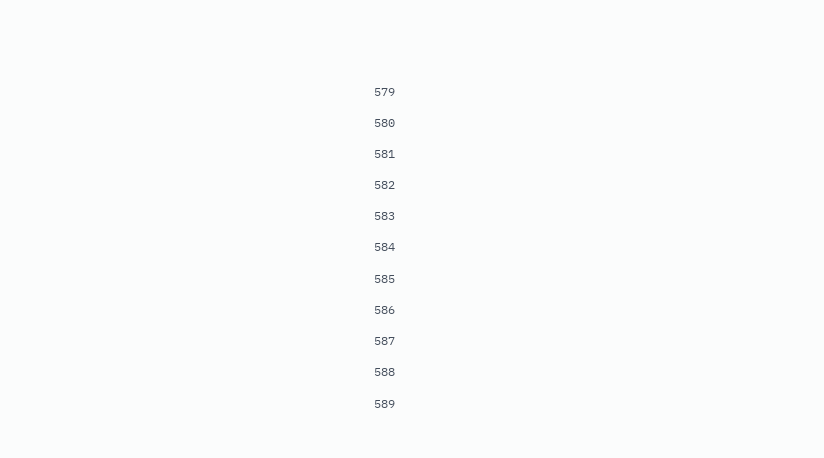579

580

581

582

583

584

585

586

587

588

589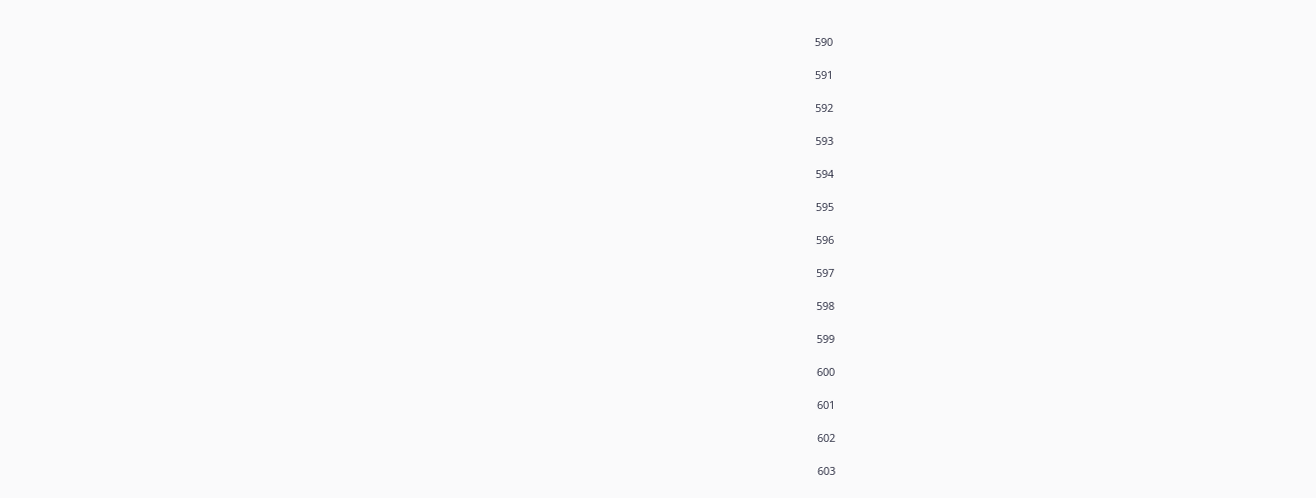590

591

592

593

594

595

596

597

598

599

600

601

602

603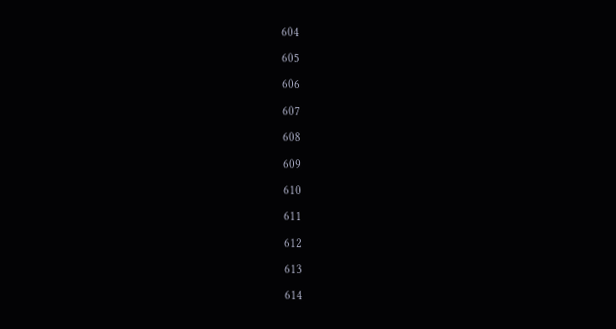604

605

606

607

608

609

610

611

612

613

614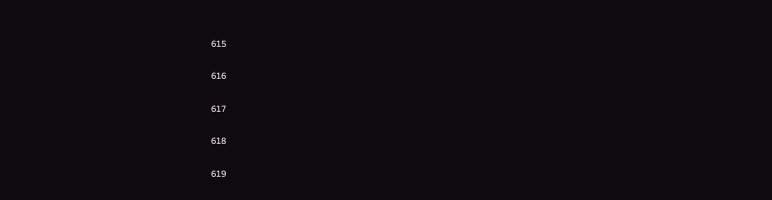615

616

617

618

619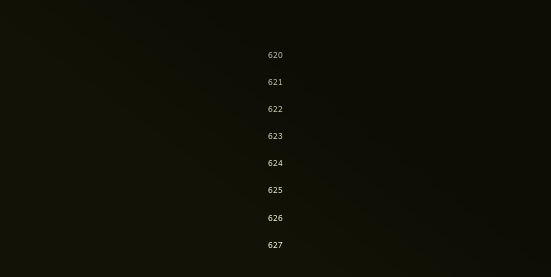620

621

622

623

624

625

626

627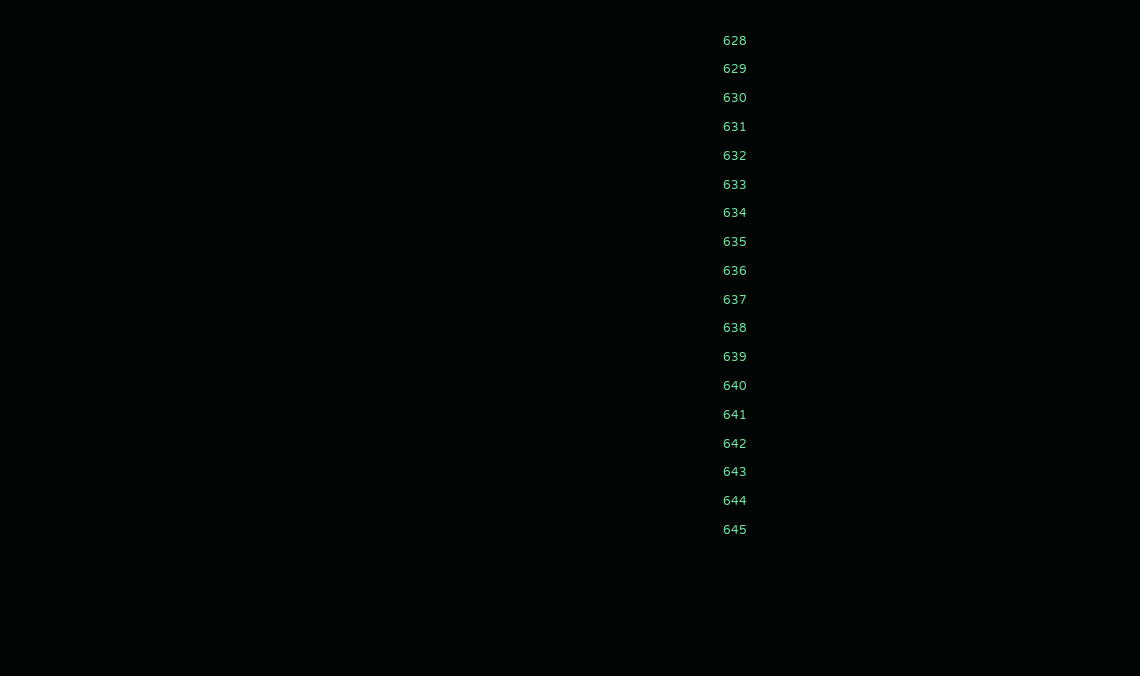628

629

630

631

632

633

634

635

636

637

638

639

640

641

642

643

644

645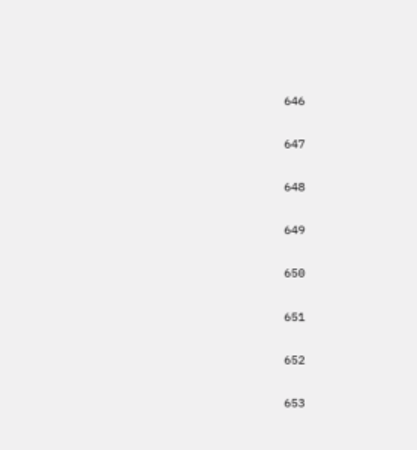646

647

648

649

650

651

652

653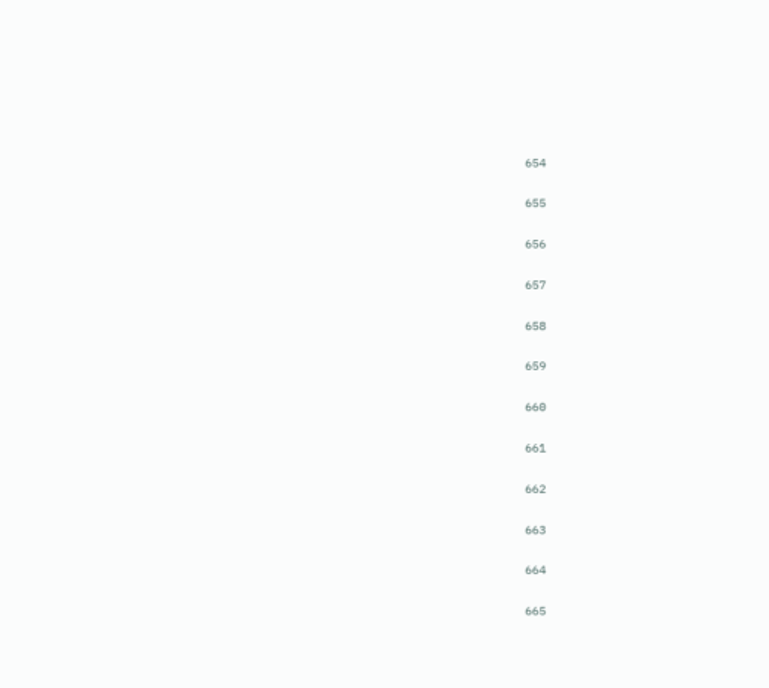654

655

656

657

658

659

660

661

662

663

664

665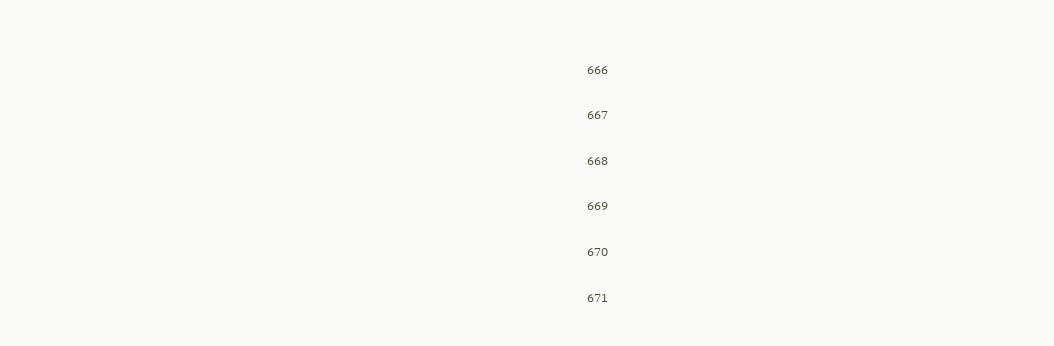666

667

668

669

670

671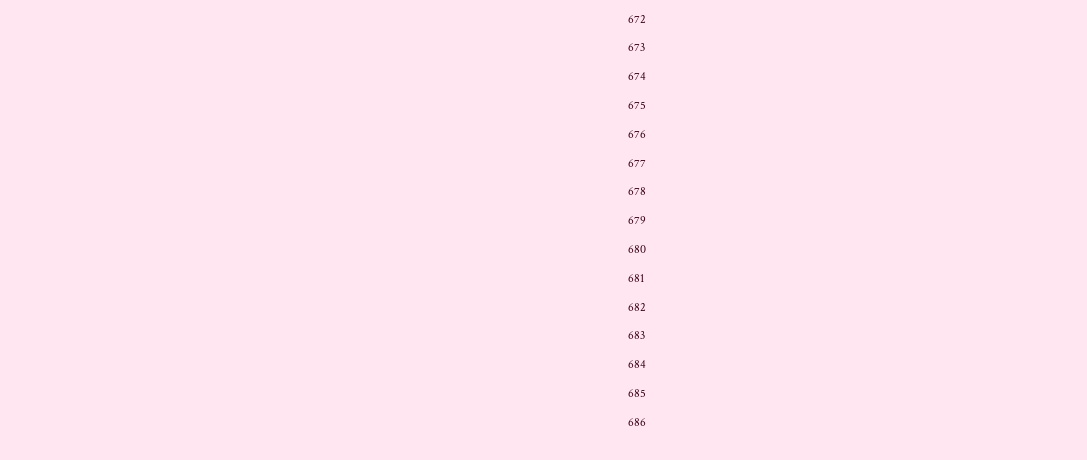672

673

674

675

676

677

678

679

680

681

682

683

684

685

686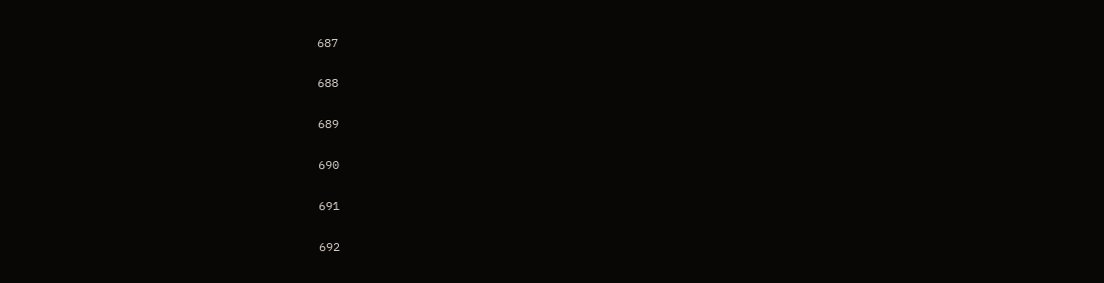687

688

689

690

691

692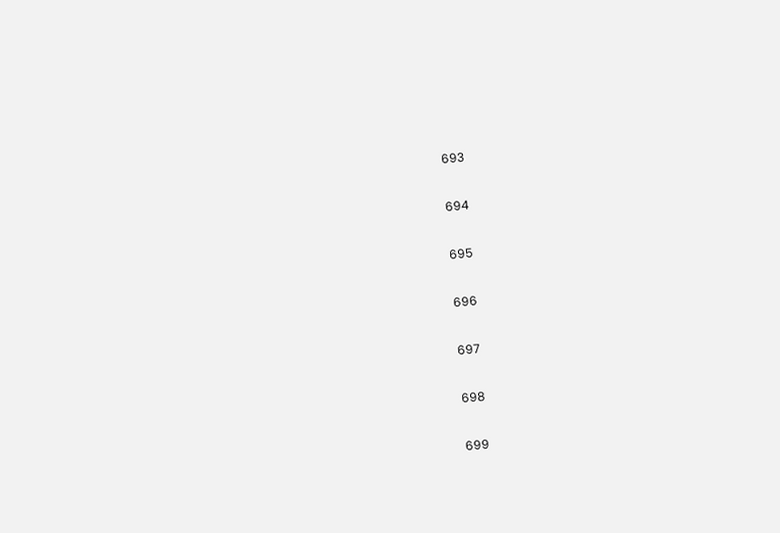693

694

695

696

697

698

699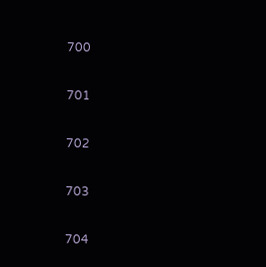700

701

702

703

704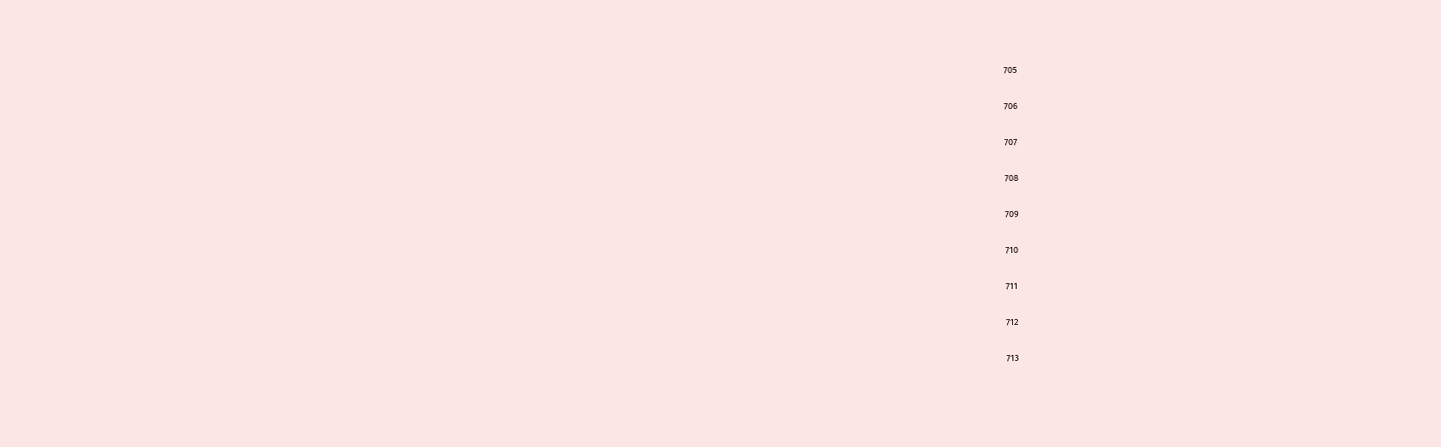705

706

707

708

709

710

711

712

713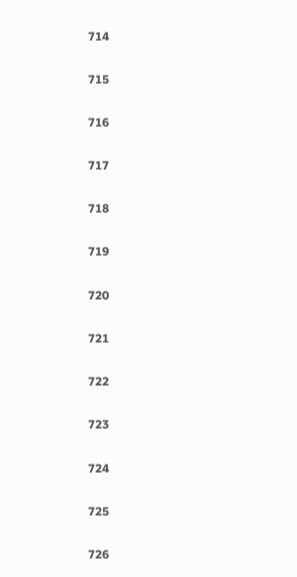714

715

716

717

718

719

720

721

722

723

724

725

726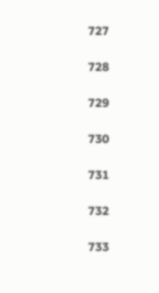727

728

729

730

731

732

733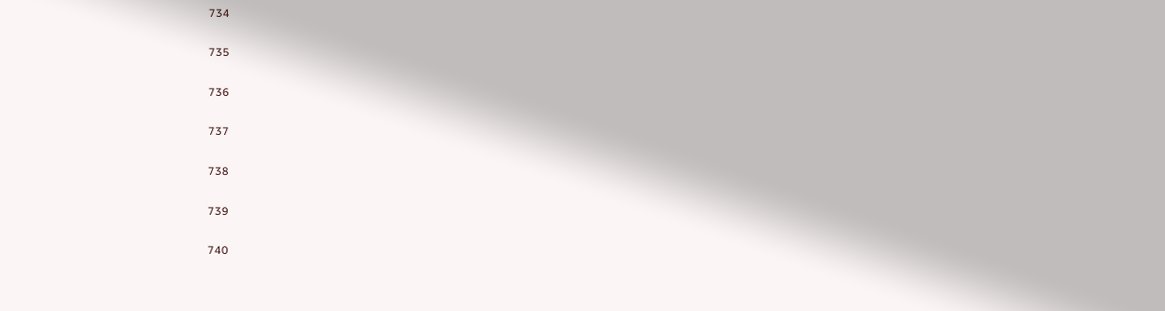734

735

736

737

738

739

740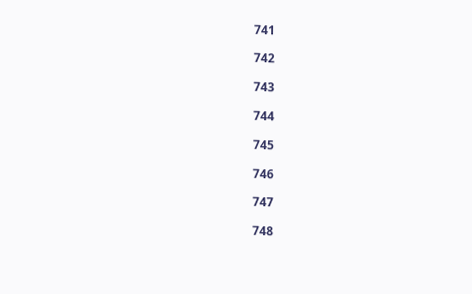741

742

743

744

745

746

747

748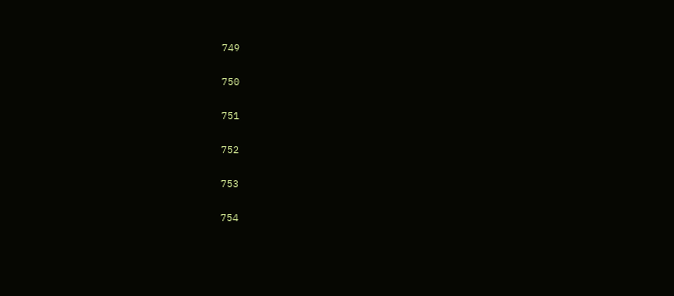749

750

751

752

753

754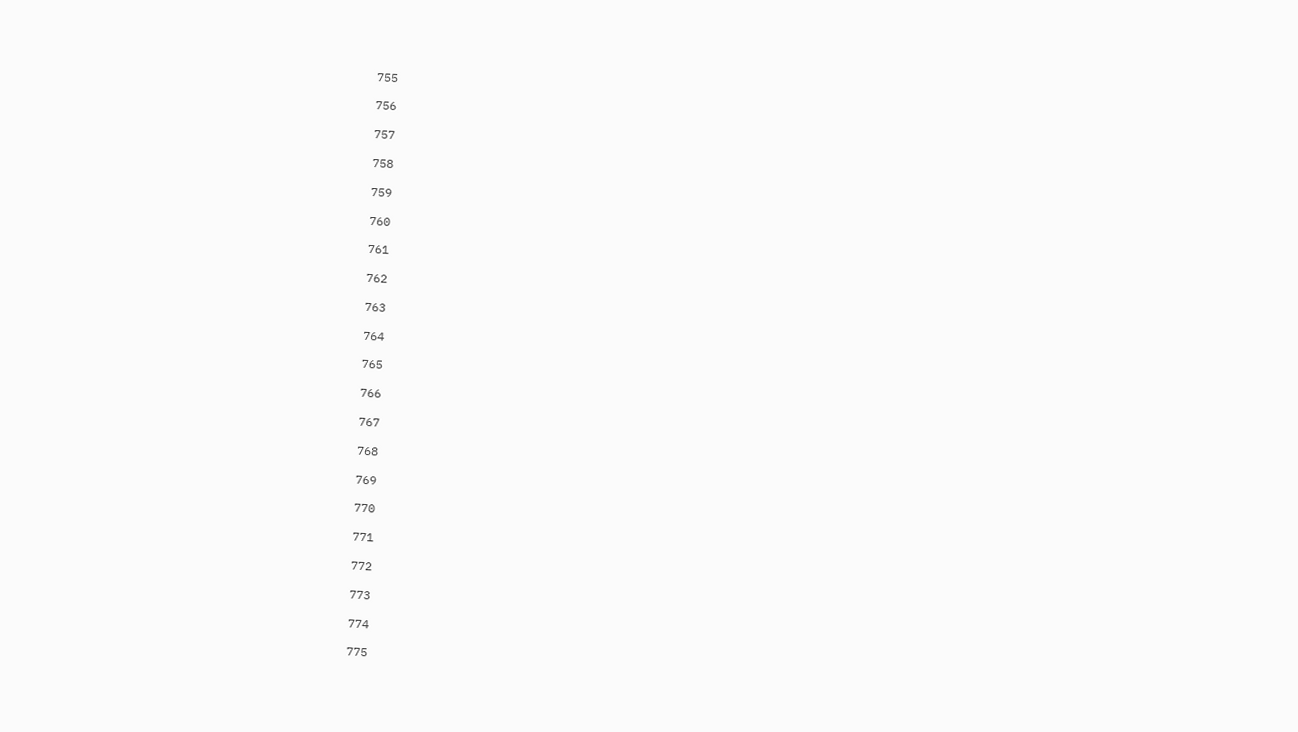755

756

757

758

759

760

761

762

763

764

765

766

767

768

769

770

771

772

773

774

775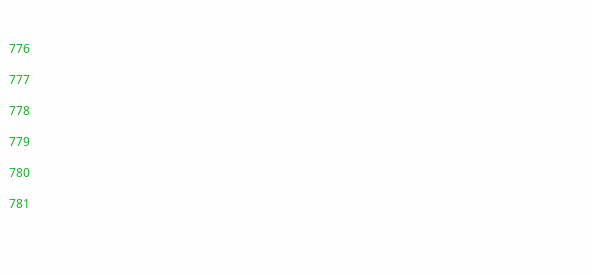776

777

778

779

780

781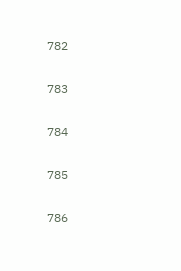782

783

784

785

786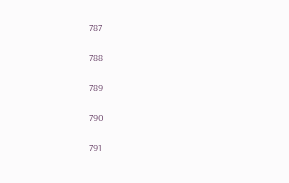787

788

789

790

791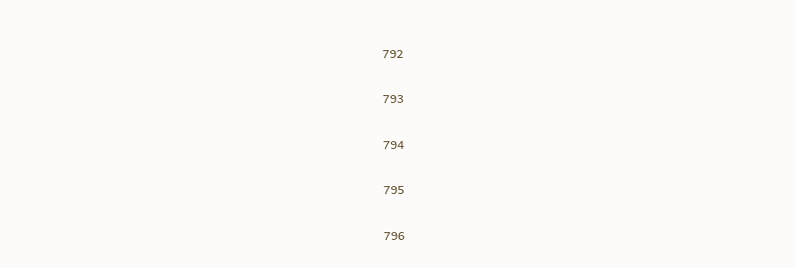792

793

794

795

796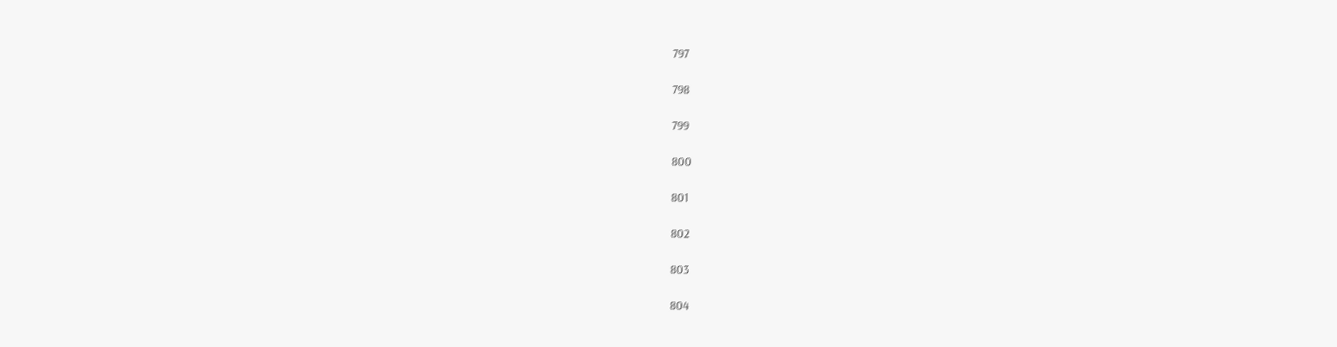797

798

799

800

801

802

803

804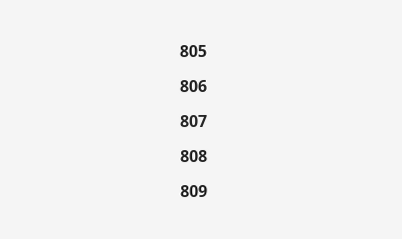805

806

807

808

809